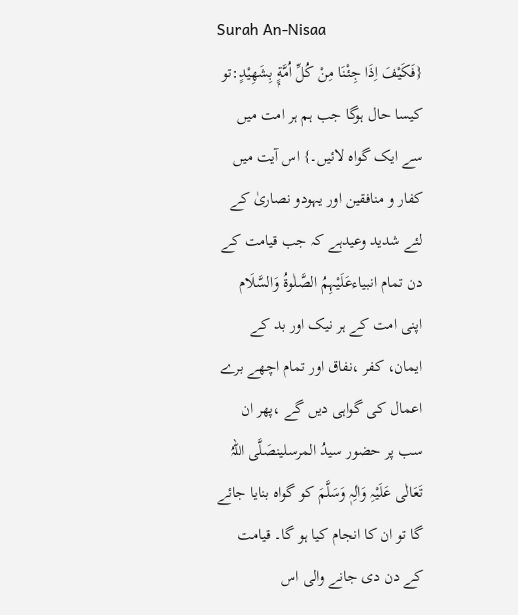Surah An-Nisaa
{فَكَیْفَ اِذَا جِئْنَا مِنْ كُلِّ اُمَّةٍۭ بِشَهِیْدٍ:تو کیسا حال ہوگا جب ہم ہر امت میں سے ایک گواہ لائیں۔} اس آیت میں کفار و منافقین اور یہودو نصاریٰ کے لئے شدید وعیدہے کہ جب قیامت کے دن تمام انبیاءعَلَیْہِمُ الصَّلٰوۃُ وَالسَّلَام اپنی امت کے ہر نیک اور بد کے ایمان، کفر ،نفاق اور تمام اچھے برے اعمال کی گواہی دیں گے ،پھر ان سب پر حضور سیدُ المرسلینصَلَّی اللہُ تَعَالٰی عَلَیْہِ وَاٰلِہٖ وَسَلَّمَ کو گواہ بنایا جائے گا تو ان کا انجام کیا ہو گا۔ قیامت کے دن دی جانے والی اس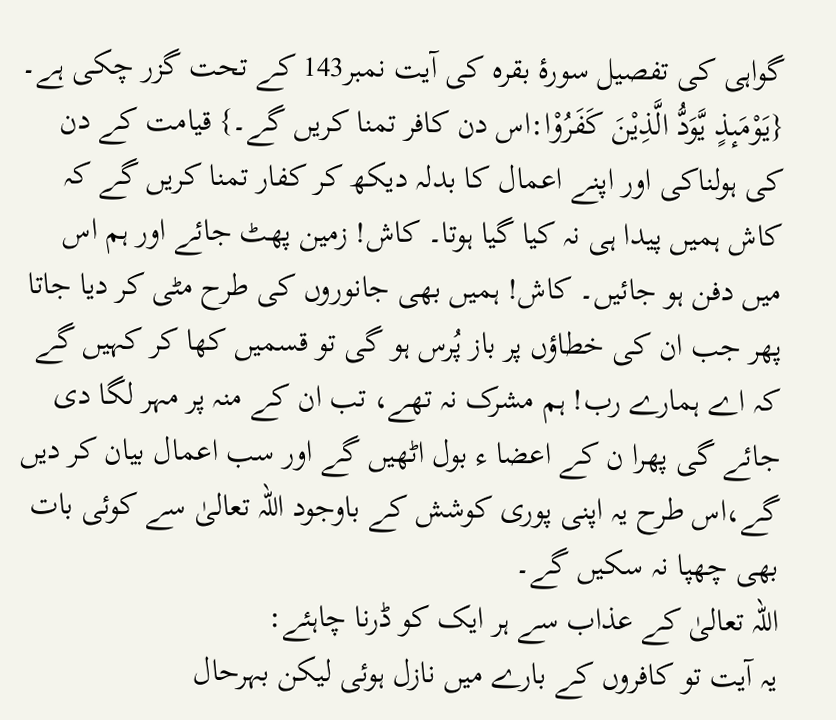گواہی کی تفصیل سورۂ بقرہ کی آیت نمبر143 کے تحت گزر چکی ہے۔
{یَوْمَىٕذٍ یَّوَدُّ الَّذِیْنَ كَفَرُوْا:اس دن کافر تمنا کریں گے۔} قیامت کے دن کی ہولناکی اور اپنے اعمال کا بدلہ دیکھ کر کفار تمنا کریں گے کہ کاش ہمیں پیدا ہی نہ کیا گیا ہوتا۔ کاش! زمین پھٹ جائے اور ہم اس میں دفن ہو جائیں۔ کاش! ہمیں بھی جانوروں کی طرح مٹی کر دیا جاتا پھر جب ان کی خطاؤں پر باز پُرس ہو گی تو قسمیں کھا کر کہیں گے کہ اے ہمارے رب! ہم مشرک نہ تھے، تب ان کے منہ پر مہر لگا دی جائے گی پھرا ن کے اعضا ء بول اٹھیں گے اور سب اعمال بیان کر دیں گے،اس طرح یہ اپنی پوری کوشش کے باوجود اللہ تعالیٰ سے کوئی بات بھی چھپا نہ سکیں گے۔
اللہ تعالیٰ کے عذاب سے ہر ایک کو ڈرنا چاہئے:
یہ آیت تو کافروں کے بارے میں نازل ہوئی لیکن بہرحال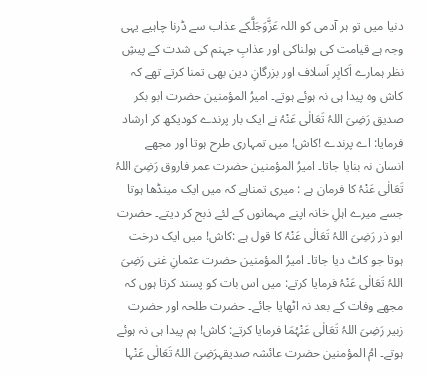دنیا میں تو ہر آدمی کو اللہ عَزَّوَجَلَّکے عذاب سے ڈرنا چاہیے یہی وجہ ہے قیامت کی ہولناکی اور عذابِ جہنم کی شدت کے پیشِ نظر ہمارے اَکابِر اَسلاف اور بزرگانِ دین بھی تمنا کرتے تھے کہ کاش وہ پیدا ہی نہ ہوئے ہوتے۔ امیرُ المؤمنین حضرت ابو بکر صدیق رَضِیَ اللہُ تَعَالٰی عَنْہُ نے ایک بار پرندے کودیکھ کر ارشاد فرمایا: اے پرندے !کاش! میں تمہاری طرح ہوتا اور مجھے انسان نہ بنایا جاتا۔ امیرُ المؤمنین حضرت عمر فاروق رَضِیَ اللہُ تَعَالٰی عَنْہُ کا فرمان ہے : میری تمناہے کہ میں ایک مینڈھا ہوتا جسے میرے اہلِ خانہ اپنے مہمانوں کے لئے ذبح کر دیتے۔ حضرت ابو ذر رَضِیَ اللہُ تَعَالٰی عَنْہُ کا قول ہے :کاش! میں ایک درخت ہوتا جو کاٹ دیا جاتا۔ امیرُ المؤمنین حضرت عثمانِ غنی رَضِیَ اللہُ تَعَالٰی عَنْہُ فرمایا کرتے: میں اس بات کو پسند کرتا ہوں کہ مجھے وفات کے بعد نہ اٹھایا جائے۔ حضرت طلحہ اور حضرت زبیر رَضِیَ اللہُ تَعَالٰی عَنْہُمَا فرمایا کرتے: کاش! ہم پیدا ہی نہ ہوئے ہوتے۔ امُ المؤمنین حضرت عائشہ صدیقہرَضِیَ اللہُ تَعَالٰی عَنْہا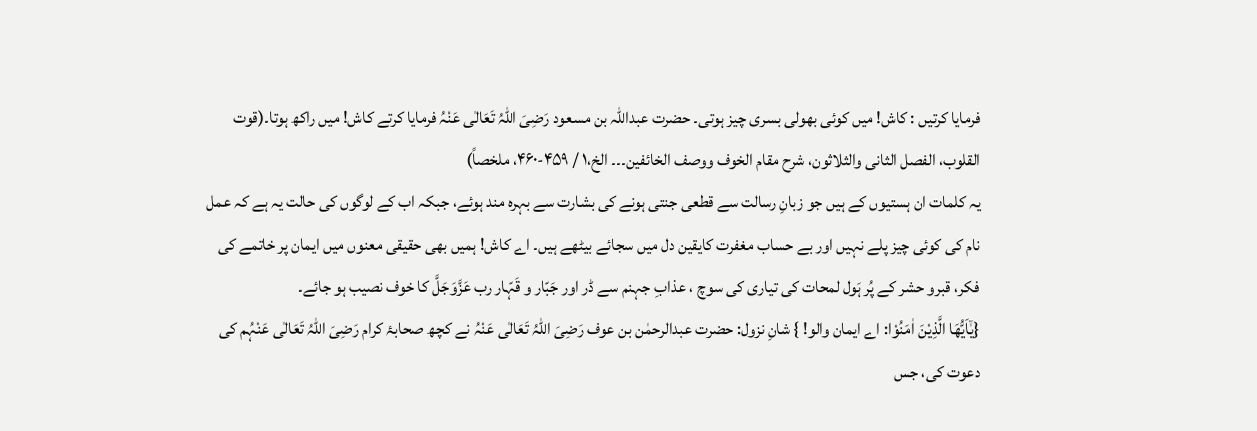فرمایا کرتیں : کاش! میں کوئی بھولی بسری چیز ہوتی۔ حضرت عبداللہ بن مسعود رَضِیَ اللہُ تَعَالٰی عَنْہُ فرمایا کرتے کاش! میں راکھ ہوتا۔(قوت القلوب، الفصل الثانی والثلاثون، شرح مقام الخوف ووصف الخائفین۔۔۔ الخ،۱ / ۴۵۹-۴۶۰، ملخصاً)
یہ کلمات ان ہستیوں کے ہیں جو زبانِ رسالت سے قطعی جنتی ہونے کی بشارت سے بہرہ مند ہوئے، جبکہ اب کے لوگوں کی حالت یہ ہے کہ عمل نام کی کوئی چیز پلے نہیں اور بے حساب مغفرت کایقین دل میں سجائے بیٹھے ہیں۔ اے کاش! ہمیں بھی حقیقی معنوں میں ایمان پر خاتمے کی فکر، قبرو حشر کے پُر ہَول لمحات کی تیاری کی سوچ ، عذابِ جہنم سے ڈر اور جَبّار و قَہّار رب عَزَّوَجَلَّ کا خوف نصیب ہو جائے۔
{یٰۤاَیُّهَا الَّذِیْنَ اٰمَنُوْا: اے ایمان والو! } شانِ نزول: حضرت عبدالرحمٰن بن عوف رَضِیَ اللہُ تَعَالٰی عَنْہُ نے کچھ صحابۂ کرام رَضِیَ اللہُ تَعَالٰی عَنْہُم کی دعوت کی، جس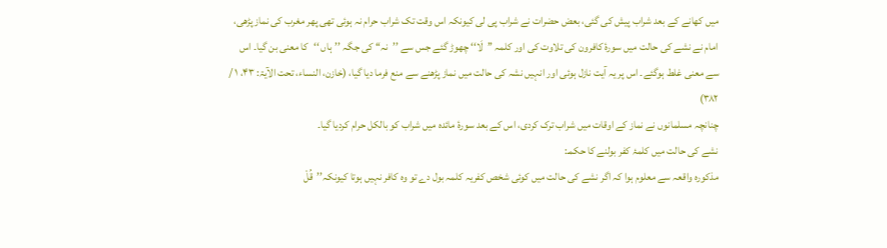میں کھانے کے بعد شراب پیش کی گئی، بعض حضرات نے شراب پی لی کیونکہ اس وقت تک شراب حرام نہ ہوئی تھی پھر مغرب کی نماز پڑھی، امام نے نشے کی حالت میں سورۂ کافرون کی تلاوت کی اور کلمہ ’’لَا‘‘ چھوڑ گئے جس سے ’’نہ‘‘ کی جگہ ’’ہاں ‘‘کا معنی بن گیا۔ اس سے معنی غلط ہوگئے۔ اس پر یہ آیت نازل ہوئی اور انہیں نشہ کی حالت میں نماز پڑھنے سے منع فرما دیا گیا، (خازن، النساء، تحت الآیۃ: ۴۳، ۱ / ۳۸۲)
چنانچہ مسلمانوں نے نماز کے اوقات میں شراب ترک کردی، اس کے بعد سورۂ مائدہ میں شراب کو بالکل حرام کردیا گیا۔
نشے کی حالت میں کلمۂ کفر بولنے کا حکمـ:
مذکورہ واقعہ سے معلوم ہوا کہ اگر نشے کی حالت میں کوئی شخص کفریہ کلمہ بول دے تو وہ کافر نہیں ہوتا کیونکہ’’قُلْ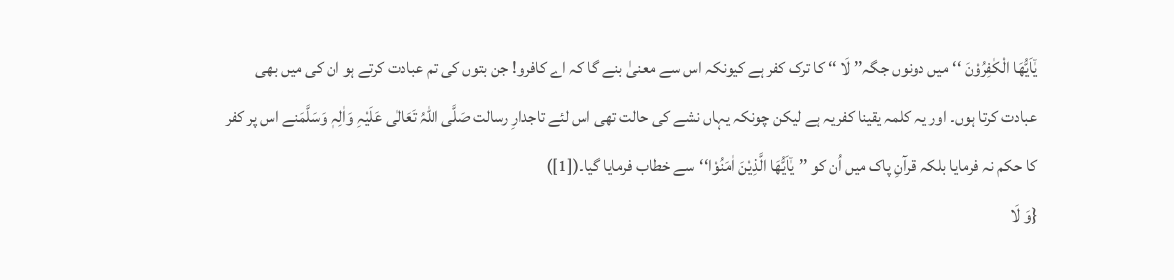یٰۤاَیُّهَا الْكٰفِرُوْنَ ‘‘میں دونوں جگہ’’ لَا ‘‘ کا ترک کفر ہے کیونکہ اس سے معنیٰ بنے گا کہ اے کافرو! جن بتوں کی تم عبادت کرتے ہو ان کی میں بھی عبادت کرتا ہوں۔ اور یہ کلمہ یقینا کفریہ ہے لیکن چونکہ یہاں نشے کی حالت تھی اس لئے تاجدارِ رسالت صَلَّی اللہُ تَعَالٰی عَلَیْہِ وَاٰلِہٖ وَسَلَّمَنے اس پر کفر کا حکم نہ فرمایا بلکہ قرآنِ پاک میں اُن کو ’’یٰۤاَیُّهَا الَّذِیْنَ اٰمَنُوْا‘‘سے خطاب فرمایا گیا۔([1])
{وَ لَا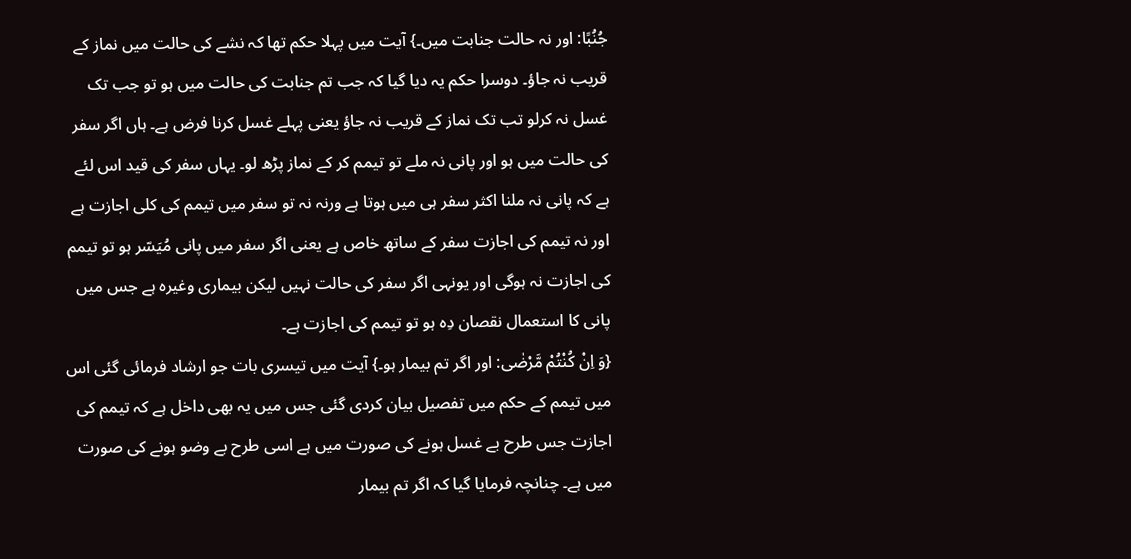جُنُبًا: اور نہ حالت جنابت میں۔} آیت میں پہلا حکم تھا کہ نشے کی حالت میں نماز کے قریب نہ جاؤ۔ دوسرا حکم یہ دیا گیا کہ جب تم جنابت کی حالت میں ہو تو جب تک غسل نہ کرلو تب تک نماز کے قریب نہ جاؤ یعنی پہلے غسل کرنا فرض ہے۔ ہاں اگر سفر کی حالت میں ہو اور پانی نہ ملے تو تیمم کر کے نماز پڑھ لو۔ یہاں سفر کی قید اس لئے ہے کہ پانی نہ ملنا اکثر سفر ہی میں ہوتا ہے ورنہ نہ تو سفر میں تیمم کی کلی اجازت ہے اور نہ تیمم کی اجازت سفر کے ساتھ خاص ہے یعنی اگر سفر میں پانی مُیَسّر ہو تو تیمم کی اجازت نہ ہوگی اور یونہی اگر سفر کی حالت نہیں لیکن بیماری وغیرہ ہے جس میں پانی کا استعمال نقصان دِہ ہو تو تیمم کی اجازت ہے۔
{وَ اِنْ كُنْتُمْ مَّرْضٰى: اور اگر تم بیمار ہو۔} آیت میں تیسری بات جو ارشاد فرمائی گئی اس میں تیمم کے حکم میں تفصیل بیان کردی گئی جس میں یہ بھی داخل ہے کہ تیمم کی اجازت جس طرح بے غسل ہونے کی صورت میں ہے اسی طرح بے وضو ہونے کی صورت میں ہے۔ چنانچہ فرمایا گیا کہ اگر تم بیمار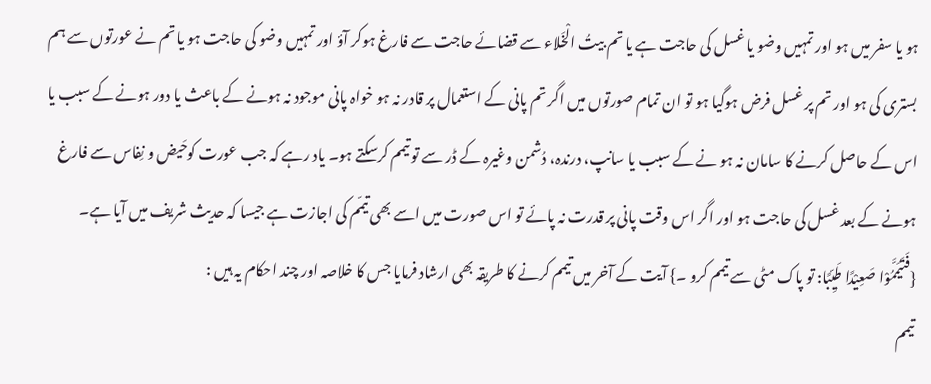ہو یا سفر میں ہو اور تمہیں وضو یا غسل کی حاجت ہے یا تم بیتُ الْخَلاء سے قضائے حاجت سے فارغ ہوکر آؤ اور تمہیں وضو کی حاجت ہو یا تم نے عورتوں سے ہم بستری کی ہو اور تم پر غسل فرض ہوگیا ہو تو ان تمام صورتوں میں اگر تم پانی کے استعمال پر قادر نہ ہو خواہ پانی موجود نہ ہونے کے باعث یا دور ہونے کے سبب یا اس کے حاصل کرنے کا سامان نہ ہو نے کے سبب یا سانپ، درندہ، دُشمن وغیرہ کے ڈر سے تو تیمم کرسکتے ہو۔ یاد رہے کہ جب عورت کوحَیض و نِفاس سے فارغ ہونے کے بعد غسل کی حاجت ہو اور اگر اس وقت پانی پر قدرت نہ پائے تو اس صورت میں اسے بھی تیمّم کی اجازت ہے جیسا کہ حدیث شریف میں آیا ہے۔
{فَتَیَمَّمُوْا صَعِیْدًا طَیِّبًا: تو پاک مٹی سے تیمم کرو ۔} آیت کے آخر میں تیمم کرنے کا طریقہ بھی ارشاد فرمایا جس کا خلاصہ اور چند احکام یہ ہیں :
تیمم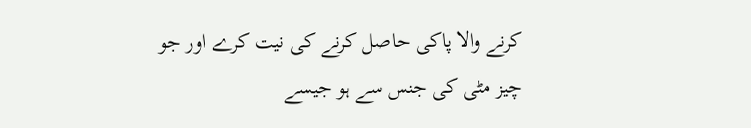کرنے والا پاکی حاصل کرنے کی نیت کرے اور جو چیز مٹی کی جنس سے ہو جیسے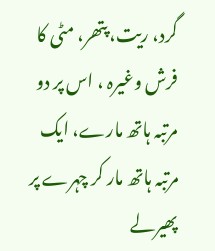گرد، ریت، پتھر، مٹی کا فرش وغیرہ ، اس پر دو مرتبہ ہاتھ مارے، ایک مرتبہ ہاتھ مار کر چہرے پر پھیرلے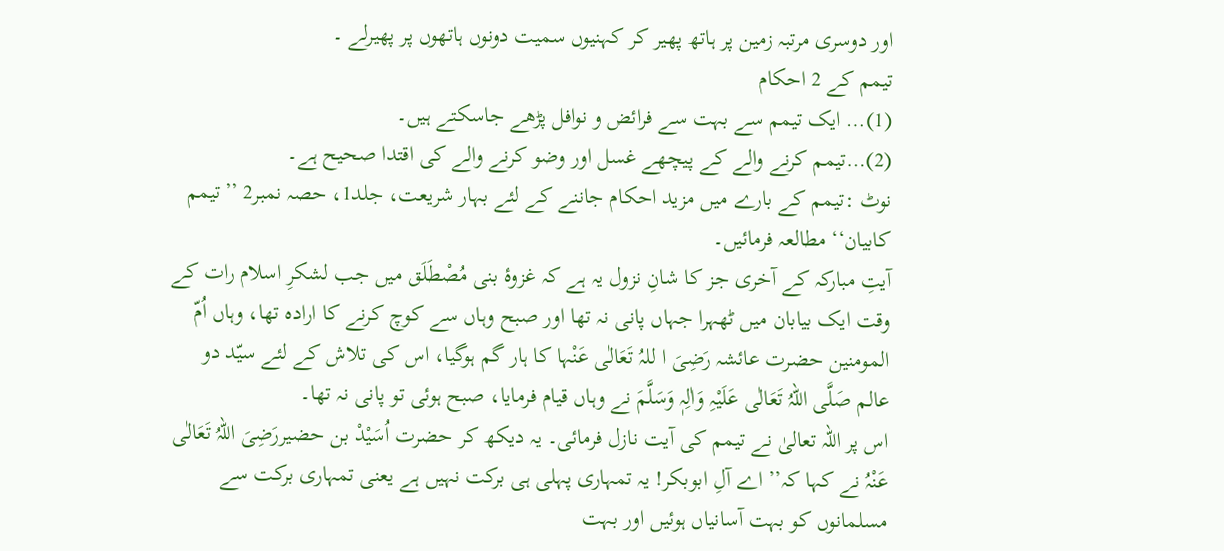اور دوسری مرتبہ زمین پر ہاتھ پھیر کر کہنیوں سمیت دونوں ہاتھوں پر پھیرلے ۔
تیمم کے 2 احکام
(1)… ایک تیمم سے بہت سے فرائض و نوافل پڑھے جاسکتے ہیں۔
(2)…تیمم کرنے والے کے پیچھے غسل اور وضو کرنے والے کی اقتدا صحیح ہے۔
نوٹ :تیمم کے بارے میں مزید احکام جاننے کے لئے بہار شریعت، جلد1، حصہ نمبر2 ’’تیمم کابیان‘‘ مطالعہ فرمائیں۔
آیتِ مبارکہ کے آخری جز کا شانِ نزول یہ ہے کہ غزوۂ بنی مُصْطَلَق میں جب لشکرِ اسلام رات کے وقت ایک بیابان میں ٹھہرا جہاں پانی نہ تھا اور صبح وہاں سے کوچ کرنے کا ارادہ تھا، وہاں اُمّ المومنین حضرت عائشہ رَضِیَ ا للہُ تَعَالٰی عَنْہا کا ہار گم ہوگیا، اس کی تلاش کے لئے سیّد دو عالم صَلَّی اللہُ تَعَالٰی عَلَیْہِ وَاٰلِہٖ وَسَلَّمَ نے وہاں قیام فرمایا، صبح ہوئی تو پانی نہ تھا۔
اس پر اللہ تعالیٰ نے تیمم کی آیت نازل فرمائی۔ یہ دیکھ کر حضرت اُسَیْدْ بن حضیررَضِیَ اللہُ تَعَالٰی عَنْہُ نے کہا کہ’’ اے آلِ ابوبکر! یہ تمہاری پہلی ہی برکت نہیں ہے یعنی تمہاری برکت سے مسلمانوں کو بہت آسانیاں ہوئیں اور بہت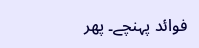فوائد پہنچے۔ پھر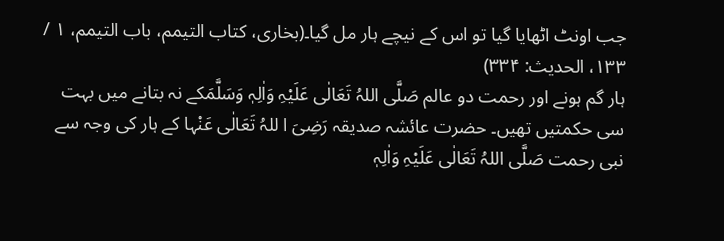جب اونٹ اٹھایا گیا تو اس کے نیچے ہار مل گیا۔(بخاری، کتاب التیمم، باب التیمم، ۱ / ۱۳۳، الحدیث: ۳۳۴)
ہار گم ہونے اور رحمت دو عالم صَلَّی اللہُ تَعَالٰی عَلَیْہِ وَاٰلِہٖ وَسَلَّمَکے نہ بتانے میں بہت سی حکمتیں تھیں۔ حضرت عائشہ صدیقہ رَضِیَ ا للہُ تَعَالٰی عَنْہا کے ہار کی وجہ سے نبی رحمت صَلَّی اللہُ تَعَالٰی عَلَیْہِ وَاٰلِہٖ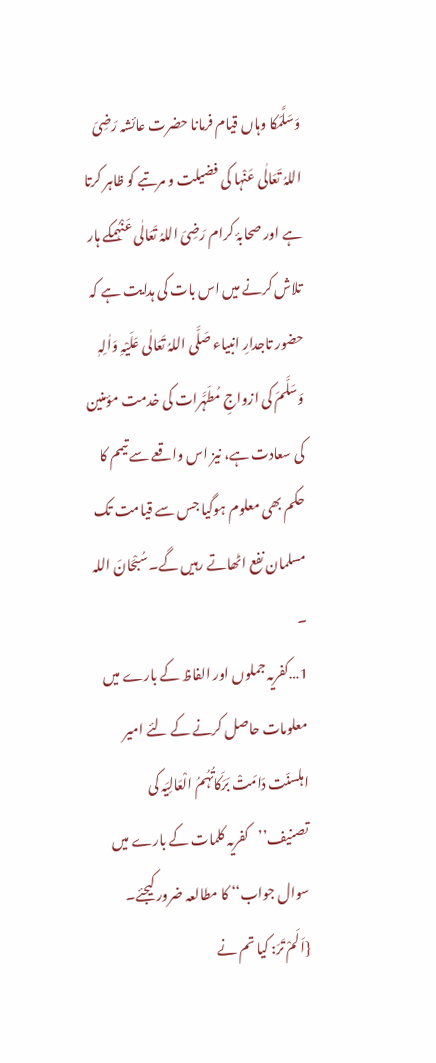وَسَلَّمَکا وہاں قیام فرمانا حضرت عائشہ رَضِیَ اللہُ تَعَالٰی عَنْہا کی فضیلت و مرتبے کو ظاہر کرتا ہے اور صحابۂ کرام رَضِیَ اللہُ تَعَالٰی عَنْہُمکے ہار تلاش کرنے میں اس بات کی ہدایت ہے کہ حضور تاجدارِ انبیاء صَلَّی اللہُ تَعَالٰی عَلَیْہِ وَاٰلِہٖ وَسَلَّمَ کی ازواجِ مُطَہَّرات کی خدمت مؤمنین کی سعادت ہے، نیز اس واقعے سے تیمم کا حکم بھی معلوم ہوگیا جس سے قیامت تک مسلمان نفع اٹھاتے رہیں گے۔ سُبْحَانَ اللہ ۔
1…کفریہ جملوں اور الفاظ کے بارے میں معلومات حاصل کرنے کے لئے امیر اہلسنّت دَامَتْ بَرَکَاتُہُمُ الْعَالِیَہ کی تصنیف’’کفریہ کلمات کے بارے میں سوال جواب‘‘ کا مطالعہ ضرور کیجئے۔
{اَلَمْ تَرَ: کیا تم نے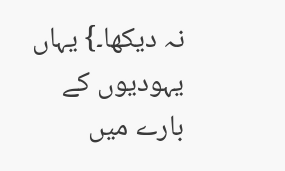نہ دیکھا۔} یہاں یہودیوں کے بارے میں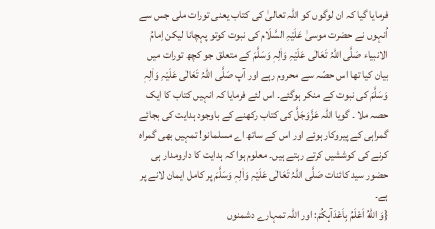فرمایا گیا کہ ان لوگوں کو اللہ تعالیٰ کی کتاب یعنی تورات ملی جس سے اُنہوں نے حضرت موسیٰ عَلَیْہِ السَّلَام کی نبوت کوتو پہچانا لیکن اِمامُ الانبیاء صَلَّی اللہُ تَعَالٰی عَلَیْہِ وَاٰلِہٖ وَسَلَّمَ کے متعلق جو کچھ تورات میں بیان کیا تھا اس حصّہ سے محروم رہے اور آپ صَلَّی اللہُ تَعَالٰی عَلَیْہِ وَاٰلِہٖ وَسَلَّمَ کی نبوت کے منکر ہوگئے۔ اس لئے فرمایا کہ انہیں کتاب کا ایک حصہ ملا ۔ گویا اللہ عَزَّوَجَلَّ کی کتاب رکھنے کے باوجود ہدایت کی بجائے گمراہی کے پیروکار ہوئے اور اس کے ساتھ اے مسلمانو! تمہیں بھی گمراہ کرنے کی کوششیں کرتے رہتے ہیں۔ معلوم ہوا کہ ہدایت کا دارومدار ہی حضور سید کائنات صَلَّی اللہُ تَعَالٰی عَلَیْہِ وَاٰلِہٖ وَسَلَّمَ پر کامل ایمان لانے پر ہے۔
{وَ اللّٰهُ اَعْلَمُ بِاَعْدَآىٕكُمْ: اور اللہ تمہارے دشمنوں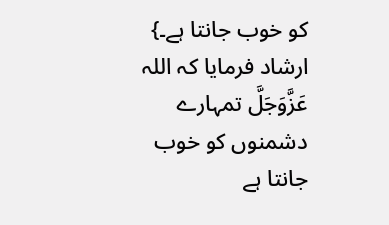کو خوب جانتا ہے۔} ارشاد فرمایا کہ اللہ عَزَّوَجَلَّ تمہارے دشمنوں کو خوب جانتا ہے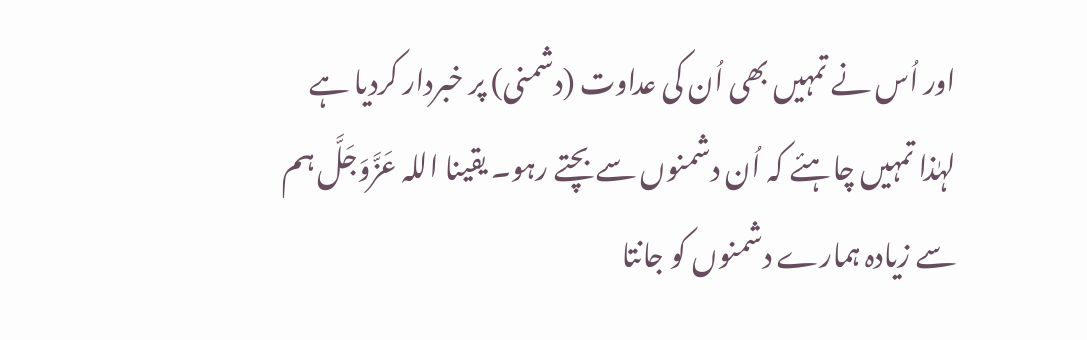اور اُس نے تمہیں بھی اُن کی عداوت (دشمنی) پر خبردار کردیا ہے لہٰذا تمہیں چاہئے کہ اُن دشمنوں سے بچتے رہو۔ یقینا اللہ عَزَّوَجَلَّ ہم سے زیادہ ہمارے دشمنوں کو جانتا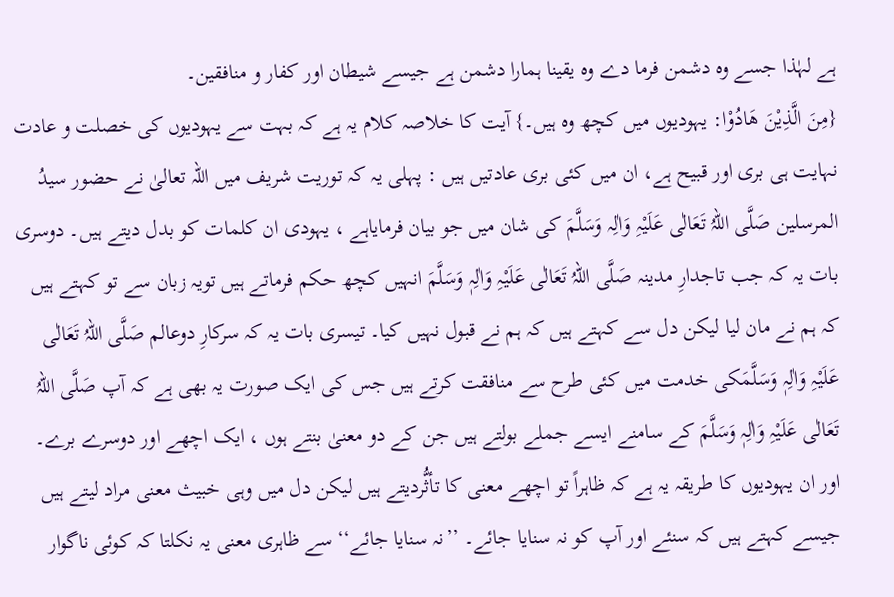ہے لہٰذا جسے وہ دشمن فرما دے وہ یقینا ہمارا دشمن ہے جیسے شیطان اور کفار و منافقین۔
{مِنَ الَّذِیْنَ هَادُوْا: یہودیوں میں کچھ وہ ہیں۔} آیت کا خلاصہ کلام یہ ہے کہ بہت سے یہودیوں کی خصلت و عادت نہایت ہی بری اور قبیح ہے، ان میں کئی بری عادتیں ہیں : پہلی یہ کہ توریت شریف میں اللہ تعالیٰ نے حضور سیدُ المرسلین صَلَّی اللہُ تَعَالٰی عَلَیْہِ وَاٰلِہ وَسَلَّمَ کی شان میں جو بیان فرمایاہے ، یہودی ان کلمات کو بدل دیتے ہیں۔ دوسری بات یہ کہ جب تاجدارِ مدینہ صَلَّی اللہُ تَعَالٰی عَلَیْہِ وَاٰلِہٖ وَسَلَّمَ انہیں کچھ حکم فرماتے ہیں تویہ زبان سے تو کہتے ہیں کہ ہم نے مان لیا لیکن دل سے کہتے ہیں کہ ہم نے قبول نہیں کیا۔ تیسری بات یہ کہ سرکارِ دوعالم صَلَّی اللہُ تَعَالٰی عَلَیْہِ وَاٰلِہٖ وَسَلَّمَکی خدمت میں کئی طرح سے منافقت کرتے ہیں جس کی ایک صورت یہ بھی ہے کہ آپ صَلَّی اللہُ تَعَالٰی عَلَیْہِ وَاٰلِہٖ وَسَلَّمَ کے سامنے ایسے جملے بولتے ہیں جن کے دو معنیٰ بنتے ہوں ، ایک اچھے اور دوسرے برے۔ اور ان یہودیوں کا طریقہ یہ ہے کہ ظاہراً تو اچھے معنی کا تأثُّردیتے ہیں لیکن دل میں وہی خبیث معنی مراد لیتے ہیں جیسے کہتے ہیں کہ سنئے اور آپ کو نہ سنایا جائے۔ ’’نہ سنایا جائے‘‘ سے ظاہری معنی یہ نکلتا کہ کوئی ناگوار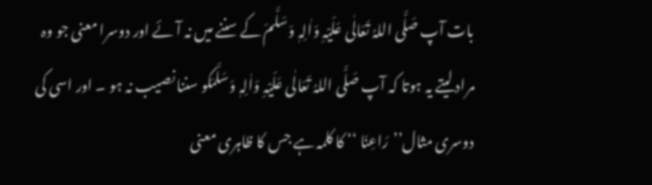بات آپ صَلَّی اللہُ تَعَالٰی عَلَیْہِ وَاٰلِہٖ وَسَلَّمَ کے سننے میں نہ آئے اور دوسرا معنی جو وہ مراد لیتے یہ ہوتا کہ آپ صَلَّی اللہُ تَعَالٰی عَلَیْہِ وَاٰلِہٖ وَسَلَّمَکو سننا نصیب نہ ہو ۔ اور اسی کی دوسری مثال’’رَاعِنَا ‘‘ کا کلمہ ہے جس کا ظاہری معنی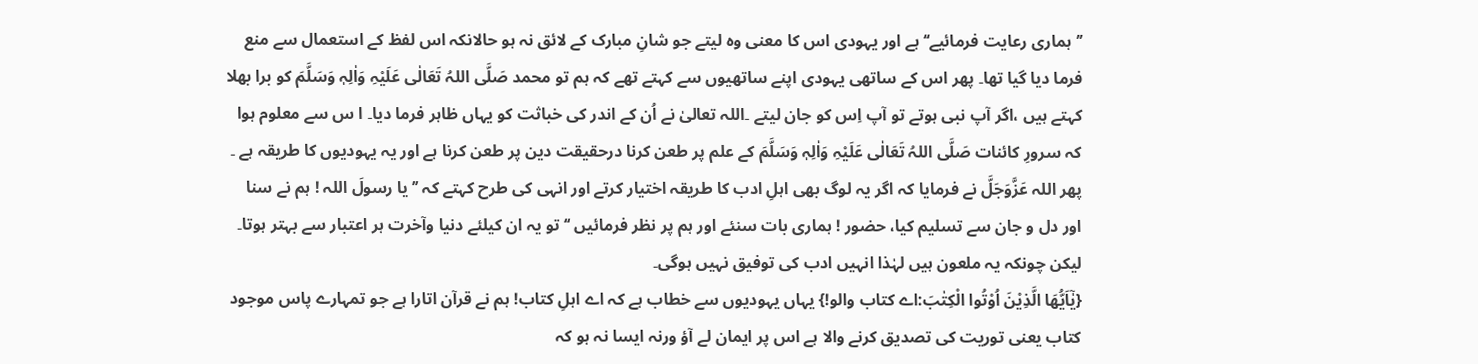’’ہماری رعایت فرمائیے‘‘ ہے اور یہودی اس کا معنی وہ لیتے جو شانِ مبارک کے لائق نہ ہو حالانکہ اس لفظ کے استعمال سے منع فرما دیا گیا تھا۔ پھر اس کے ساتھی یہودی اپنے ساتھیوں سے کہتے تھے کہ ہم تو محمد صَلَّی اللہُ تَعَالٰی عَلَیْہِ وَاٰلِہٖ وَسَلَّمَ کو برا بھلا کہتے ہیں ،اگر آپ نبی ہوتے تو آپ اِس کو جان لیتے ۔اللہ تعالیٰ نے اُن کے اندر کی خباثت کو یہاں ظاہر فرما دیا۔ ا س سے معلوم ہوا کہ سرورِ کائنات صَلَّی اللہُ تَعَالٰی عَلَیْہِ وَاٰلِہٖ وَسَلَّمَ کے علم پر طعن کرنا درحقیقت دین پر طعن کرنا ہے اور یہ یہودیوں کا طریقہ ہے ۔ پھر اللہ عَزَّوَجَلَّ نے فرمایا کہ اگر یہ لوگ بھی اہلِ ادب کا طریقہ اختیار کرتے اور انہی کی طرح کہتے کہ ’’یا رسولَ اللہ ! ہم نے سنا اور دل و جان سے تسلیم کیا، حضور ! ہماری بات سنئے اور ہم پر نظر فرمائیں ‘‘تو یہ ان کیلئے دنیا وآخرت ہر اعتبار سے بہتر ہوتا۔ لیکن چونکہ یہ ملعون ہیں لہٰذا انہیں ادب کی توفیق نہیں ہوگی۔
{یٰۤاَیُّهَا الَّذِیْنَ اُوْتُوا الْكِتٰبَ:اے کتاب والو!} یہاں یہودیوں سے خطاب ہے کہ اے اہلِ کتاب! ہم نے قرآن اتارا ہے جو تمہارے پاس موجود کتاب یعنی توریت کی تصدیق کرنے والا ہے اس پر ایمان لے آؤ ورنہ ایسا نہ ہو کہ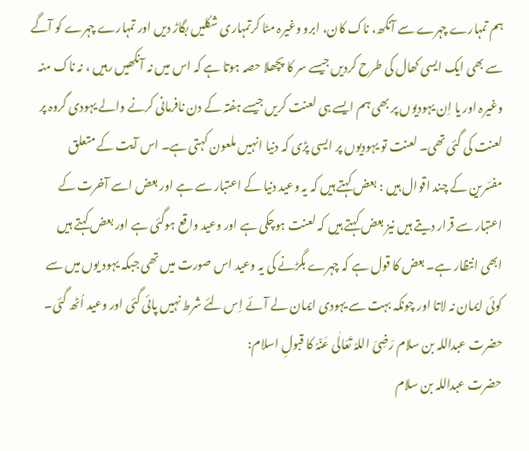ہم تمہارے چہرے سے آنکھ، ناک کان، ابرو وغیرہ مٹا کرتمہاری شکلیں بگاڑ دیں اور تمہارے چہرے کو آگے سے بھی ایک ایسی کھال کی طرح کردیں جیسے سر کا پچھلا حصہ ہوتا ہے کہ اس میں نہ آنکھیں رہیں ، نہ ناک منہ وغیرہ اور یا اِن یہودیوں پر بھی ہم ایسے ہی لعنت کریں جیسے ہفتہ کے دن نافرمانی کرنے والے یہودی گروہ پر لعنت کی گئی تھی۔ لعنت تو یہودیوں پر ایسی پڑی کہ دنیا انہیں ملعون کہتی ہے۔ اس آیت کے متعلق مفسّرین کے چند اقوال ہیں : بعض کہتے ہیں کہ یہ وعید دنیا کے اعتبار سے ہے اور بعض اسے آخرت کے اعتبار سے قرار دیتے ہیں نیز بعض کہتے ہیں کہ لعنت ہوچکی ہے اور وعید واقع ہوگئی ہے اور بعض کہتے ہیں ابھی انتظار ہے۔ بعض کا قول ہے کہ چہرے بگڑنے کی یہ وعید اس صورت میں تھی جبکہ یہود یوں میں سے کوئی ایمان نہ لاتا اور چونکہ بہت سے یہودی ایمان لے آئے اِس لئے شرط نہیں پائی گئی اور وعید اُٹھ گئی۔
حضرت عبداللہ بن سلام رَضِیَ اللہُ تَعَالٰی عَنْہُ کا قبولِ اسلام:
حضرت عبداللہ بن سلام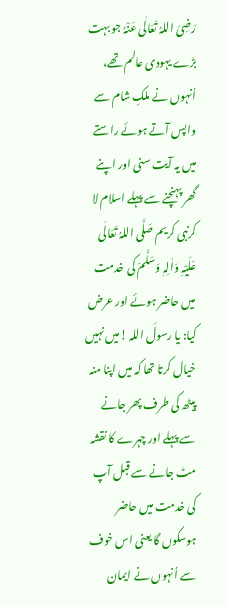رَضِیَ اللہُ تَعَالٰی عَنْہُ جو بہت بڑے یہودی عالم تھے، اُنہوں نے ملکِ شام سے واپس آتے ہوئے راستے میں یہ آیت سنی اور اپنے گھر پہنچنے سے پہلے اسلام لا کرنبی کریم صَلَّی اللہُ تَعَالٰی عَلَیْہِ وَاٰلِہٖ وَسَلَّمَ کی خدمت میں حاضر ہوئے اور عرض کیا: یا رسولَ اللہ !میں نہیں خیال کرتا تھا کہ میں اپنا منہ پیٹھ کی طرف پھر جانے سے پہلے اور چہرے کا نقشہ مٹ جانے سے قبل آپ کی خدمت میں حاضر ہوسکوں گا یعنی اس خوف سے اُنہوں نے ایمان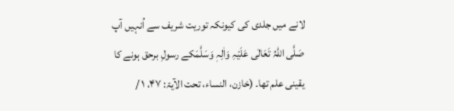لانے میں جلدی کی کیونکہ توریت شریف سے اُنہیں آپ صَلَّی اللہُ تَعَالٰی عَلَیْہِ وَاٰلِہٖ وَسَلَّمَکے رسولِ برحق ہونے کا یقینی علم تھا۔ (خازن، النساء، تحت الآیۃ: ۴۷، ۱ /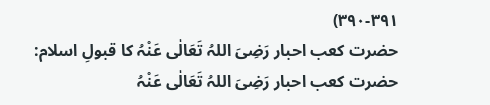۳۹۰-۳۹۱)
حضرت کعب احبار رَضِیَ اللہُ تَعَالٰی عَنْہُ کا قبولِ اسلام:
حضرت کعب احبار رَضِیَ اللہُ تَعَالٰی عَنْہُ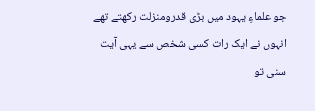جو علماءِ یہود میں بڑی قدرومنزلت رکھتے تھے انہوں نے ایک رات کسی شخص سے یہی آیت سنی تو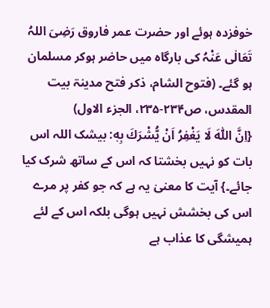خوفزدہ ہوئے اور حضرت عمر فاروق رَضِیَ اللہُ تَعَالٰی عَنْہُ کی بارگاہ میں حاضر ہوکر مسلمان ہو گئے۔ (فتوح الشام، ذکر فتح مدینۃ بیت المقدس، ص۲۳۴-۲۳۵، الجزء الاول)
{اِنَّ اللّٰهَ لَا یَغْفِرُ اَنْ یُّشْرَكَ بِهٖ: بیشک اللہ اس بات کو نہیں بخشتا کہ اس کے ساتھ شرک کیا جائے۔} آیت کا معنیٰ یہ ہے کہ جو کفر پر مرے اس کی بخشش نہیں ہوگی بلکہ اس کے لئے ہمیشگی کا عذاب ہے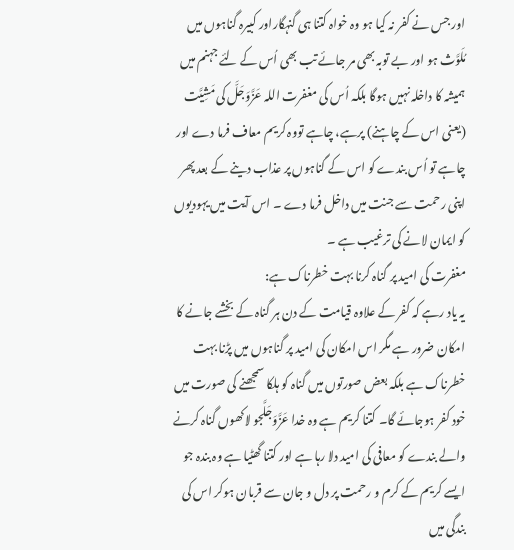اور جس نے کفر نہ کیا ہو وہ خواہ کتنا ہی گنہگاراور کبیرہ گناہوں میں مُلَوَّث ہو اور بے توبہ بھی مر جائے تب بھی اُس کے لئے جہنم میں ہمیشہ کا داخلہ نہیں ہوگا بلکہ اُس کی مغفرت اللہ عَزَّوَجَلَّ کی مَشِیَّت (یعنی اس کے چاہنے) پرہے، چاہے تووہ کریم معاف فرما دے اور چاہے تو اُس بندے کو اس کے گناہوں پر عذاب دینے کے بعد پھر اپنی رحمت سے جنت میں داخل فرما دے ۔ اس آیت میں یہودیوں کو ایمان لانے کی ترغیب ہے ۔
مغفرت کی امید پر گناہ کرنا بہت خطرناک ہے:
یہ یاد رہے کہ کفر کے علاوہ قیامت کے دن ہر گناہ کے بخشے جانے کا امکان ضرور ہے مگر اس امکان کی امید پر گناہوں میں پڑنا بہت خطرناک ہے بلکہ بعض صورتوں میں گناہ کو ہلکا سمجھنے کی صورت میں خود کفر ہوجائے گا۔ کتنا کریم ہے وہ خدا عَزَّوَجَلَّجو لاکھوں گناہ کرنے والے بندے کو معافی کی امید دلا رہا ہے اور کتنا گھٹیا ہے وہ بندہ جو ایسے کریم کے کرم و رحمت پر دل و جان سے قربان ہوکر اس کی بندگی میں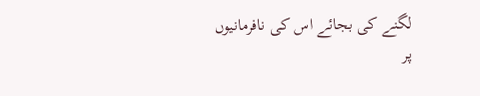لگنے کی بجائے اس کی نافرمانیوں پر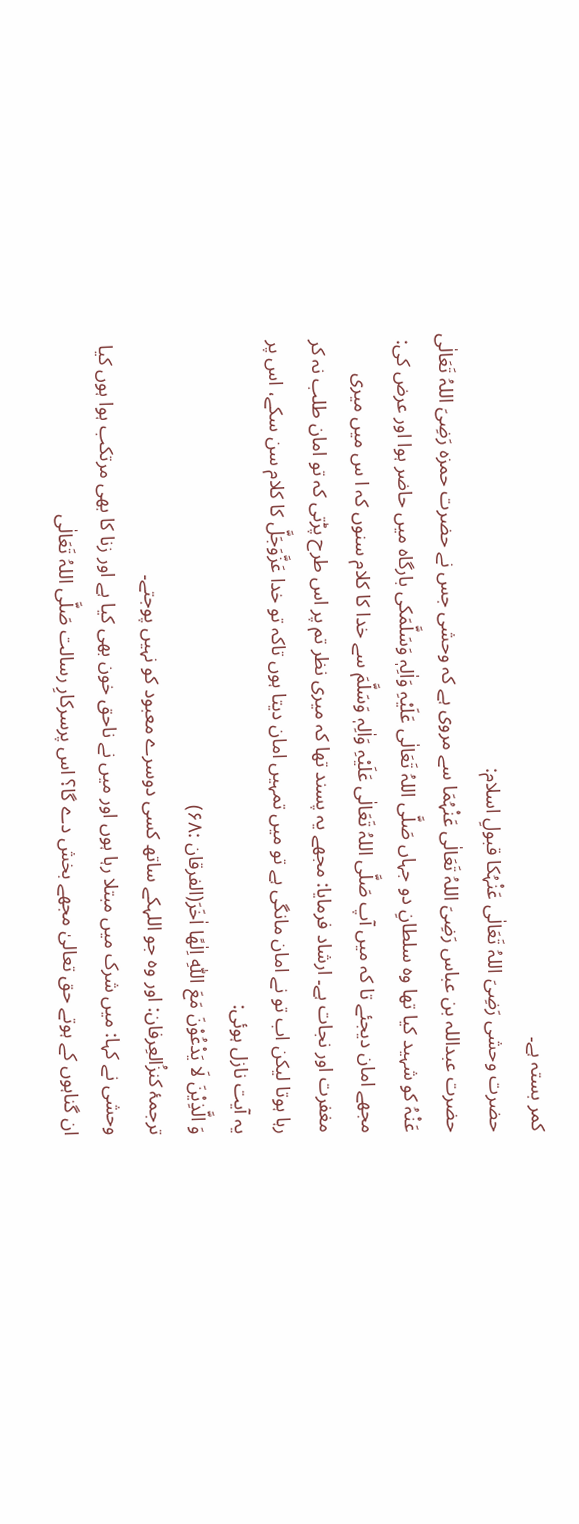کمر بستہ ہے۔
حضرت وحشی رَضِیَ اللہُ تَعَالٰی عَنْہُکا قبولِ اسلام:
حضرت عبداللہ بن عباس رَضِیَ اللہُ تَعَالٰی عَنْہُمَا سے مروی ہے کہ وحشی جس نے حضرت حمزہ رَضِیَ اللہُ تَعَالٰی عَنْہُ کو شہید کیا تھا وہ سلطانِ دو جہاں صَلَّی اللہُ تَعَالٰی عَلَیْہِ وَاٰلِہٖ وَسَلَّمَکی بارگاہ میں حاضر ہوا اور عرض کی: مجھے امان دیجئے تا کہ میں آپ صَلَّی اللہُ تَعَالٰی عَلَیْہِ وَاٰلِہٖ وَسَلَّمَ سے خدا کا کلام سنوں کہ ا س میں میری مغفرت اور نجات ہے۔ ارشاد فرمایا: مجھے یہ پسند تھا کہ میری نظر تم پر اس طرح پڑتی کہ تو امان طلب نہ کر رہا ہوتا لیکن اب تو نے امان مانگی ہے تو میں تمہیں امان دیتا ہوں تاکہ تو خدا عَزَّوَجَلَّ کا کلام سن سکے، اس پر یہ آیت نازل ہوئی:
وَ الَّذِیْنَ لَا یَدْعُوْنَ مَعَ اللّٰهِ اِلٰهًا اٰخَرَ(الفرقان :۶۸)
ترجمۂ کنزُالعِرفان: اور وہ جو اللہکے ساتھ کسی دوسرے معبود کو نہیں پوجتے۔
وحشی نے کہا: میں شرک میں مبتلا رہا ہوں اور میں نے ناحق خون بھی کیا ہے اور زنا کا بھی مرتکب ہوا ہوں کیا ان گناہوں کے ہوتے حق تعالیٰ مجھے بخش دے گا؟ اس پرسرکارِ رسالت صَلَّی اللہُ تَعَالٰی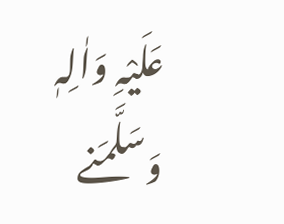عَلَیْہِ وَاٰلِہٖ وَسَلَّمَنے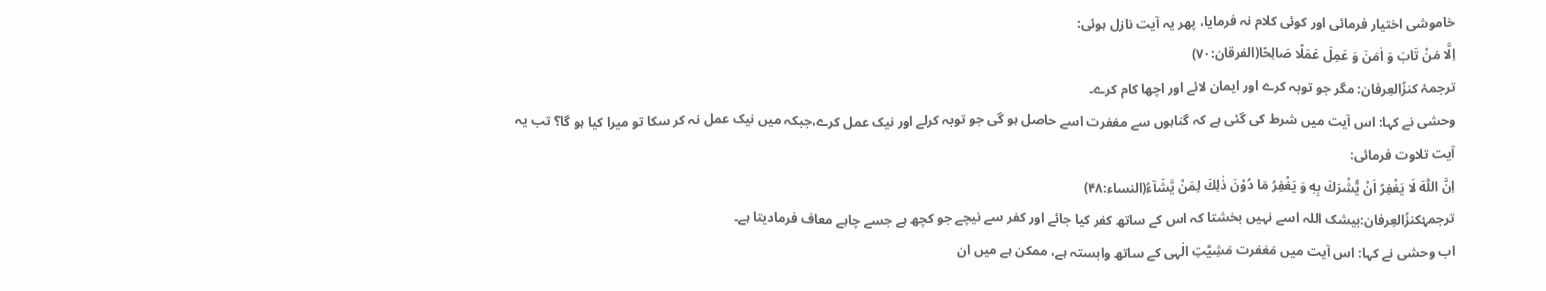خاموشی اختیار فرمائی اور کوئی کلام نہ فرمایا، پھر یہ آیت نازل ہوئی:
اِلَّا مَنْ تَابَ وَ اٰمَنَ وَ عَمِلَ عَمَلًا صَالِحًا(الفرقان:۷۰)
ترجمۂ کنزُالعِرفان: مگر جو توبہ کرے اور ایمان لائے اور اچھا کام کرے۔
وحشی نے کہا: اس آیت میں شرط کی گئی ہے کہ گناہوں سے مغفرت اسے حاصل ہو گی جو توبہ کرلے اور نیک عمل کرے،جبکہ میں نیک عمل نہ کر سکا تو میرا کیا ہو گا؟ تب یہ آیت تلاوت فرمائی:
اِنَّ اللّٰهَ لَا یَغْفِرُ اَنْ یُّشْرَكَ بِهٖ وَ یَغْفِرُ مَا دُوْنَ ذٰلِكَ لِمَنْ یَّشَآءُ(النساء:۴۸)
ترجمۂکنزُالعِرفان:بیشک اللہ اسے نہیں بخشتا کہ اس کے ساتھ کفر کیا جائے اور کفر سے نیچے جو کچھ ہے جسے چاہے معاف فرمادیتا ہے۔
اب وحشی نے کہا: اس آیت میں مَغفرت مَشِیَّتِ الٰہی کے ساتھ وابستہ ہے، ممکن ہے میں ان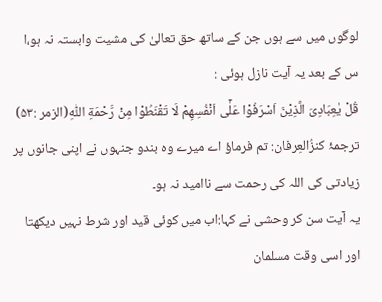لوگوں میں سے ہوں جن کے ساتھ حق تعالیٰ کی مشیت وابستہ نہ ہو،ا س کے بعد یہ آیت نازل ہوئی :
قُلْ یٰعِبَادِیَ الَّذِیْنَ اَسْرَفُوْا عَلٰۤى اَنْفُسِهِمْ لَا تَقْنَطُوْا مِنْ رَّحْمَةِ اللّٰهِ(الزمر :۵۳)
ترجمۂ کنزُالعِرفان: تم فرماؤ اے میرے وہ بندو جنہوں نے اپنی جانوں پر زیادتی کی اللہ کی رحمت سے ناامید نہ ہو۔
یہ آیت سن کر وحشی نے کہا:اب میں کوئی قید اور شرط نہیں دیکھتا اور اسی وقت مسلمان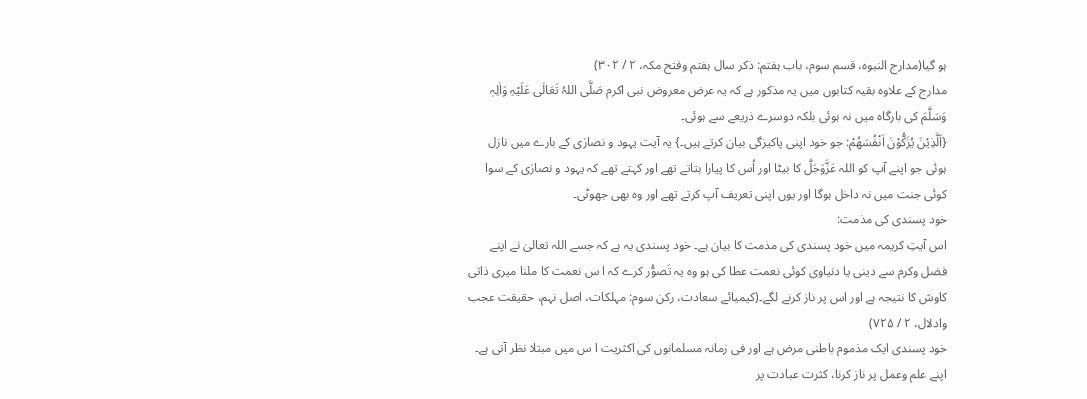ہو گیا(مدارج النبوہ، قسم سوم، باب ہفتم: ذکر سال ہفتم وفتح مکہ، ۲ / ۳۰۲)
مدارج کے علاوہ بقیہ کتابوں میں یہ مذکور ہے کہ یہ عرض معروض نبی اکرم صَلَّی اللہُ تَعَالٰی عَلَیْہِ وَاٰلِہٖ وَسَلَّمَ کی بارگاہ میں نہ ہوئی بلکہ دوسرے ذریعے سے ہوئی۔
{اَلَّذِیْنَ یُزَكُّوْنَ اَنْفُسَهُمْ: جو خود اپنی پاکیزگی بیان کرتے ہیں۔} یہ آیت یہود و نصارٰی کے بارے میں نازل ہوئی جو اپنے آپ کو اللہ عَزَّوَجَلَّ کا بیٹا اور اُس کا پیارا بتاتے تھے اور کہتے تھے کہ یہود و نصارٰی کے سوا کوئی جنت میں نہ داخل ہوگا اور یوں اپنی تعریف آپ کرتے تھے اور وہ بھی جھوٹی۔
خود پسندی کی مذمت:
اس آیتِ کریمہ میں خود پسندی کی مذمت کا بیان ہے۔ خود پسندی یہ ہے کہ جسے اللہ تعالیٰ نے اپنے فضل وکرم سے دینی یا دنیاوی کوئی نعمت عطا کی ہو وہ یہ تَصوُّر کرے کہ ا س نعمت کا ملنا میری ذاتی کاوش کا نتیجہ ہے اور اس پر ناز کرنے لگے۔(کیمیائے سعادت، رکن سوم: مہلکات، اصل نہم، حقیقت عجب وادلال، ۲ / ۷۲۵)
خود پسندی ایک مذموم باطنی مرض ہے اور فی زمانہ مسلمانوں کی اکثریت ا س میں مبتلا نظر آتی ہے۔ اپنے علم وعمل پر ناز کرنا، کثرت عبادت پر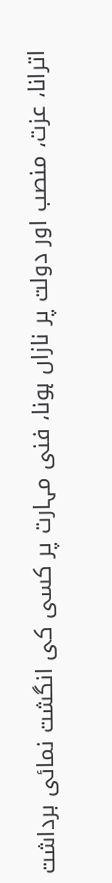اترانا، عزت، منصب اور دولت پر نازاں ہونا، فنی مہارت پر کسی کی انگشت نمائی برداشت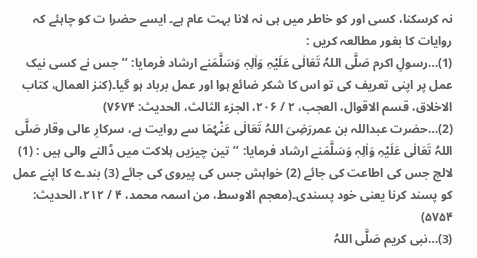نہ کرسکنا، کسی اور کو خاطر میں ہی نہ لانا بہت عام ہے۔ ایسے حضرا ت کو چاہئے کہ روایات کا بغور مطالعہ کریں :
(1)…رسولِ اکرم صَلَّی اللہُ تَعَالٰی عَلَیْہِ وَاٰلِہٖ وَسَلَّمَنے ارشاد فرمایا: ’’جس نے کسی نیک عمل پر اپنی تعریف کی تو اس کا شکر ضائع ہوا اور عمل برباد ہو گیا۔(کنز العمال، کتاب الاخلاق، قسم الاقوال، العجب، ۲ / ۲۰۶، الجزء الثالث، الحدیث: ۷۶۷۴)
(2)…حضرت عبداللہ بن عمررَضِیَ اللہُ تَعَالٰی عَنْہُمَا سے روایت ہے، سرکارِ عالی وقار صَلَّی اللہُ تَعَالٰی عَلَیْہِ وَاٰلِہٖ وَسَلَّمَنے ارشاد فرمایا: ’’تین چیزیں ہلاکت میں ڈالنے والی ہیں : (1) لالچ جس کی اطاعت کی جائے (2) خواہش جس کی پیروی کی جائے (3) بندے کا اپنے عمل کو پسند کرنا یعنی خود پسندی۔(معجم الاوسط، من اسمہ محمد، ۴ / ۲۱۲، الحدیث: ۵۷۵۴)
(3)…نبی کریم صَلَّی اللہُ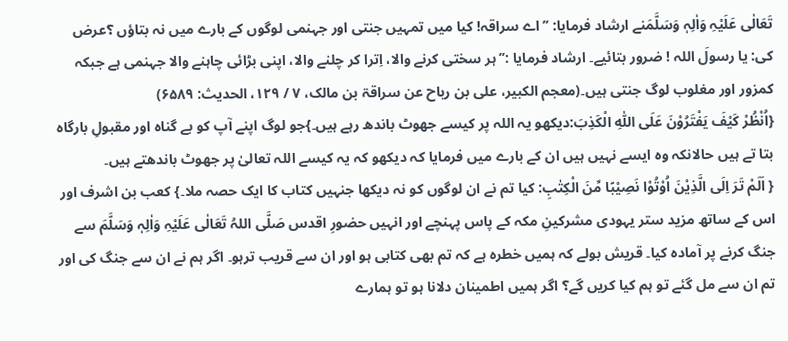تَعَالٰی عَلَیْہِ وَاٰلِہٖ وَسَلَّمَنے ارشاد فرمایا: ’’اے سراقہ! کیا میں تمہیں جنتی اور جہنمی لوگوں کے بارے میں نہ بتاؤں ؟عرض کی: یا رسولَ اللہ ! ضرور بتائیے۔ ارشاد فرمایا :’’ہر سختی کرنے والا، اِترا کر چلنے والا، اپنی بڑائی چاہنے والا جہنمی ہے جبکہ کمزور اور مغلوب لوگ جنتی ہیں۔(معجم الکبیر، علی بن رباح عن سراقۃ بن مالک، ۷ / ۱۲۹، الحدیث: ۶۵۸۹)
{اُنْظُرْ كَیْفَ یَفْتَرُوْنَ عَلَى اللّٰهِ الْكَذِبَ:دیکھو یہ اللہ پر کیسے جھوٹ باندھ رہے ہیں۔}جو لوگ اپنے آپ کو بے گناہ اور مقبولِ بارگاہ بتا تے ہیں حالانکہ وہ ایسے نہیں ہیں ان کے بارے میں فرمایا کہ دیکھو کہ یہ کیسے اللہ تعالیٰ پر جھوٹ باندھتے ہیں۔
{ اَلَمْ تَرَ اِلَى الَّذِیْنَ اُوْتُوْا نَصِیْبًا مِّنَ الْكِتٰبِ: کیا تم نے ان لوگوں کو نہ دیکھا جنہیں کتاب کا ایک حصہ ملا۔} کعب بن اشرف اور اس کے ساتھ مزید ستر یہودی مشرکینِ مکہ کے پاس پہنچے اور انہیں حضورِ اقدس صَلَّی اللہُ تَعَالٰی عَلَیْہِ وَاٰلِہٖ وَسَلَّمَ سے جنگ کرنے پر آمادہ کیا۔ قریش بولے کہ ہمیں خطرہ ہے کہ تم بھی کتابی ہو اور ان سے قریب ترہو۔ اگر ہم نے ان سے جنگ کی اور تم ان سے مل گئے تو ہم کیا کریں گے؟ اگر ہمیں اطمینان دلانا ہو تو ہمارے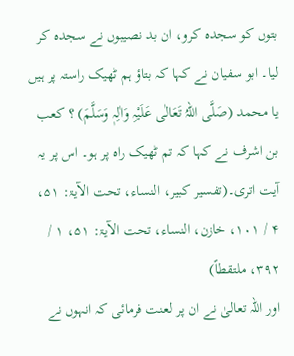بتوں کو سجدہ کرو، ان بد نصیبوں نے سجدہ کر لیا۔ ابو سفیان نے کہا کہ بتاؤ ہم ٹھیک راستہ پر ہیں یا محمد (صَلَّی اللہُ تَعَالٰی عَلَیْہِ وَاٰلِہٖ وَسَلَّمَ) ؟ کعب بن اشرف نے کہا کہ تم ٹھیک راہ پر ہو۔ اس پر یہ آیت اتری۔(تفسیر کبیر، النساء، تحت الآیۃ: ۵۱، ۴ / ۱۰۱، خازن، النساء، تحت الآیۃ: ۵۱، ۱ / ۳۹۲، ملتقطاً)
اور اللہ تعالیٰ نے ان پر لعنت فرمائی کہ انہوں نے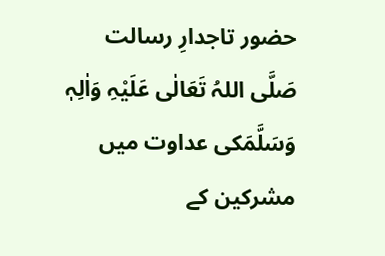حضور تاجدارِ رسالت صَلَّی اللہُ تَعَالٰی عَلَیْہِ وَاٰلِہٖ وَسَلَّمَکی عداوت میں مشرکین کے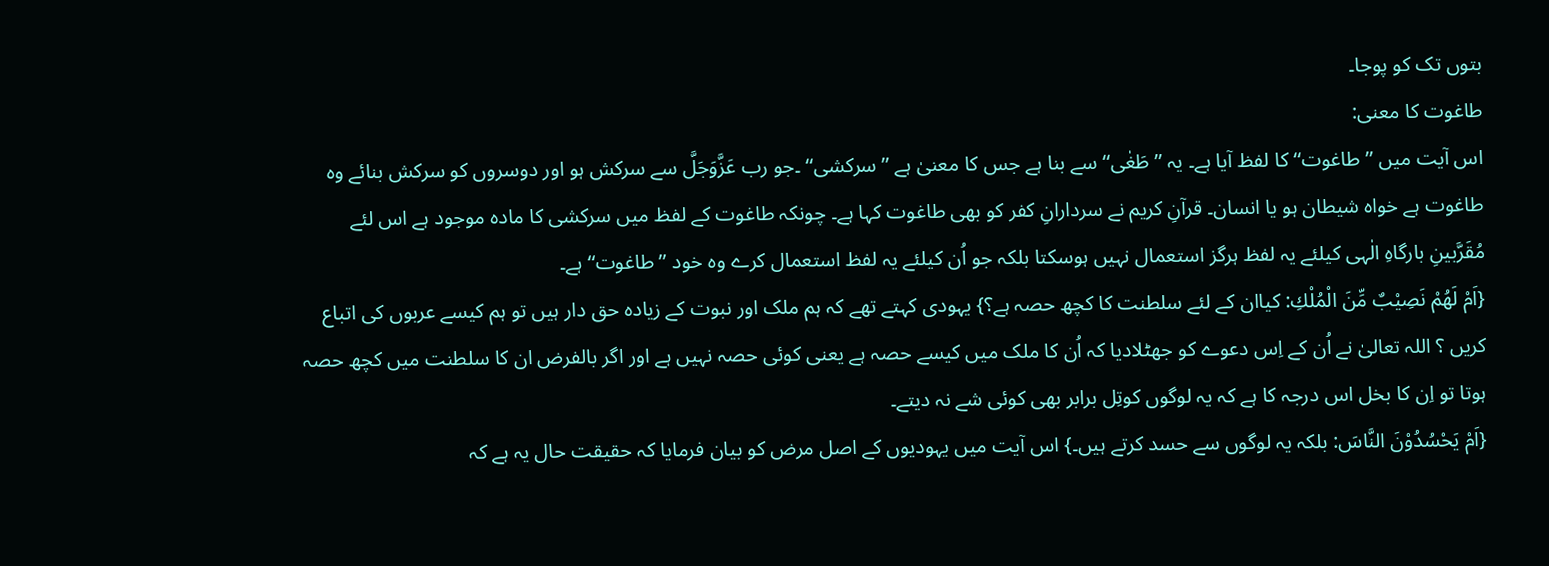بتوں تک کو پوجا۔
طاغوت کا معنی:
اس آیت میں ’’طاغوت‘‘ کا لفظ آیا ہے۔ یہ ’’طَغٰی‘‘ سے بنا ہے جس کا معنیٰ ہے ’’سرکشی‘‘ ۔جو رب عَزَّوَجَلَّ سے سرکش ہو اور دوسروں کو سرکش بنائے وہ طاغوت ہے خواہ شیطان ہو یا انسان۔ قرآنِ کریم نے سردارانِ کفر کو بھی طاغوت کہا ہے۔ چونکہ طاغوت کے لفظ میں سرکشی کا مادہ موجود ہے اس لئے مُقَرَّبینِ بارگاہِ الٰہی کیلئے یہ لفظ ہرگز استعمال نہیں ہوسکتا بلکہ جو اُن کیلئے یہ لفظ استعمال کرے وہ خود ’’طاغوت‘‘ ہے۔
{اَمْ لَهُمْ نَصِیْبٌ مِّنَ الْمُلْكِ: کیاان کے لئے سلطنت کا کچھ حصہ ہے؟} یہودی کہتے تھے کہ ہم ملک اور نبوت کے زیادہ حق دار ہیں تو ہم کیسے عربوں کی اتباع کریں ؟ اللہ تعالیٰ نے اُن کے اِس دعوے کو جھٹلادیا کہ اُن کا ملک میں کیسے حصہ ہے یعنی کوئی حصہ نہیں ہے اور اگر بالفرض ان کا سلطنت میں کچھ حصہ ہوتا تو اِن کا بخل اس درجہ کا ہے کہ یہ لوگوں کوتِل برابر بھی کوئی شے نہ دیتے۔
{اَمْ یَحْسُدُوْنَ النَّاسَ: بلکہ یہ لوگوں سے حسد کرتے ہیں۔} اس آیت میں یہودیوں کے اصل مرض کو بیان فرمایا کہ حقیقت حال یہ ہے کہ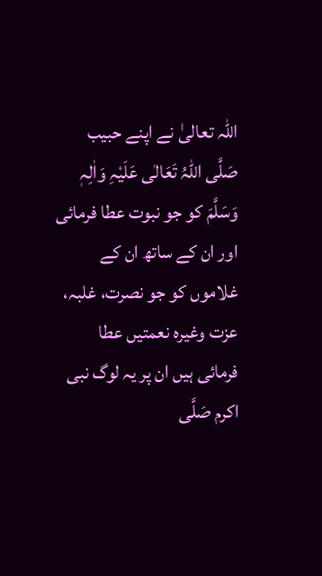اللہ تعالیٰ نے اپنے حبیب صَلَّی اللہُ تَعَالٰی عَلَیْہِ وَاٰلِہٖ وَسَلَّمَ کو جو نبوت عطا فرمائی اور ان کے ساتھ ان کے غلاموں کو جو نصرت، غلبہ، عزت وغیرہ نعمتیں عطا فرمائی ہیں ان پر یہ لوگ نبی اکرم صَلَّی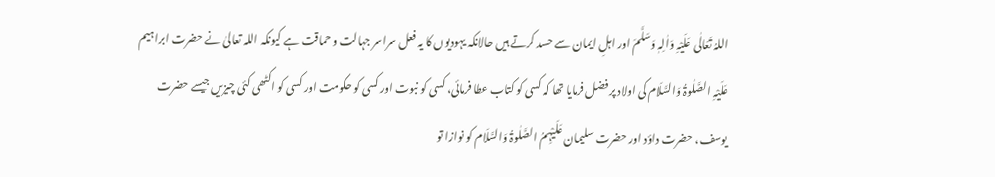اللہُ تَعَالٰی عَلَیْہِ وَاٰلِہٖ وَسَلَّمَ اور اہلِ ایمان سے حسد کرتے ہیں حالانکہ یہودیوں کا یہ فعل سراسر جہالت و حماقت ہے کیونکہ اللہ تعالیٰ نے حضرت ابراہیم عَلَیْہِ الصَّلٰوۃُ وَالسَّلَام کی اولاد پر فضل فرمایا تھا کہ کسی کو کتاب عطا فرمائی، کسی کو نبوت اور کسی کو حکومت اور کسی کو اکٹھی کئی چیزیں جیسے حضرت یوسف، حضرت داؤد اور حضرت سلیمان عَلَیْہِمُ الصَّلٰوۃُ وَالسَّلَام کو نوازا تو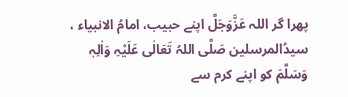پھرا گر اللہ عَزَّوَجَلَّ اپنے حبیب، امامُ الانبیاء ، سیدُالمرسلین صَلَّی اللہُ تَعَالٰی عَلَیْہِ وَاٰلِہٖ وَسَلَّمَ کو اپنے کرم سے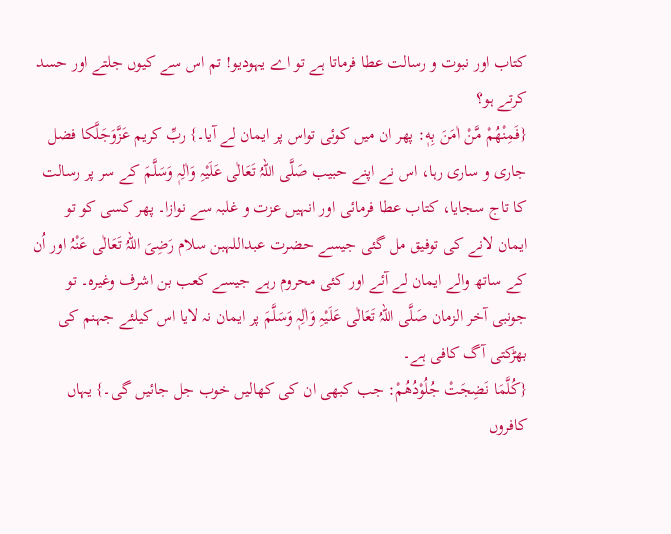کتاب اور نبوت و رسالت عطا فرماتا ہے تو اے یہودیو! تم اس سے کیوں جلتے اور حسد کرتے ہو؟
{فَمِنْهُمْ مَّنْ اٰمَنَ بِهٖ: پھر ان میں کوئی تواس پر ایمان لے آیا۔} ربِّ کریم عَزَّوَجَلَّکا فضل جاری و ساری رہا، اس نے اپنے حبیب صَلَّی اللہُ تَعَالٰی عَلَیْہِ وَاٰلِہٖ وَسَلَّمَ کے سر پر رسالت کا تاج سجایا، کتاب عطا فرمائی اور انہیں عزت و غلبہ سے نوازا۔ پھر کسی کو تو ایمان لانے کی توفیق مل گئی جیسے حضرت عبداللہبن سلام رَضِیَ اللہُ تَعَالٰی عَنْہُ اور اُن کے ساتھ والے ایمان لے آئے اور کئی محروم رہے جیسے کعب بن اشرف وغیرہ۔ تو جونبی آخر الزمان صَلَّی اللہُ تَعَالٰی عَلَیْہِ وَاٰلِہٖ وَسَلَّمَ پر ایمان نہ لایا اس کیلئے جہنم کی بھڑکتی آگ کافی ہے۔
{كُلَّمَا نَضِجَتْ جُلُوْدُهُمْ: جب کبھی ان کی کھالیں خوب جل جائیں گی۔} یہاں کافروں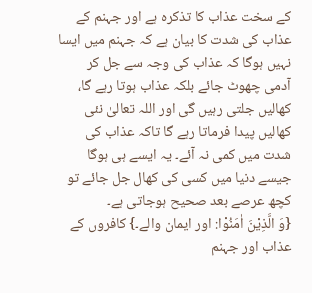کے سخت عذاب کا تذکرہ ہے اور جہنم کے عذاب کی شدت کا بیان ہے کہ جہنم میں ایسا نہیں ہوگا کہ عذاب کی وجہ سے جل کر آدمی چھوٹ جائے بلکہ عذاب ہوتا رہے گا، کھالیں جلتی رہیں گی اور اللہ تعالیٰ نئی کھالیں پیدا فرماتا رہے گا تاکہ عذاب کی شدت میں کمی نہ آئے۔ یہ ایسے ہی ہوگا جیسے دنیا میں کسی کی کھال جل جائے تو کچھ عرصے بعد صحیح ہوجاتی ہے۔
{وَ الَّذِیْنَ اٰمَنُوْا: اور ایمان والے۔} کافروں کے عذاب اور جہنم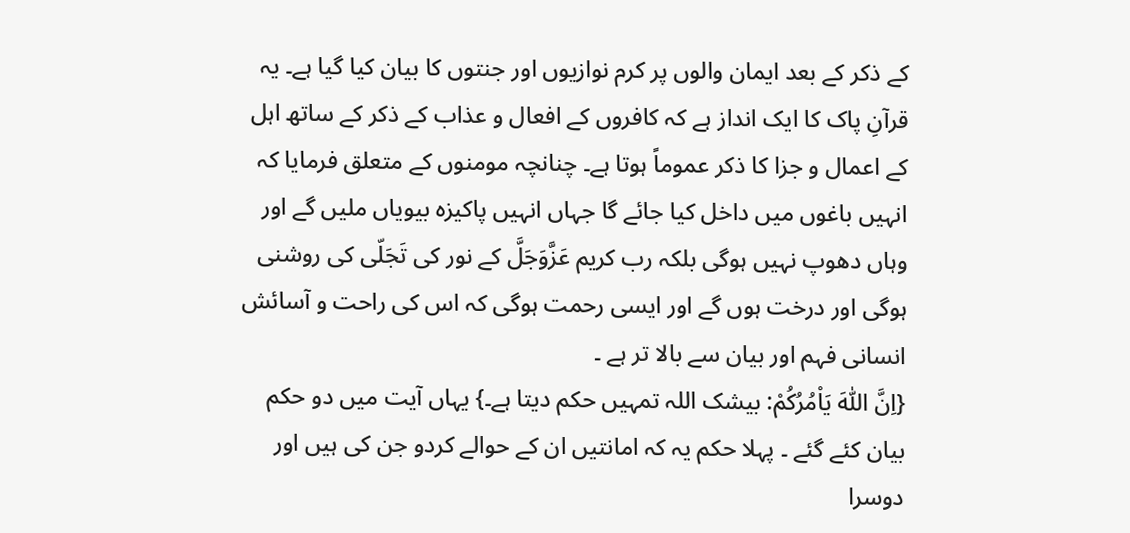کے ذکر کے بعد ایمان والوں پر کرم نوازیوں اور جنتوں کا بیان کیا گیا ہے۔ یہ قرآنِ پاک کا ایک انداز ہے کہ کافروں کے افعال و عذاب کے ذکر کے ساتھ اہل کے اعمال و جزا کا ذکر عموماً ہوتا ہے۔ چنانچہ مومنوں کے متعلق فرمایا کہ انہیں باغوں میں داخل کیا جائے گا جہاں انہیں پاکیزہ بیویاں ملیں گے اور وہاں دھوپ نہیں ہوگی بلکہ رب کریم عَزَّوَجَلَّ کے نور کی تَجَلّی کی روشنی ہوگی اور درخت ہوں گے اور ایسی رحمت ہوگی کہ اس کی راحت و آسائش انسانی فہم اور بیان سے بالا تر ہے ۔
{اِنَّ اللّٰهَ یَاْمُرُكُمْ: بیشک اللہ تمہیں حکم دیتا ہے۔} یہاں آیت میں دو حکم بیان کئے گئے ۔ پہلا حکم یہ کہ امانتیں ان کے حوالے کردو جن کی ہیں اور دوسرا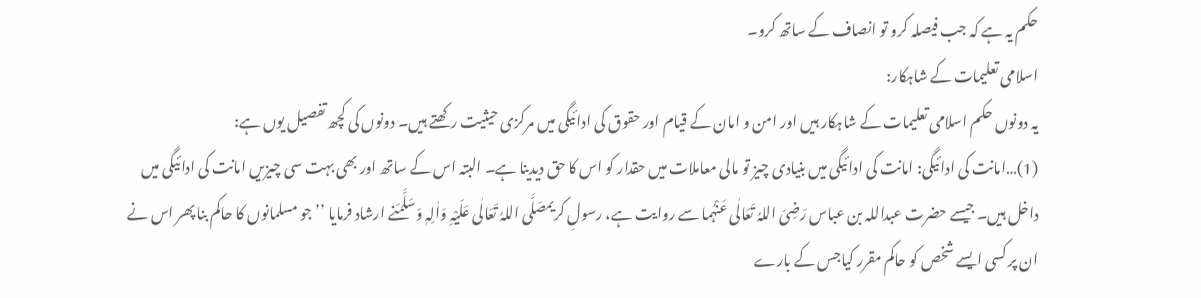حکم یہ ہے کہ جب فیصلہ کرو تو انصاف کے ساتھ کرو۔
اسلامی تعلیمات کے شاہکار:
یہ دونوں حکم اسلامی تعلیمات کے شاہکار ہیں اور امن و امان کے قیام اور حقوق کی ادائیگی میں مرکزی حیثیت رکھتے ہیں۔ دونوں کی کچھ تفصیل یوں ہے:
(1)…امانت کی ادائیگی: امانت کی ادائیگی میں بنیادی چیز تو مالی معاملات میں حقدار کو اس کا حق دیدینا ہے۔ البتہ اس کے ساتھ اور بھی بہت سی چیزیں امانت کی ادائیگی میں داخل ہیں۔ جیسے حضرت عبداللہ بن عباس رَضِیَ اللہُ تَعَالٰی عَنْہُما سے روایت ہے، رسولِ کریمصَلَّی اللہُ تَعَالٰی عَلَیْہِ وَاٰلِہٖ وَسَلَّمَنے ارشاد فرمایا ’’جو مسلمانوں کا حاکم بنا پھر اس نے ان پر کسی ایسے شخص کو حاکم مقرر کیاجس کے بارے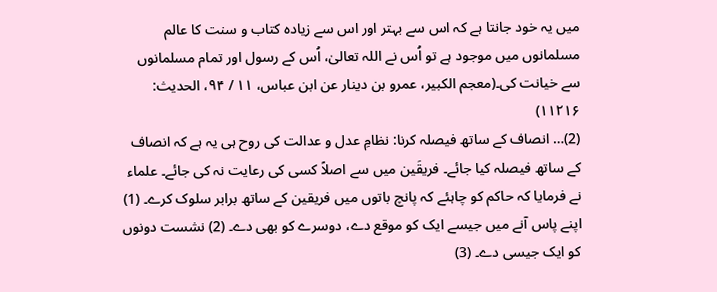میں یہ خود جانتا ہے کہ اس سے بہتر اور اس سے زیادہ کتاب و سنت کا عالم مسلمانوں میں موجود ہے تو اُس نے اللہ تعالیٰ، اُس کے رسول اور تمام مسلمانوں سے خیانت کی۔(معجم الکبیر، عمرو بن دینار عن ابن عباس، ۱۱ / ۹۴، الحدیث: ۱۱۲۱۶)
(2)… انصاف کے ساتھ فیصلہ کرنا: نظامِ عدل و عدالت کی روح ہی یہ ہے کہ انصاف کے ساتھ فیصلہ کیا جائے۔ فریقَین میں سے اصلاً کسی کی رعایت نہ کی جائے۔ علماء نے فرمایا کہ حاکم کو چاہئے کہ پانچ باتوں میں فریقین کے ساتھ برابر سلوک کرے۔ (1) اپنے پاس آنے میں جیسے ایک کو موقع دے، دوسرے کو بھی دے۔ (2) نشست دونوں کو ایک جیسی دے۔ (3)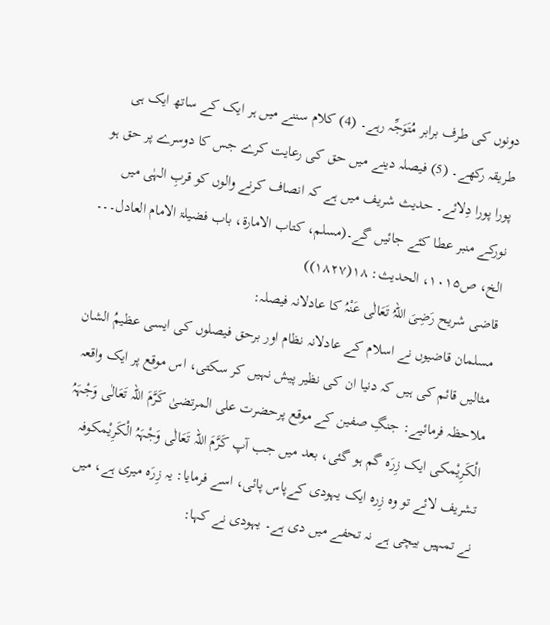دونوں کی طرف برابر مُتَوَجِّہ رہے۔ (4) کلام سننے میں ہر ایک کے ساتھ ایک ہی طریقہ رکھے۔ (5) فیصلہ دینے میں حق کی رعایت کرے جس کا دوسرے پر حق ہو پورا پورا دِلائے۔ حدیث شریف میں ہے کہ انصاف کرنے والوں کو قربِ الہٰی میں نورکے منبر عطا کئے جائیں گے۔(مسلم، کتاب الامارۃ، باب فضیلۃ الامام العادل۔۔۔ الخ، ص۱۰۱۵، الحدیث: ۱۸(۱۸۲۷))
قاضی شریح رَضِیَ اللہُ تَعَالٰی عَنْہُ کا عادلانہ فیصلہ:
مسلمان قاضیوں نے اسلام کے عادلانہ نظام اور برحق فیصلوں کی ایسی عظیمُ الشان مثالیں قائم کی ہیں کہ دنیا ان کی نظیر پیش نہیں کر سکتی، اس موقع پر ایک واقعہ ملاحظہ فرمائیے: جنگِ صفین کے موقع پرحضرت علی المرتضیٰ کَرَّمَ اللہ تَعَالٰی وَجْہَہُ الْکَرِیْمکی ایک زِرَہ گم ہو گئی، بعد میں جب آپ کَرَّمَ اللہ تَعَالٰی وَجْہَہُ الْکَرِیْمکوفہ تشریف لائے تو وہ زِرہ ایک یہودی کےپاس پائی، اسے فرمایا: یہ زِرَہ میری ہے، میں نے تمہیں بیچی ہے نہ تحفے میں دی ہے۔ یہودی نے کہا: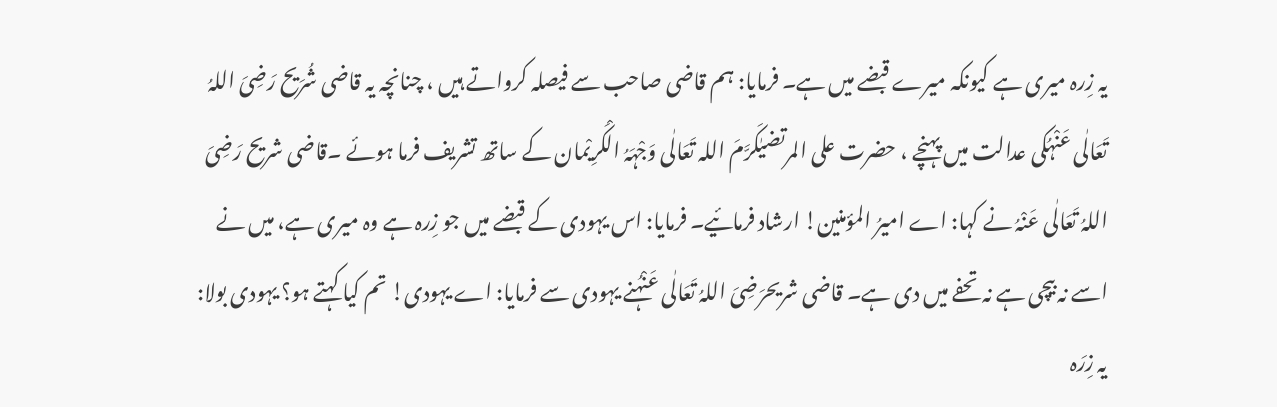یہ زِرہ میری ہے کیونکہ میرے قبضے میں ہے۔ فرمایا: ہم قاضی صاحب سے فیصلہ کرواتے ہیں ، چنانچہ یہ قاضی شُرَیح رَضِیَ اللہُ تَعَالٰی عَنْہُکی عدالت میں پہنچے ، حضرت علی المرتضیٰکَرَّمَ اللہ تَعَالٰی وَجْہَہُ الْکَرِیْمان کے ساتھ تشریف فرما ہوئے ۔قاضی شریح رَضِیَ اللہُ تَعَالٰی عَنْہُ نے کہا: اے امیرُ المؤمنین! ارشاد فرمائیے۔ فرمایا: اس یہودی کے قبضے میں جو زِرہ ہے وہ میری ہے، میں نے اسے نہ بیچی ہے نہ تحفے میں دی ہے۔ قاضی شریحرَضِیَ اللہُ تَعَالٰی عَنْہُنے یہودی سے فرمایا: اے یہودی! تم کیا کہتے ہو؟ یہودی بولا: یہ زِرَہ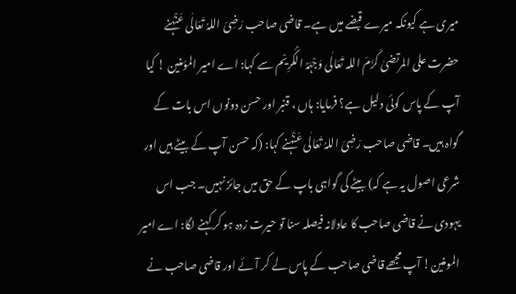میری ہے کیونکہ میرے قبضے میں ہے۔ قاضی صاحب رَضِیَ اللہُ تَعَالٰی عَنْہُنے حضرت علی المرتضیٰ کَرَّمَ اللہ تَعَالٰی وَجْہَہُ الْکَرِیْم سے کہا: اے امیر المؤمنین ! کیا آپ کے پاس کوئی دلیل ہے؟ فرمایا: ہاں ، قنبر اور حسن دونوں اس بات کے گواہ ہیں۔ قاضی صاحب رَضِیَ اللہُ تَعَالٰی عَنْہُنے کہا: (کہ حسن آپ کے بیٹے ہیں اور شرعی اصول یہ ہے کہ) بیٹے کی گواہی باپ کے حق میں جائز نہیں۔ جب اس یہودی نے قاضی صاحب کا عادلانہ فیصلہ سنا تو حیرت زدہ ہو کر کہنے لگا: اے امیر المومنین! آپ مجھے قاضی صاحب کے پاس لے کر آئے اور قاضی صاحب نے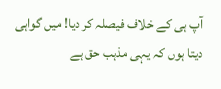آپ ہی کے خلاف فیصلہ کر دیا! میں گواہی دیتا ہوں کہ یہی مذہب حق ہے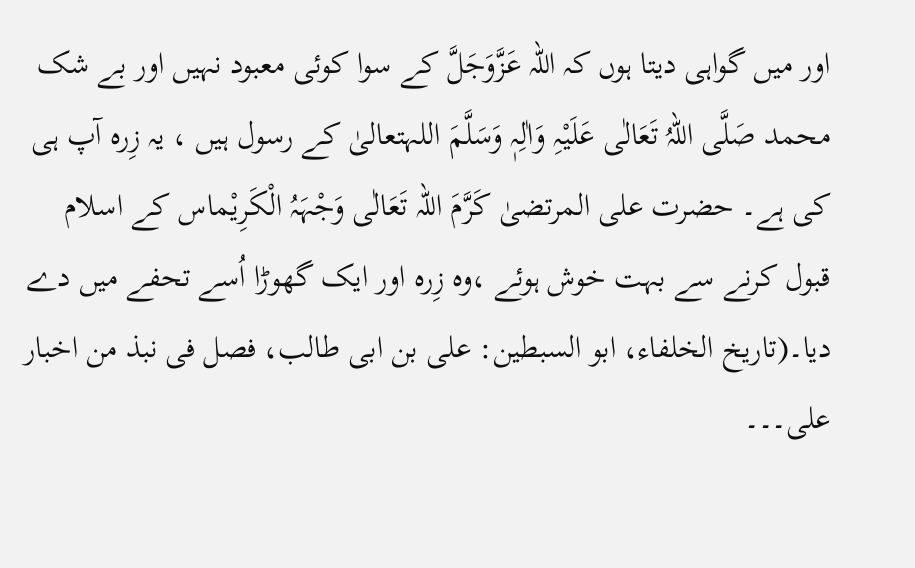اور میں گواہی دیتا ہوں کہ اللہ عَزَّوَجَلَّ کے سوا کوئی معبود نہیں اور بے شک محمد صَلَّی اللہُ تَعَالٰی عَلَیْہِ وَاٰلِہٖ وَسَلَّمَ اللہتعالیٰ کے رسول ہیں ، یہ زِرہ آپ ہی کی ہے۔ حضرت علی المرتضیٰ کَرَّمَ اللہ تَعَالٰی وَجْہَہُ الْکَرِیْماس کے اسلام قبول کرنے سے بہت خوش ہوئے ،وہ زِرہ اور ایک گھوڑا اُسے تحفے میں دے دیا۔(تاریخ الخلفاء، ابو السبطین: علی بن ابی طالب، فصل فی نبذ من اخبار علی۔۔۔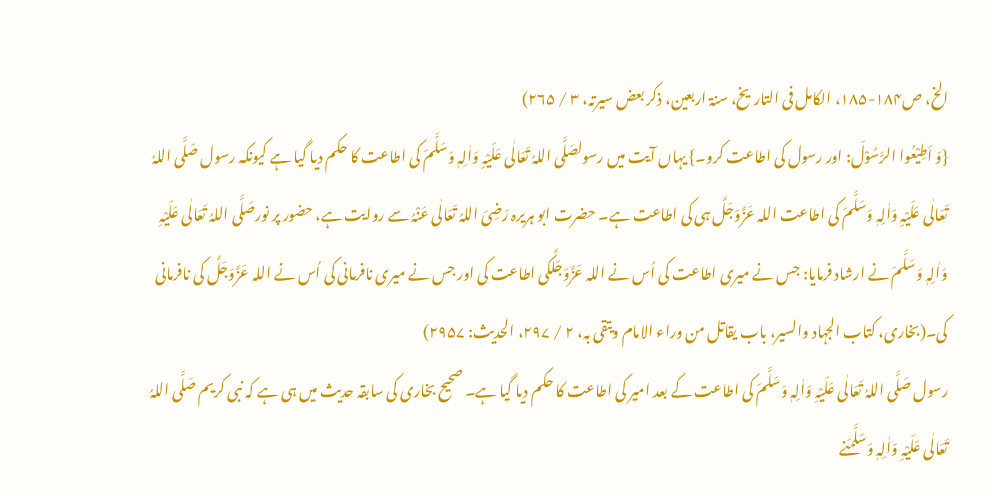الخ، ص۱۸۴-۱۸۵، الکامل فی التاریخ، سنۃ اربعین، ذکر بعض سیرتہ، ۳ / ۲۶۵)
{وَ اَطِیْعُوا الرَّسُوْلَ: اور رسول کی اطاعت کرو۔} یہاں آیت میں رسولصَلَّی اللہُ تَعَالٰی عَلَیْہِ وَاٰلِہٖ وَسَلَّمَ کی اطاعت کا حکم دیا گیا ہے کیونکہ رسول صَلَّی اللہُ تَعَالٰی عَلَیْہِ وَاٰلِہٖ وَسَلَّمَ کی اطاعت اللہ عَزَّوَجَلَّ ہی کی اطاعت ہے۔ حضرت ابو ہریرہ رَضِیَ اللہُ تَعَالٰی عَنْہُ سے روایت ہے، حضور پر نورصَلَّی اللہُ تَعَالٰی عَلَیْہِ وَاٰلِہٖ وَسَلَّمَ نے ارشاد فرمایا: جس نے میری اطاعت کی اُس نے اللہ عَزَّوَجَلَّکی اطاعت کی اور جس نے میری نافرمانی کی اُس نے اللہ عَزَّوَجَلَّ کی نافرمانی کی۔(بخاری، کتاب الجہاد والسیر، باب یقاتل من وراء الامام ویتقی بہ، ۲ / ۲۹۷، الحدیث: ۲۹۵۷)
رسول صَلَّی اللہُ تَعَالٰی عَلَیْہِ وَاٰلِہٖ وَسَلَّمَ کی اطاعت کے بعد امیر کی اطاعت کا حکم دیا گیا ہے۔ صحیح بخاری کی سابقہ حدیث میں ہی ہے کہ نبی کریم صَلَّی اللہُ تَعَالٰی عَلَیْہِ وَاٰلِہٖ وَسَلَّمَنے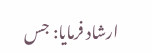ارشاد فرمایا: جس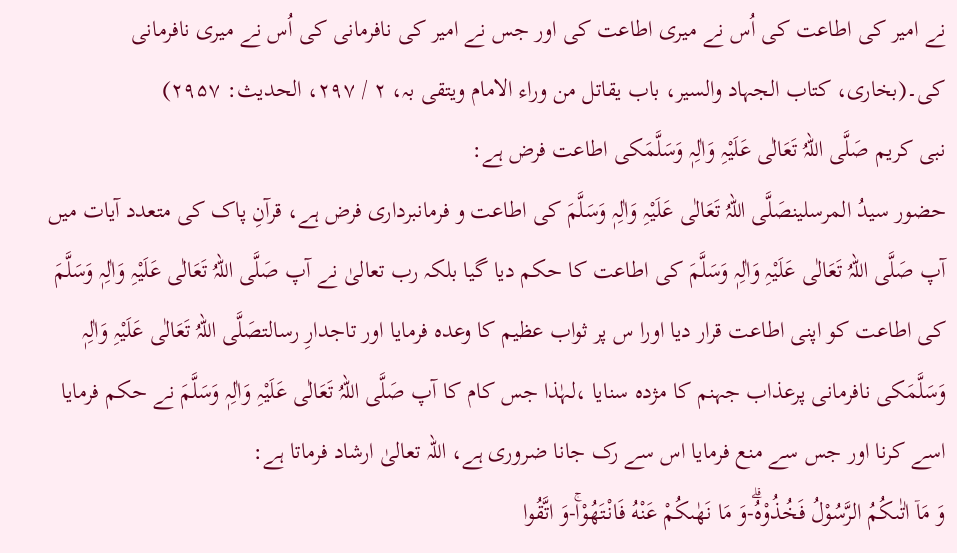نے امیر کی اطاعت کی اُس نے میری اطاعت کی اور جس نے امیر کی نافرمانی کی اُس نے میری نافرمانی کی۔(بخاری، کتاب الجہاد والسیر، باب یقاتل من وراء الامام ویتقی بہ، ۲ / ۲۹۷، الحدیث: ۲۹۵۷)
نبی کریم صَلَّی اللہُ تَعَالٰی عَلَیْہِ وَاٰلِہٖ وَسَلَّمَکی اطاعت فرض ہے:
حضور سیدُ المرسلینصَلَّی اللہُ تَعَالٰی عَلَیْہِ وَاٰلِہٖ وَسَلَّمَ کی اطاعت و فرمانبرداری فرض ہے، قرآنِ پاک کی متعدد آیات میں آپ صَلَّی اللہُ تَعَالٰی عَلَیْہِ وَاٰلِہٖ وَسَلَّمَ کی اطاعت کا حکم دیا گیا بلکہ رب تعالیٰ نے آپ صَلَّی اللہُ تَعَالٰی عَلَیْہِ وَاٰلِہٖ وَسَلَّمَ کی اطاعت کو اپنی اطاعت قرار دیا اورا س پر ثواب عظیم کا وعدہ فرمایا اور تاجدارِ رسالتصَلَّی اللہُ تَعَالٰی عَلَیْہِ وَاٰلِہٖ وَسَلَّمَکی نافرمانی پرعذاب جہنم کا مژدہ سنایا ،لہٰذا جس کام کا آپ صَلَّی اللہُ تَعَالٰی عَلَیْہِ وَاٰلِہٖ وَسَلَّمَ نے حکم فرمایا اسے کرنا اور جس سے منع فرمایا اس سے رک جانا ضروری ہے، اللہ تعالیٰ ارشاد فرماتا ہے:
وَ مَاۤ اٰتٰىكُمُ الرَّسُوْلُ فَخُذُوْهُۗ-وَ مَا نَهٰىكُمْ عَنْهُ فَانْتَهُوْاۚ-وَ اتَّقُوا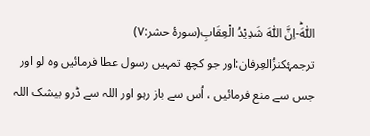اللّٰهَؕ-اِنَّ اللّٰهَ شَدِیْدُ الْعِقَابِ(سورۂ حشر:۷)
ترجمۂکنزُالعِرفان:اور جو کچھ تمہیں رسول عطا فرمائیں وہ لو اور جس سے منع فرمائیں ، اُس سے باز رہو اور اللہ سے ڈرو بیشک اللہ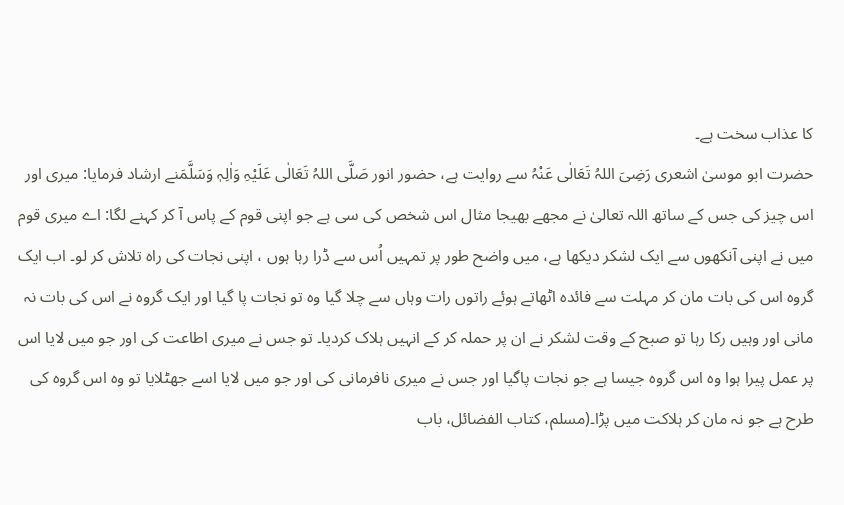کا عذاب سخت ہے۔
حضرت ابو موسیٰ اشعری رَضِیَ اللہُ تَعَالٰی عَنْہُ سے روایت ہے، حضور انور صَلَّی اللہُ تَعَالٰی عَلَیْہِ وَاٰلِہٖ وَسَلَّمَنے ارشاد فرمایا: میری اور اس چیز کی جس کے ساتھ اللہ تعالیٰ نے مجھے بھیجا مثال اس شخص کی سی ہے جو اپنی قوم کے پاس آ کر کہنے لگا: اے میری قوم میں نے اپنی آنکھوں سے ایک لشکر دیکھا ہے، میں واضح طور پر تمہیں اُس سے ڈرا رہا ہوں ، اپنی نجات کی راہ تلاش کر لو۔ اب ایک گروہ اس کی بات مان کر مہلت سے فائدہ اٹھاتے ہوئے راتوں رات وہاں سے چلا گیا وہ تو نجات پا گیا اور ایک گروہ نے اس کی بات نہ مانی اور وہیں رکا رہا تو صبح کے وقت لشکر نے ان پر حملہ کر کے انہیں ہلاک کردیا۔ تو جس نے میری اطاعت کی اور جو میں لایا اس پر عمل پیرا ہوا وہ اس گروہ جیسا ہے جو نجات پاگیا اور جس نے میری نافرمانی کی اور جو میں لایا اسے جھٹلایا تو وہ اس گروہ کی طرح ہے جو نہ مان کر ہلاکت میں پڑا۔(مسلم، کتاب الفضائل، باب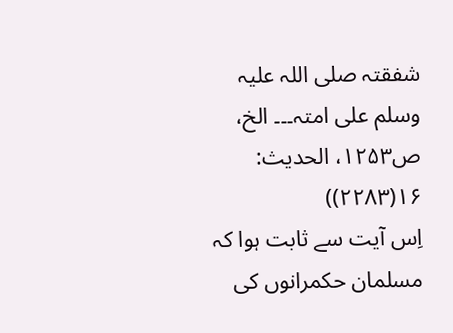شفقتہ صلی اللہ علیہ وسلم علی امتہ۔۔۔ الخ، ص۱۲۵۳، الحدیث: ۱۶(۲۲۸۳))
اِس آیت سے ثابت ہوا کہ مسلمان حکمرانوں کی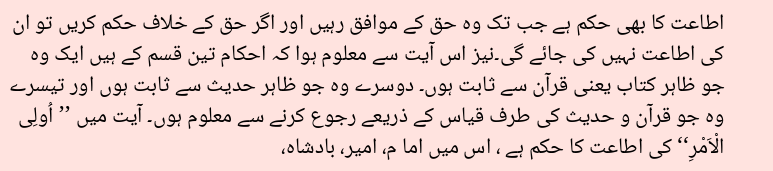اطاعت کا بھی حکم ہے جب تک وہ حق کے موافق رہیں اور اگر حق کے خلاف حکم کریں تو ان کی اطاعت نہیں کی جائے گی۔نیز اس آیت سے معلوم ہوا کہ احکام تین قسم کے ہیں ایک وہ جو ظاہر کتاب یعنی قرآن سے ثابت ہوں۔ دوسرے وہ جو ظاہر حدیث سے ثابت ہوں اور تیسرے وہ جو قرآن و حدیث کی طرف قیاس کے ذریعے رجوع کرنے سے معلوم ہوں۔ آیت میں ’’اُولِی الْاَمْرِ‘‘ کی اطاعت کا حکم ہے ، اس میں اما م، امیر، بادشاہ،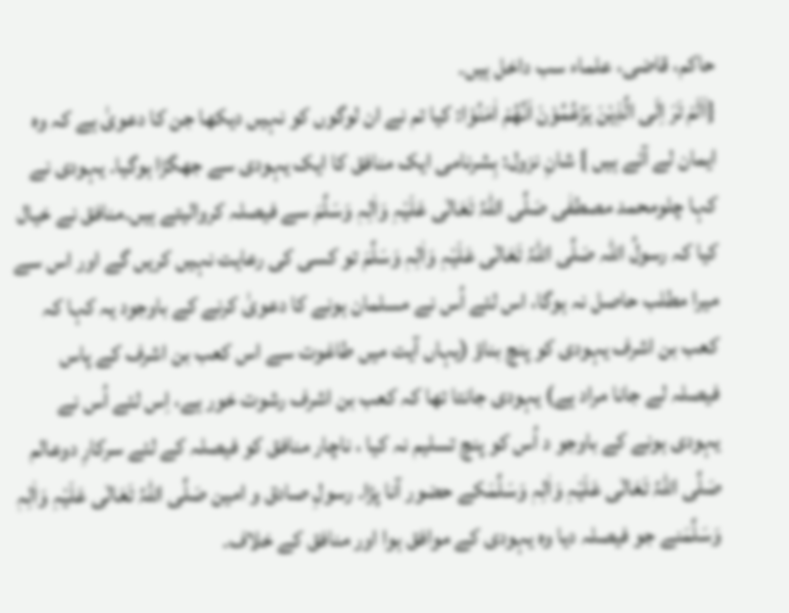حاکم، قاضی، علماء سب داخل ہیں۔
{اَلَمْ تَرَ اِلَى الَّذِیْنَ یَزْعُمُوْنَ اَنَّهُمْ اٰمَنُوْا: کیا تم نے ان لوگوں کو نہیں دیکھا جن کا دعویٰ ہے کہ وہ ایمان لے آئے ہیں } شانِ نزول: بِشرنامی ایک منافق کا ایک یہودی سے جھگڑا ہوگیا۔ یہودی نے کہا چلومحمد مصطفٰی صَلَّی اللہُ تَعَالٰی عَلَیْہِ وَاٰلِہٖ وَسَلَّمَ سے فیصلہ کروالیتے ہیں۔منافق نے خیال کیا کہ رسولُ اللہ صَلَّی اللہُ تَعَالٰی عَلَیْہِ وَاٰلِہٖ وَسَلَّمَ تو کسی کی رعایت نہیں کریں گے اور اس سے میرا مطلب حاصل نہ ہوگا، اس لئے اُس نے مسلمان ہونے کا دعویٰ کرنے کے باوجود یہ کہا کہ کعب بن اشرف یہودی کو پنچ بناؤ (یہاں آیت میں طاغوت سے اس کعب بن اشرف کے پاس فیصلہ لے جانا مراد ہے) یہودی جانتا تھا کہ کعب بن اشرف رشوت خور ہے، اِس لئے اُس نے یہودی ہونے کے باوجو د اُس کو پنچ تسلیم نہ کیا ، ناچار منافق کو فیصلہ کے لئے سرکارِ دوعالم صَلَّی اللہُ تَعَالٰی عَلَیْہِ وَاٰلِہٖ وَسَلَّمَکے حضور آنا پڑا۔ رسولِ صادق و امین صَلَّی اللہُ تَعَالٰی عَلَیْہِ وَاٰلِہٖ وَسَلَّمَنے جو فیصلہ دیا وہ یہودی کے موافق ہوا اور منافق کے خلاف۔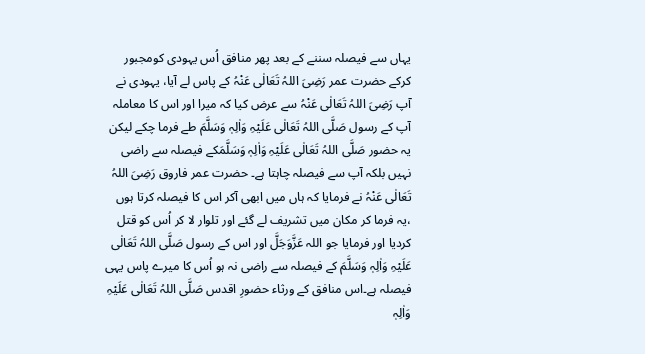یہاں سے فیصلہ سننے کے بعد پھر منافق اُس یہودی کومجبور کرکے حضرت عمر رَضِیَ اللہُ تَعَالٰی عَنْہُ کے پاس لے آیا، یہودی نے آپ رَضِیَ اللہُ تَعَالٰی عَنْہُ سے عرض کیا کہ میرا اور اس کا معاملہ آپ کے رسول صَلَّی اللہُ تَعَالٰی عَلَیْہِ وَاٰلِہٖ وَسَلَّمَ طے فرما چکے لیکن یہ حضور صَلَّی اللہُ تَعَالٰی عَلَیْہِ وَاٰلِہٖ وَسَلَّمَکے فیصلہ سے راضی نہیں بلکہ آپ سے فیصلہ چاہتا ہے۔ حضرت عمر فاروق رَضِیَ اللہُ تَعَالٰی عَنْہُ نے فرمایا کہ ہاں میں ابھی آکر اس کا فیصلہ کرتا ہوں ،یہ فرما کر مکان میں تشریف لے گئے اور تلوار لا کر اُس کو قتل کردیا اور فرمایا جو اللہ عَزَّوَجَلَّ اور اس کے رسول صَلَّی اللہُ تَعَالٰی عَلَیْہِ وَاٰلِہٖ وَسَلَّمَ کے فیصلہ سے راضی نہ ہو اُس کا میرے پاس یہی فیصلہ ہے۔اس منافق کے ورثاء حضورِ اقدس صَلَّی اللہُ تَعَالٰی عَلَیْہِ وَاٰلِہٖ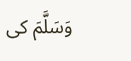وَسَلَّمَ کی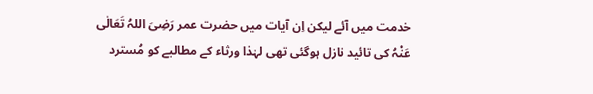خدمت میں آئے لیکن اِن آیات میں حضرت عمر رَضِیَ اللہُ تَعَالٰی عَنْہُ کی تائید نازل ہوگئی تھی لہٰذا ورثاء کے مطالبے کو مُسترد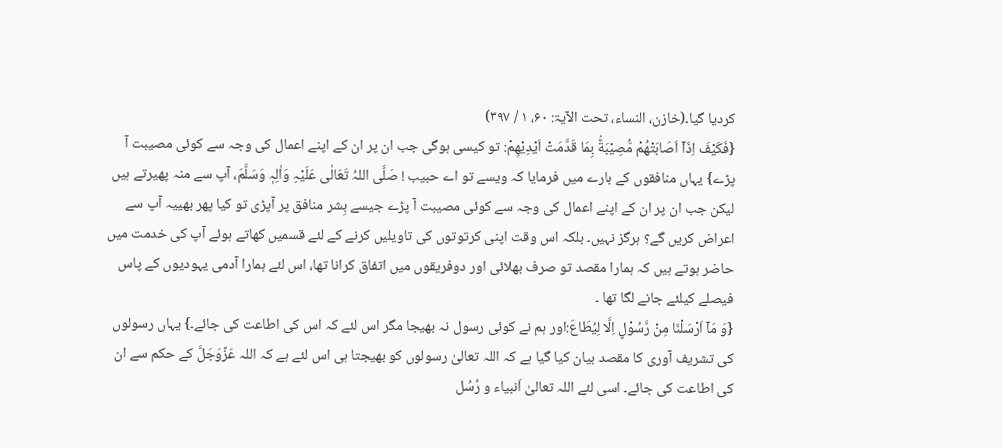کردیا گیا۔(خازن، النساء، تحت الآیۃ: ۶۰، ۱ / ۳۹۷)
{فَكَیْفَ اِذَاۤ اَصَابَتْهُمْ مُّصِیْبَةٌۢ بِمَا قَدَّمَتْ اَیْدِیْهِمْ: تو کیسی ہوگی جب ان پر ان کے اپنے اعمال کی وجہ سے کوئی مصیبت آ پڑے} یہاں منافقوں کے بارے میں فرمایا کہ ویسے تو اے حبیب ! صَلَّی اللہُ تَعَالٰی عَلَیْہِ وَاٰلِہٖ وَسَلَّمَ، آپ سے منہ پھیرتے ہیں لیکن جب ان پر ان کے اپنے اعمال کی وجہ سے کوئی مصیبت آ پڑے جیسے بِشر منافق پر آپڑی تو کیا پھر بھییہ آپ سے اعراض کریں گے؟ ہرگز نہیں۔ بلکہ اس وقت اپنی کرتوتوں کی تاویلیں کرنے کے لئے قسمیں کھاتے ہوئے آپ کی خدمت میں حاضر ہوتے ہیں کہ ہمارا مقصد تو صرف بھلائی اور دوفریقوں میں اتفاق کرانا تھا، اس لئے ہمارا آدمی یہودیوں کے پاس فیصلے کیلئے جانے لگا تھا ۔
{وَ مَاۤ اَرْسَلْنَا مِنْ رَّسُوْلٍ اِلَّا لِیُطَاعَ:اور ہم نے کوئی رسول نہ بھیجا مگر اس لئے کہ اس کی اطاعت کی جائے۔} یہاں رسولوں کی تشریف آوری کا مقصد بیان کیا گیا ہے کہ اللہ تعالیٰ رسولوں کو بھیجتا ہی اس لئے ہے کہ اللہ عَزَّوَجَلَّ کے حکم سے ان کی اطاعت کی جائے۔ اسی لئے اللہ تعالیٰ اَنبیاء و رُسُل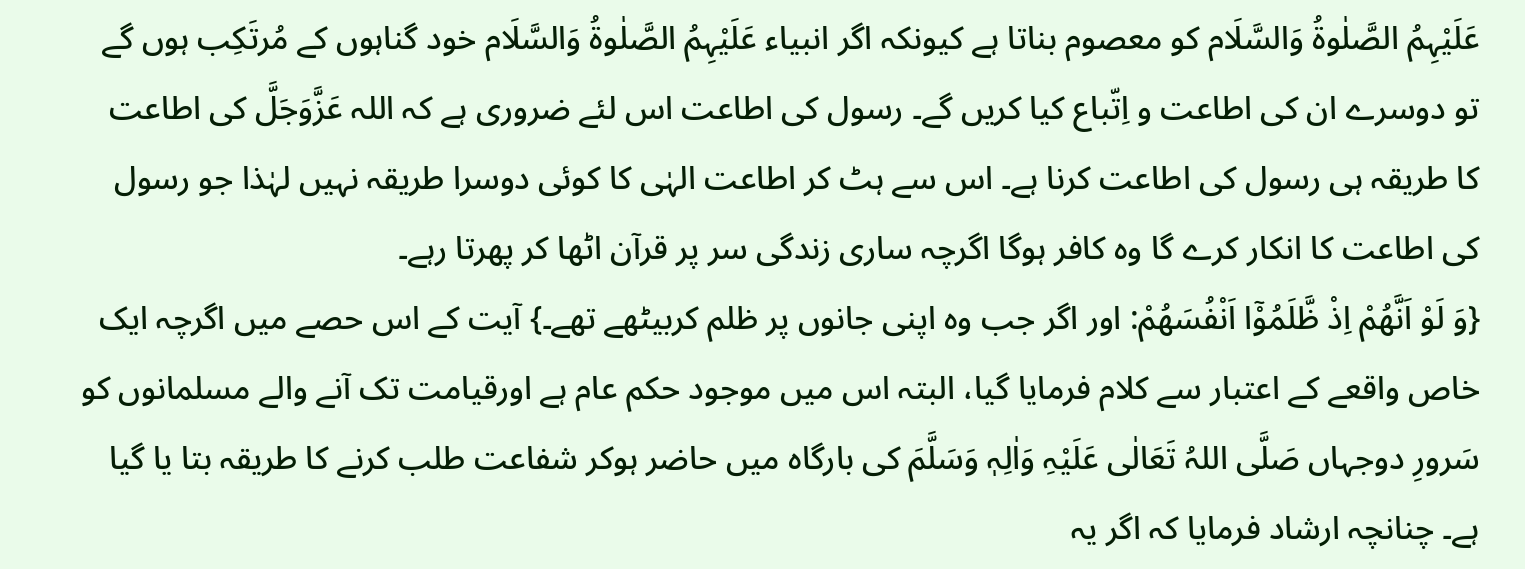عَلَیْہِمُ الصَّلٰوۃُ وَالسَّلَام کو معصوم بناتا ہے کیونکہ اگر انبیاء عَلَیْہِمُ الصَّلٰوۃُ وَالسَّلَام خود گناہوں کے مُرتَکِب ہوں گے تو دوسرے ان کی اطاعت و اِتّباع کیا کریں گے۔ رسول کی اطاعت اس لئے ضروری ہے کہ اللہ عَزَّوَجَلَّ کی اطاعت کا طریقہ ہی رسول کی اطاعت کرنا ہے۔ اس سے ہٹ کر اطاعت الہٰی کا کوئی دوسرا طریقہ نہیں لہٰذا جو رسول کی اطاعت کا انکار کرے گا وہ کافر ہوگا اگرچہ ساری زندگی سر پر قرآن اٹھا کر پھرتا رہے۔
{وَ لَوْ اَنَّهُمْ اِذْ ظَّلَمُوْۤا اَنْفُسَهُمْ: اور اگر جب وہ اپنی جانوں پر ظلم کربیٹھے تھے۔} آیت کے اس حصے میں اگرچہ ایک خاص واقعے کے اعتبار سے کلام فرمایا گیا، البتہ اس میں موجود حکم عام ہے اورقیامت تک آنے والے مسلمانوں کو سَرورِ دوجہاں صَلَّی اللہُ تَعَالٰی عَلَیْہِ وَاٰلِہٖ وَسَلَّمَ کی بارگاہ میں حاضر ہوکر شفاعت طلب کرنے کا طریقہ بتا یا گیا ہے۔ چنانچہ ارشاد فرمایا کہ اگر یہ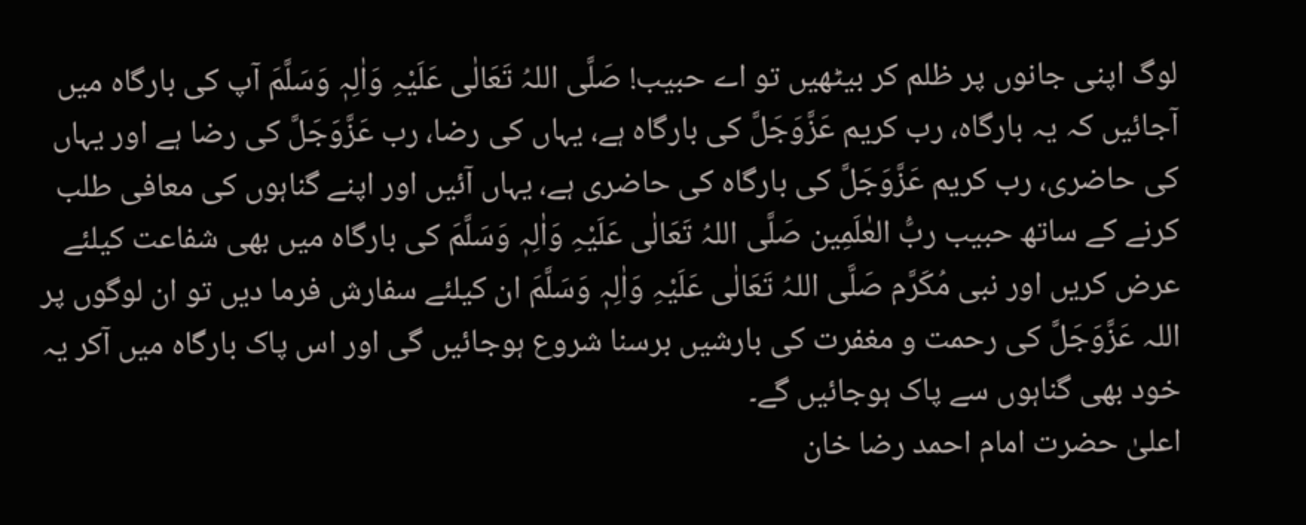لوگ اپنی جانوں پر ظلم کر بیٹھیں تو اے حبیب! صَلَّی اللہُ تَعَالٰی عَلَیْہِ وَاٰلِہٖ وَسَلَّمَ آپ کی بارگاہ میں آجائیں کہ یہ بارگاہ، رب کریم عَزَّوَجَلَّ کی بارگاہ ہے، یہاں کی رضا، رب عَزَّوَجَلَّ کی رضا ہے اور یہاں کی حاضری، رب کریم عَزَّوَجَلَّ کی بارگاہ کی حاضری ہے، یہاں آئیں اور اپنے گناہوں کی معافی طلب کرنے کے ساتھ حبیب ربُّ العٰلَمِین صَلَّی اللہُ تَعَالٰی عَلَیْہِ وَاٰلِہٖ وَسَلَّمَ کی بارگاہ میں بھی شفاعت کیلئے عرض کریں اور نبی مُکَرَّم صَلَّی اللہُ تَعَالٰی عَلَیْہِ وَاٰلِہٖ وَسَلَّمَ ان کیلئے سفارش فرما دیں تو ان لوگوں پر اللہ عَزَّوَجَلَّ کی رحمت و مغفرت کی بارشیں برسنا شروع ہوجائیں گی اور اس پاک بارگاہ میں آکر یہ خود بھی گناہوں سے پاک ہوجائیں گے۔
اعلیٰ حضرت امام احمد رضا خان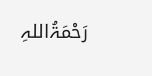رَحْمَۃُاللہِ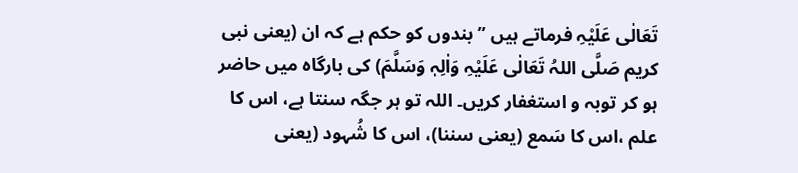تَعَالٰی عَلَیْہِ فرماتے ہیں ’’بندوں کو حکم ہے کہ ان (یعنی نبی کریم صَلَّی اللہُ تَعَالٰی عَلَیْہِ وَاٰلِہٖ وَسَلَّمَ) کی بارگاہ میں حاضر ہو کر توبہ و استغفار کریں۔ اللہ تو ہر جگہ سنتا ہے، اس کا علم ،اس کا سَمع (یعنی سننا)، اس کا شُہود (یعنی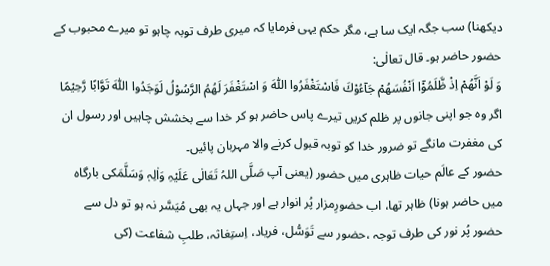دیکھنا) سب جگہ ایک سا ہے، مگر حکم یہی فرمایا کہ میری طرف توبہ چاہو تو میرے محبوب کے حضور حاضر ہو۔ قال تعالٰی:
وَ لَوْ اَنَّهُمْ اِذْ ظَّلَمُوْۤا اَنْفُسَهُمْ جَآءُوْكَ فَاسْتَغْفَرُوا اللّٰهَ وَ اسْتَغْفَرَ لَهُمُ الرَّسُوْلُ لَوَجَدُوا اللّٰهَ تَوَّابًا رَّحِیْمًا
اگر وہ جو اپنی جانوں پر ظلم کریں تیرے پاس حاضر ہو کر خدا سے بخشش چاہیں اور رسول ان کی مغفرت مانگے تو ضرور خدا کو توبہ قبول کرنے والا مہربان پائیں۔
حضور کے عالَم حیات ظاہری میں حضور (یعنی آپ صَلَّی اللہُ تَعَالٰی عَلَیْہِ وَاٰلِہٖ وَسَلَّمَکی بارگاہ میں حاضر ہونا) ظاہر تھا، اب حضورِمزار پُر انوار ہے اور جہاں یہ بھی مُیَسَّر نہ ہو تو دل سے حضور پُر نور کی طرف توجہ ،حضور سے تَوَسُّل، فریاد، اِستِغاثہ، طلبِ شفاعت (کی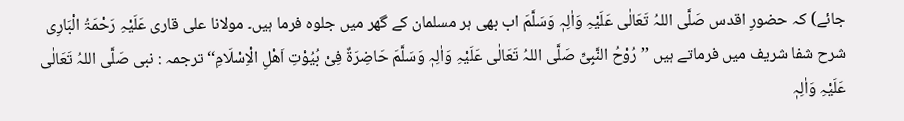جائے) کہ حضورِ اقدس صَلَّی اللہُ تَعَالٰی عَلَیْہِ وَاٰلِہٖ وَسَلَّمَ اب بھی ہر مسلمان کے گھر میں جلوہ فرما ہیں۔ مولانا علی قاری عَلَیْہِ رَحْمَۃُ الْبَارِی شرح شفا شریف میں فرماتے ہیں ’’رُوْحُ النَّبِیِّ صَلَّی اللہُ تَعَالٰی عَلَیْہِ وَاٰلِہٖ وَسَلَّمَ حَاضِرَۃٌ فِیْ بُیُوْتِ اَھْلِ الْاِسْلَامِ‘‘ ترجمہ : نبی صَلَّی اللہُ تَعَالٰی عَلَیْہِ وَاٰلِہٖ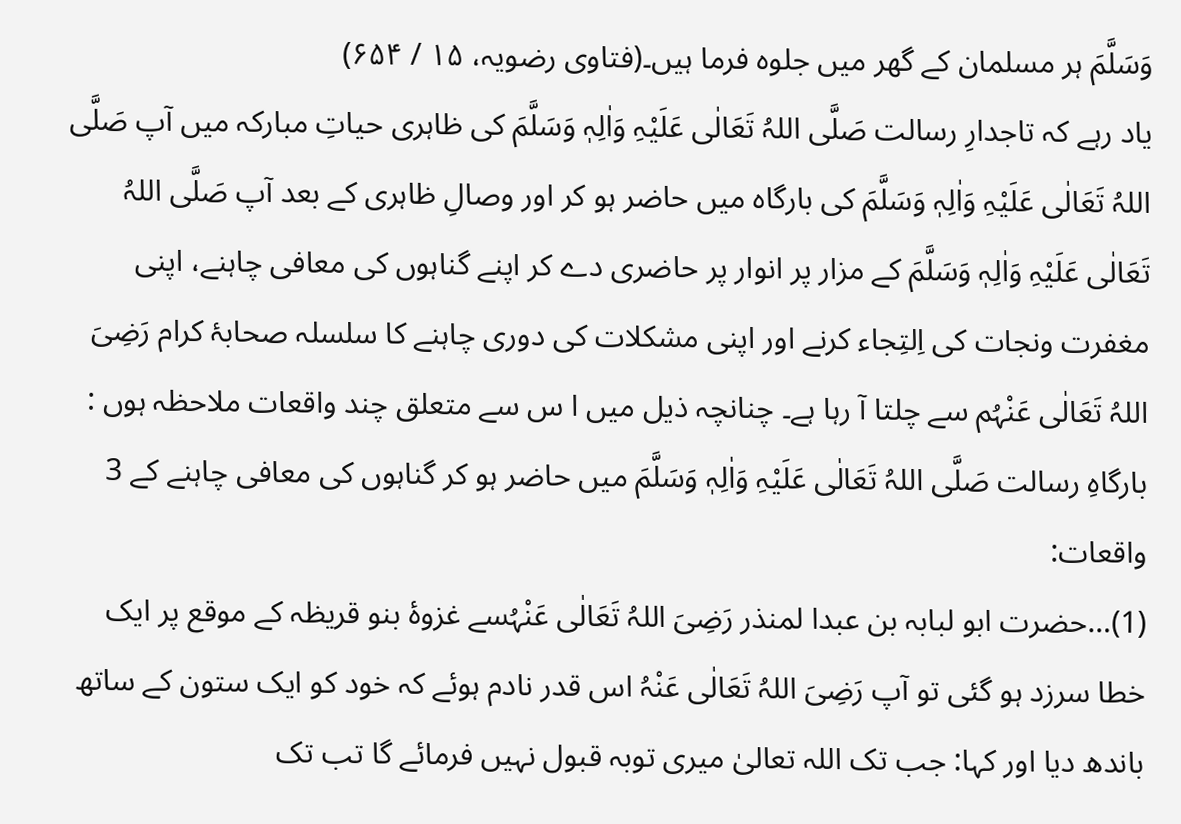وَسَلَّمَ ہر مسلمان کے گھر میں جلوہ فرما ہیں۔(فتاوی رضویہ، ۱۵ / ۶۵۴)
یاد رہے کہ تاجدارِ رسالت صَلَّی اللہُ تَعَالٰی عَلَیْہِ وَاٰلِہٖ وَسَلَّمَ کی ظاہری حیاتِ مبارکہ میں آپ صَلَّی اللہُ تَعَالٰی عَلَیْہِ وَاٰلِہٖ وَسَلَّمَ کی بارگاہ میں حاضر ہو کر اور وصالِ ظاہری کے بعد آپ صَلَّی اللہُ تَعَالٰی عَلَیْہِ وَاٰلِہٖ وَسَلَّمَ کے مزار پر انوار پر حاضری دے کر اپنے گناہوں کی معافی چاہنے، اپنی مغفرت ونجات کی اِلتِجاء کرنے اور اپنی مشکلات کی دوری چاہنے کا سلسلہ صحابۂ کرام رَضِیَ اللہُ تَعَالٰی عَنْہُم سے چلتا آ رہا ہے۔ چنانچہ ذیل میں ا س سے متعلق چند واقعات ملاحظہ ہوں :
بارگاہِ رسالت صَلَّی اللہُ تَعَالٰی عَلَیْہِ وَاٰلِہٖ وَسَلَّمَ میں حاضر ہو کر گناہوں کی معافی چاہنے کے 3 واقعات:
(1)…حضرت ابو لبابہ بن عبدا لمنذر رَضِیَ اللہُ تَعَالٰی عَنْہُسے غزوۂ بنو قریظہ کے موقع پر ایک خطا سرزد ہو گئی تو آپ رَضِیَ اللہُ تَعَالٰی عَنْہُ اس قدر نادم ہوئے کہ خود کو ایک ستون کے ساتھ باندھ دیا اور کہا: جب تک اللہ تعالیٰ میری توبہ قبول نہیں فرمائے گا تب تک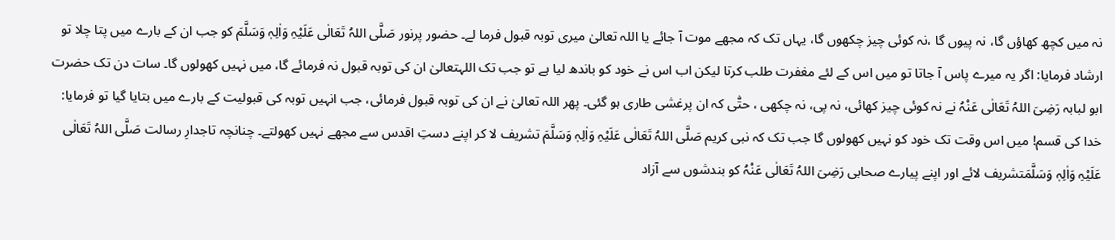نہ میں کچھ کھاؤں گا، نہ پیوں گا ،نہ کوئی چیز چکھوں گا، یہاں تک کہ مجھے موت آ جائے یا اللہ تعالیٰ میری توبہ قبول فرما لے۔ حضور پرنور صَلَّی اللہُ تَعَالٰی عَلَیْہِ وَاٰلِہٖ وَسَلَّمَ کو جب ان کے بارے میں پتا چلا تو ارشاد فرمایا: اگر یہ میرے پاس آ جاتا تو میں اس کے لئے مغفرت طلب کرتا لیکن اب اس نے خود کو باندھ لیا ہے تو جب تک اللہتعالیٰ ان کی توبہ قبول نہ فرمائے گا، میں نہیں کھولوں گا۔ سات دن تک حضرت ابو لبابہ رَضِیَ اللہُ تَعَالٰی عَنْہُ نے نہ کوئی چیز کھائی، نہ پی، نہ چکھی ، حتّٰی کہ ان پرغشی طاری ہو گئی۔ پھر اللہ تعالیٰ نے ان کی توبہ قبول فرمائی، جب انہیں توبہ کی قبولیت کے بارے میں بتایا گیا تو فرمایا: خدا کی قسم! میں اس وقت تک خود کو نہیں کھولوں گا جب تک کہ نبی کریم صَلَّی اللہُ تَعَالٰی عَلَیْہِ وَاٰلِہٖ وَسَلَّمَ تشریف لا کر اپنے دستِ اقدس سے مجھے نہیں کھولتے۔ چنانچہ تاجدارِ رسالت صَلَّی اللہُ تَعَالٰی عَلَیْہِ وَاٰلِہٖ وَسَلَّمَتشریف لائے اور اپنے پیارے صحابی رَضِیَ اللہُ تَعَالٰی عَنْہُ کو بندشوں سے آزاد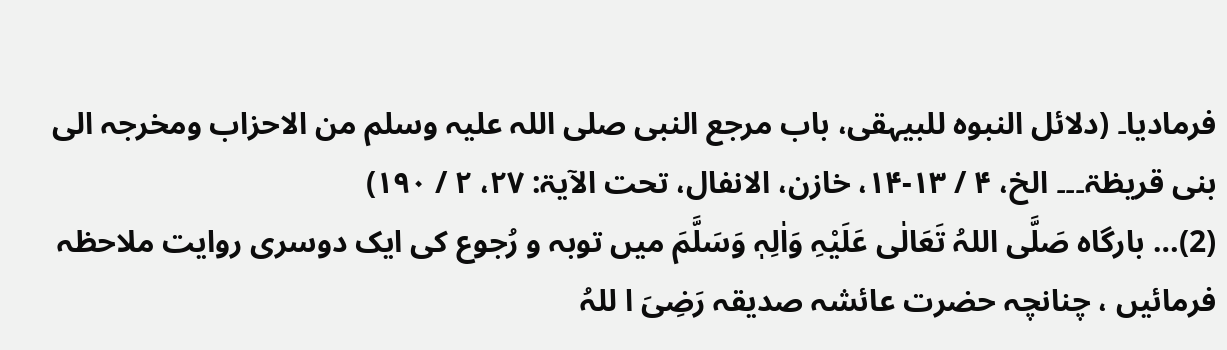فرمادیا۔ (دلائل النبوہ للبیہقی، باب مرجع النبی صلی اللہ علیہ وسلم من الاحزاب ومخرجہ الی بنی قریظۃ۔۔۔ الخ، ۴ / ۱۳-۱۴، خازن، الانفال، تحت الآیۃ: ۲۷، ۲ / ۱۹۰)
(2)… بارگاہ صَلَّی اللہُ تَعَالٰی عَلَیْہِ وَاٰلِہٖ وَسَلَّمَ میں توبہ و رُجوع کی ایک دوسری روایت ملاحظہ فرمائیں ، چنانچہ حضرت عائشہ صدیقہ رَضِیَ ا للہُ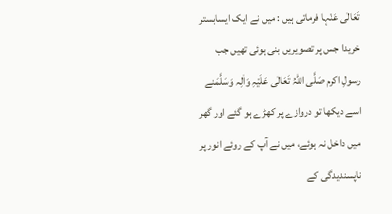تَعَالٰی عَنْہا فرماتی ہیں : میں نے ایک ایسابستر خریدا جس پر تصویریں بنی ہوئی تھیں جب رسولِ اکرم صَلَّی اللہُ تَعَالٰی عَلَیْہِ وَاٰلِہ وَسَلَّمَنے اسے دیکھا تو دروازے پر کھڑے ہو گئے اور گھر میں داخل نہ ہوئے، میں نے آپ کے روئے انور پر ناپسندیدگی کے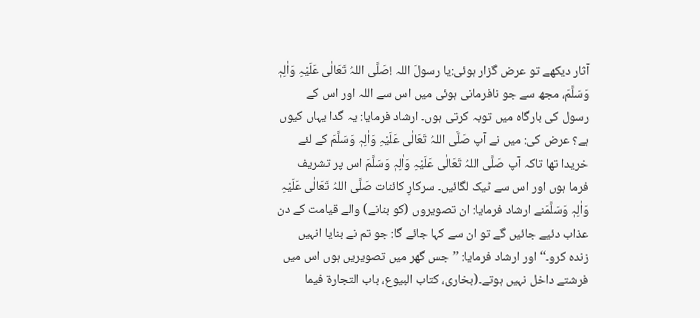آثار دیکھے تو عرض گزار ہوئی:یا رسولَ اللہ !صَلَّی اللہُ تَعَالٰی عَلَیْہِ وَاٰلِہٖ وَسَلَّمَ، مجھ سے جو نافرمانی ہوئی میں اس سے اللہ اور اس کے رسول کی بارگاہ میں توبہ کرتی ہوں۔ ارشاد فرمایا: یہ گدا یہاں کیوں ہے؟ عرض کی: میں نے آپ صَلَّی اللہُ تَعَالٰی عَلَیْہِ وَاٰلِہٖ وَسَلَّمَ کے لئے خریدا تھا تاکہ آپ صَلَّی اللہُ تَعَالٰی عَلَیْہِ وَاٰلِہٖ وَسَلَّمَ اس پر تشریف فرما ہوں اور اس سے ٹیک لگائیں۔ سرکارِ کائنات صَلَّی اللہُ تَعَالٰی عَلَیْہِ وَاٰلِہٖ وَسَلَّمَنے ارشاد فرمایا: ان تصویروں (کو بنانے) والے قیامت کے دن عذاب دئیے جائیں گے تو ان سے کہا جائے گا: جو تم نے بنایا انہیں زندہ کرو۔‘‘ اور ارشاد فرمایا: ’’جس گھر میں تصویریں ہوں اس میں فرشتے داخل نہیں ہوتے۔(بخاری، کتاب البیوع، باب التجارۃ فیما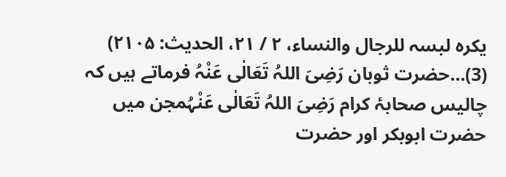یکرہ لبسہ للرجال والنساء، ۲ / ۲۱، الحدیث: ۲۱۰۵)
(3)…حضرت ثوبان رَضِیَ اللہُ تَعَالٰی عَنْہُ فرماتے ہیں کہ چالیس صحابۂ کرام رَضِیَ اللہُ تَعَالٰی عَنْہُمجن میں حضرت ابوبکر اور حضرت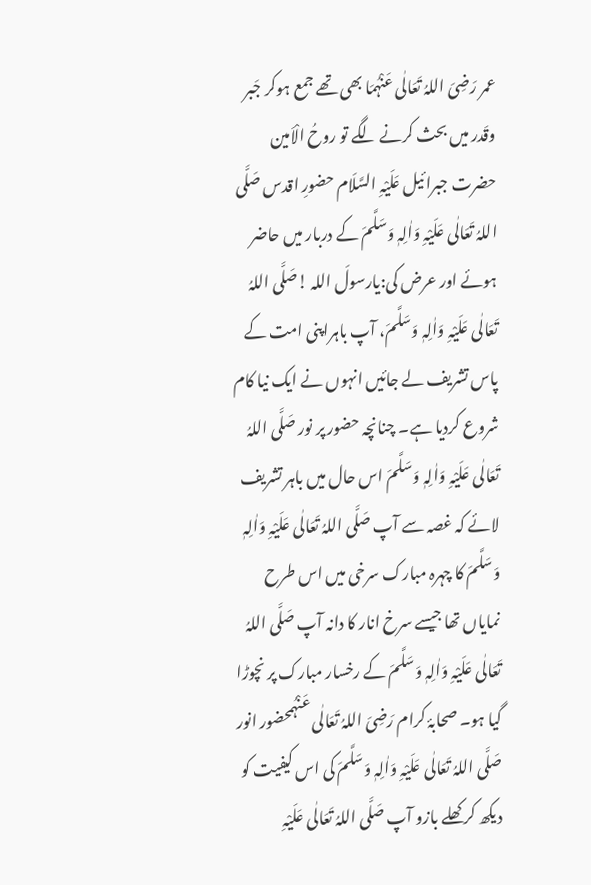عمر رَضِیَ اللہُ تَعَالٰی عَنْہُمَا بھی تھے جمع ہوکر جَبر وقَدر میں بحث کرنے لگے تو روحُ الْاَمین حضرت جبرائیل عَلَیْہِ السَّلَام حضورِ اقدس صَلَّی اللہُ تَعَالٰی عَلَیْہِ وَاٰلِہٖ وَسَلَّمَ کے دربار میں حاضر ہوئے اور عرض کی:یارسولَ اللہ !صَلَّی اللہُ تَعَالٰی عَلَیْہِ وَاٰلِہٖ وَسَلَّمَ، آپ باہراپنی امت کے پاس تشریف لے جائیں انہوں نے ایک نیا کام شروع کردیا ہے۔ چنانچہ حضور پر نور صَلَّی اللہُ تَعَالٰی عَلَیْہِ وَاٰلِہٖ وَسَلَّمَ اس حال میں باہر تشریف لائے کہ غصہ سے آپ صَلَّی اللہُ تَعَالٰی عَلَیْہِ وَاٰلِہٖ وَسَلَّمَ کا چہرہ مبارک سرخی میں اس طرح نمایاں تھا جیسے سرخ انار کا دانہ آپ صَلَّی اللہُ تَعَالٰی عَلَیْہِ وَاٰلِہٖ وَسَلَّمَ کے رخسار مبارک پر نچوڑا گیا ہو۔ صحابۂ کرام رَضِیَ اللہُ تَعَالٰی عَنْہُمحضور انور صَلَّی اللہُ تَعَالٰی عَلَیْہِ وَاٰلِہٖ وَسَلَّمَ کی اس کیفیت کو دیکھ کر کھلے بازو آپ صَلَّی اللہُ تَعَالٰی عَلَیْہِ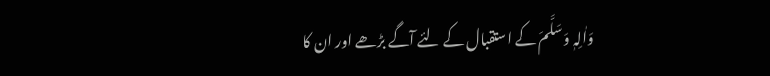وَاٰلِہٖ وَسَلَّمَ کے استقبال کے لئے آگے بڑھے اور ان کا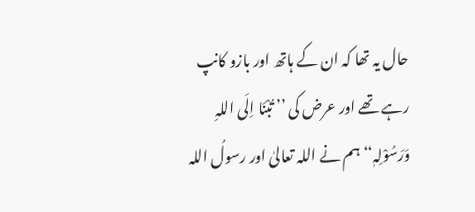حال یہ تھا کہ ان کے ہاتھ اور بازو کانپ رہے تھے اور عرض کی ’’ تُبْنَا اِلَی اللہِ وَرَسُوْلِہٖ‘‘ ہم نے اللہ تعالیٰ اور رسولُ اللہ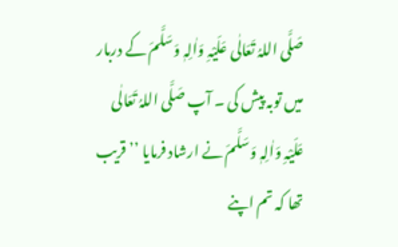صَلَّی اللہُ تَعَالٰی عَلَیْہِ وَاٰلِہٖ وَسَلَّمَ کے دربار میں توبہ پیش کی ۔ آپ صَلَّی اللہُ تَعَالٰی عَلَیْہِ وَاٰلِہٖ وَسَلَّمَ نے ارشاد فرمایا ’’قریب تھا کہ تم اپنے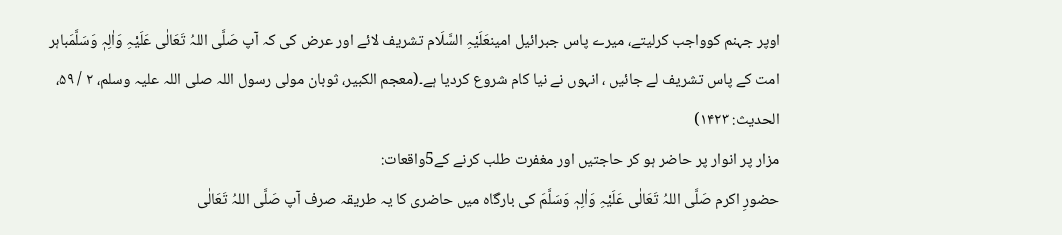اوپر جہنم کوواجب کرلیتے، میرے پاس جبرائیل امینعَلَیْہِ السَّلَام تشریف لائے اور عرض کی کہ آپ صَلَّی اللہُ تَعَالٰی عَلَیْہِ وَاٰلِہٖ وَسَلَّمَباہر امت کے پاس تشریف لے جائیں ، انہوں نے نیا کام شروع کردیا ہے۔(معجم الکبیر، ثوبان مولی رسول اللہ صلی اللہ علیہ وسلم، ۲ / ۵۹، الحدیث: ۱۴۲۳)
مزار پر انوار پر حاضر ہو کر حاجتیں اور مغفرت طلب کرنے کے5واقعات:
حضورِ اکرم صَلَّی اللہُ تَعَالٰی عَلَیْہِ وَاٰلِہٖ وَسَلَّمَ کی بارگاہ میں حاضری کا یہ طریقہ صرف آپ صَلَّی اللہُ تَعَالٰی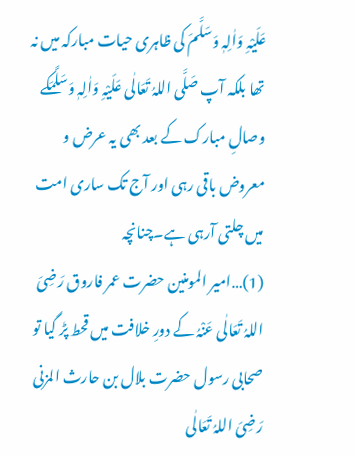عَلَیْہِ وَاٰلِہٖ وَسَلَّمَ کی ظاہری حیات مبارکہ میں نہ تھا بلکہ آپ صَلَّی اللہُ تَعَالٰی عَلَیْہِ وَاٰلِہٖ وَسَلَّمَکے وصالِ مبارک کے بعد بھی یہ عرض و معروض باقی رہی اور آج تک ساری امت میں چلتی آرہی ہے۔چنانچہ
(1)…امیر المومنین حضرت عمر فاروق رَضِیَ اللہُ تَعَالٰی عَنْہُ کے دورِ خلافت میں قحط پڑ گیا تو صحابی رسول حضرت بلال بن حارث المزنی رَضِیَ اللہُ تَعَالٰی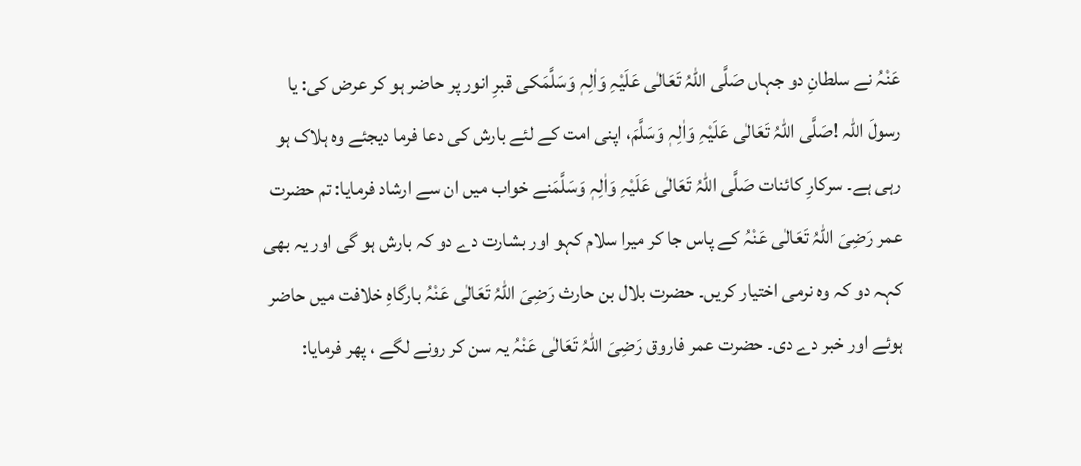عَنْہُ نے سلطانِ دو جہاں صَلَّی اللہُ تَعَالٰی عَلَیْہِ وَاٰلِہٖ وَسَلَّمَکی قبرِ انور پر حاضر ہو کر عرض کی: یا رسولَ اللہ !صَلَّی اللہُ تَعَالٰی عَلَیْہِ وَاٰلِہٖ وَسَلَّمَ، اپنی امت کے لئے بارش کی دعا فرما دیجئے وہ ہلاک ہو رہی ہے۔ سرکارِ کائنات صَلَّی اللہُ تَعَالٰی عَلَیْہِ وَاٰلِہٖ وَسَلَّمَنے خواب میں ان سے ارشاد فرمایا: تم حضرت عمر رَضِیَ اللہُ تَعَالٰی عَنْہُ کے پاس جا کر میرا سلام کہو اور بشارت دے دو کہ بارش ہو گی اور یہ بھی کہہ دو کہ وہ نرمی اختیار کریں۔ حضرت بلال بن حارث رَضِیَ اللہُ تَعَالٰی عَنْہُ بارگاہِ خلافت میں حاضر ہوئے اور خبر دے دی۔ حضرت عمر فاروق رَضِیَ اللہُ تَعَالٰی عَنْہُ یہ سن کر رونے لگے ، پھر فرمایا: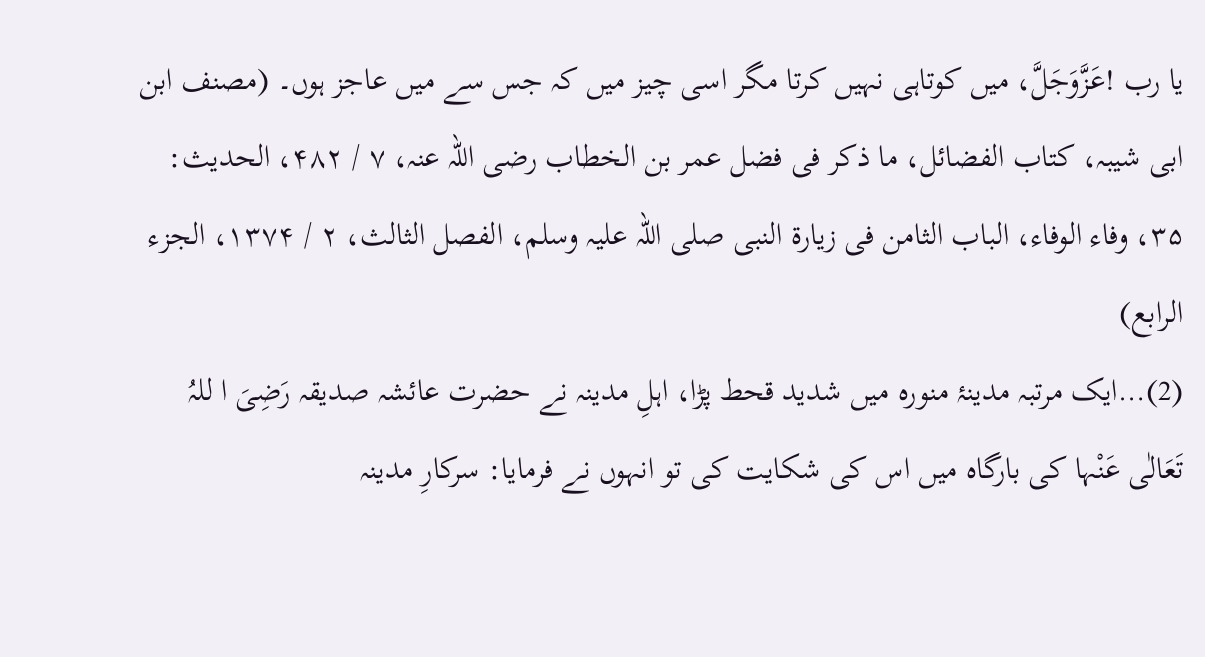یا رب !عَزَّوَجَلَّ، میں کوتاہی نہیں کرتا مگر اسی چیز میں کہ جس سے میں عاجز ہوں۔ (مصنف ابن ابی شیبہ، کتاب الفضائل، ما ذکر فی فضل عمر بن الخطاب رضی اللہ عنہ، ۷ / ۴۸۲، الحدیث: ۳۵، وفاء الوفاء، الباب الثامن فی زیارۃ النبی صلی اللہ علیہ وسلم، الفصل الثالث، ۲ / ۱۳۷۴، الجزء الرابع)
(2)…ایک مرتبہ مدینۂ منورہ میں شدید قحط پڑا، اہلِ مدینہ نے حضرت عائشہ صدیقہ رَضِیَ ا للہُ تَعَالٰی عَنْہا کی بارگاہ میں اس کی شکایت کی تو انہوں نے فرمایا: سرکارِ مدینہ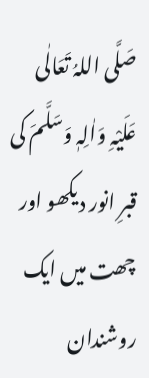صَلَّی اللہُ تَعَالٰی عَلَیْہِ وَاٰلِہٖ وَسَلَّمَ کی قبرِ انور دیکھو اور چھت میں ایک روشندان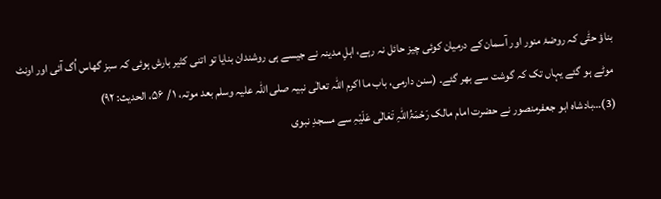بناؤ حتّٰی کہ روضۂ منور اور آسمان کے درمیان کوئی چیز حائل نہ رہے، اہلِ مدینہ نے جیسے ہی روشندان بنایا تو اتنی کثیر بارش ہوئی کہ سبز گھاس اُگ آئی اور اونٹ موٹے ہو گئے یہاں تک کہ گوشت سے بھر گئے۔ (سنن دارمی، باب ما اکرم اللہ تعالٰی نبیہ صلی اللہ علیہ وسلم بعد موتہ، ۱ / ۵۶، الحدیث: ۹۲)
(3)…بادشاہ ابو جعفرمنصور نے حضرت امام مالک رَحْمَۃُاللہِ تَعَالٰی عَلَیْہِ سے مسجدِ نبوی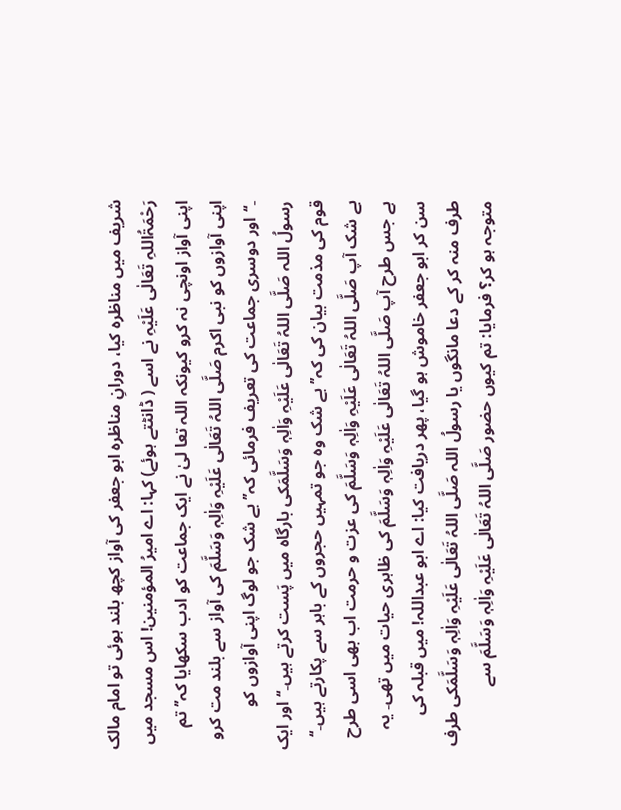شریف میں مناظرہ کیا، دورانِ مناظرہ ابو جعفر کی آواز کچھ بلند ہوئی تو امام مالک رَحْمَۃُاللہِ تَعَالٰی عَلَیْہِ نے اسے ( ڈانٹتے ہوئے) کہا: اے امیرُ المؤمنین! اس مسجد میں اپنی آواز اونچی نہ کرو کیونکہ اللہ تعا لیٰ نے ایک جماعت کو ادب سکھایا کہ’’تم اپنی آوازوں کو نبی اکرم صَلَّی اللہُ تَعَالٰی عَلَیْہِ وَاٰلِہٖ وَسَلَّمَ کی آواز سے بلند مت کرو ۔‘‘اور دوسری جماعت کی تعریف فرمائی کہ’’بے شک جو لوگ اپنی آوازوں کو رسولُ اللہ صَلَّی اللہُ تَعَالٰی عَلَیْہِ وَاٰلِہٖ وَسَلَّمَکی بارگاہ میں پَست کرتے ہیں۔‘‘ اور ایک قوم کی مذمت بیان کی کہ’’بے شک وہ جو تمہیں حجروں کے باہر سے پکارتے ہیں۔‘‘ بے شک آپ صَلَّی اللہُ تَعَالٰی عَلَیْہِ وَاٰلِہٖ وَسَلَّمَ کی عزت و حرمت اب بھی اسی طرح ہے جس طرح آپ صَلَّی اللہُ تَعَالٰی عَلَیْہِ وَاٰلِہٖ وَسَلَّمَ کی ظاہری حیات میں تھی۔ یہ سن کر ابو جعفر خاموش ہو گیا، پھر دریافت کیا: اے ابو عبداللہ! میں قبلہ کی طرف منہ کر کے دعا مانگوں یا رسولُ اللہ صَلَّی اللہُ تَعَالٰی عَلَیْہِ وَاٰلِہٖ وَسَلَّمَکی طرف متوجہ ہو کر؟ فرمایا: تم کیوں حضور صَلَّی اللہُ تَعَالٰی عَلَیْہِ وَاٰلِہٖ وَسَلَّمَ سے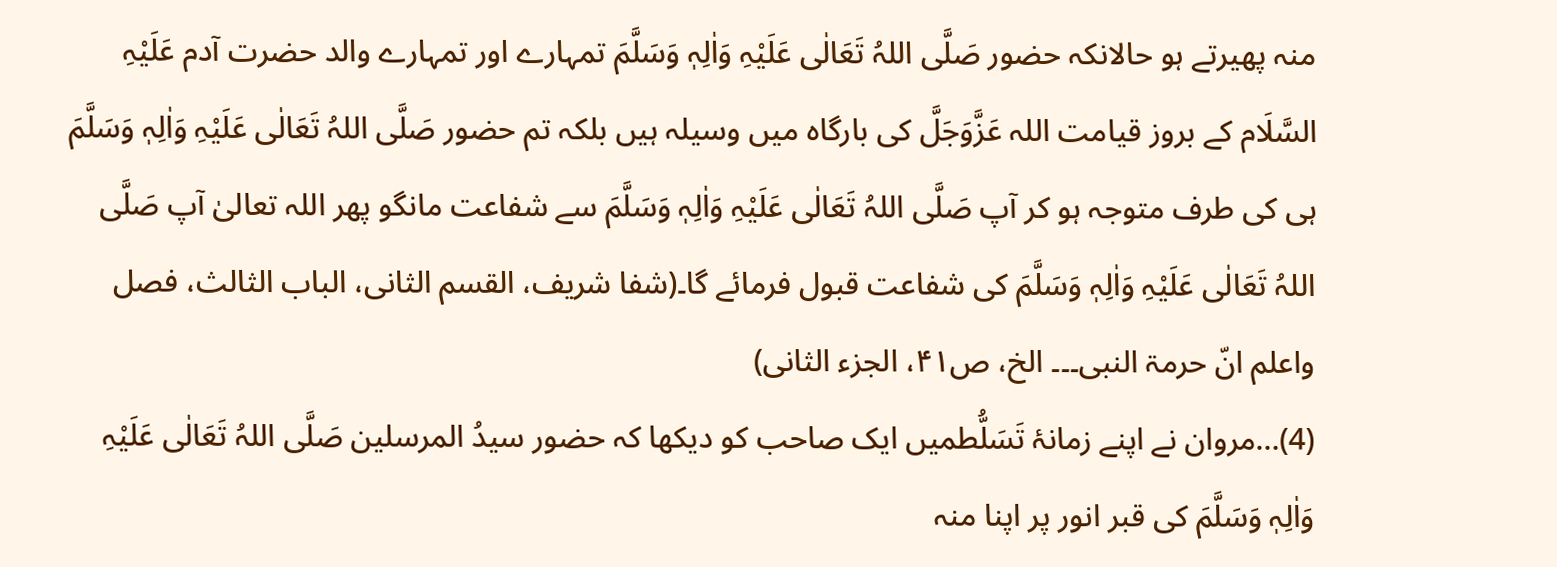منہ پھیرتے ہو حالانکہ حضور صَلَّی اللہُ تَعَالٰی عَلَیْہِ وَاٰلِہٖ وَسَلَّمَ تمہارے اور تمہارے والد حضرت آدم عَلَیْہِ السَّلَام کے بروز قیامت اللہ عَزَّوَجَلَّ کی بارگاہ میں وسیلہ ہیں بلکہ تم حضور صَلَّی اللہُ تَعَالٰی عَلَیْہِ وَاٰلِہٖ وَسَلَّمَ ہی کی طرف متوجہ ہو کر آپ صَلَّی اللہُ تَعَالٰی عَلَیْہِ وَاٰلِہٖ وَسَلَّمَ سے شفاعت مانگو پھر اللہ تعالیٰ آپ صَلَّی اللہُ تَعَالٰی عَلَیْہِ وَاٰلِہٖ وَسَلَّمَ کی شفاعت قبول فرمائے گا۔(شفا شریف، القسم الثانی، الباب الثالث، فصل واعلم انّ حرمۃ النبی۔۔۔ الخ، ص۴۱، الجزء الثانی)
(4)…مروان نے اپنے زمانۂ تَسَلُّطمیں ایک صاحب کو دیکھا کہ حضور سیدُ المرسلین صَلَّی اللہُ تَعَالٰی عَلَیْہِ وَاٰلِہٖ وَسَلَّمَ کی قبر انور پر اپنا منہ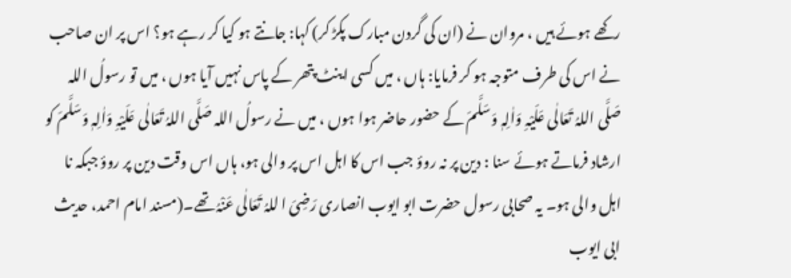رکھے ہوئے ہیں ، مروان نے (ان کی گردن مبارک پکڑ کر) کہا: جانتے ہو کیا کر رہے ہو؟ اس پر ان صاحب نے اس کی طرف متوجہ ہو کر فرمایا: ہاں ، میں کسی اینٹ پتھر کے پاس نہیں آیا ہوں ، میں تو رسولُ اللہ صَلَّی اللہُ تَعَالٰی عَلَیْہِ وَاٰلِہٖ وَسَلَّمَ کے حضور حاضر ہوا ہوں ، میں نے رسولُ اللہ صَلَّی اللہُ تَعَالٰی عَلَیْہِ وَاٰلِہٖ وَسَلَّمَ کو ارشاد فرماتے ہوئے سنا : دین پر نہ روؤ جب اس کا اہل اس پر والی ہو، ہاں اس وقت دین پر روؤ جبکہ نا اہل والی ہو۔ یہ صحابی رسول حضرت ابو ایوب انصاری رَضِیَ ا للہُ تَعَالٰی عَنْہُ تھے۔(مسند امام احمد، حدیث ابی ایوب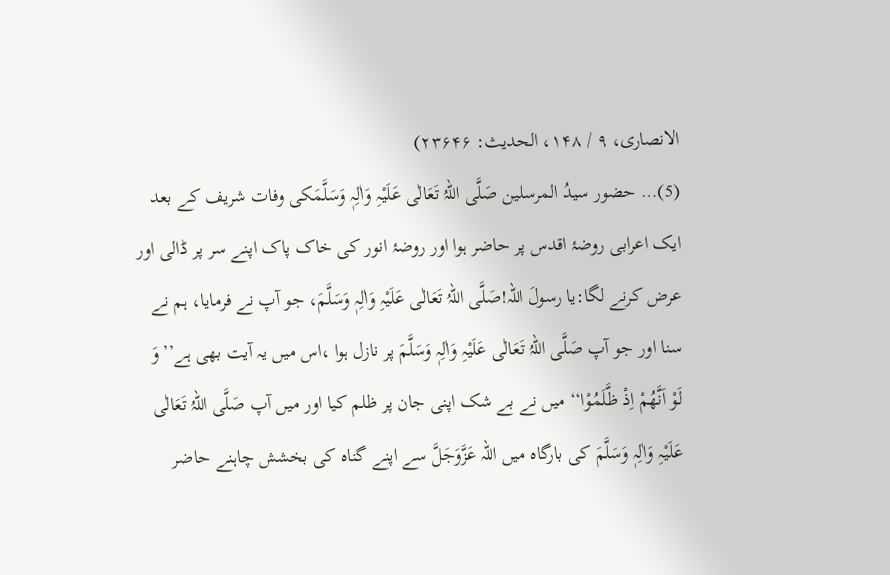الانصاری، ۹ / ۱۴۸، الحدیث: ۲۳۶۴۶)
(5)… حضور سیدُ المرسلین صَلَّی اللہُ تَعَالٰی عَلَیْہِ وَاٰلِہٖ وَسَلَّمَکی وفات شریف کے بعد ایک اعرابی روضۂ اقدس پر حاضر ہوا اور روضۂ انور کی خاک پاک اپنے سر پر ڈالی اور عرض کرنے لگا:یا رسولَ اللہ!صَلَّی اللہُ تَعَالٰی عَلَیْہِ وَاٰلِہٖ وَسَلَّمَ، جو آپ نے فرمایا، ہم نے سنا اور جو آپ صَلَّی اللہُ تَعَالٰی عَلَیْہِ وَاٰلِہٖ وَسَلَّمَ پر نازل ہوا ،اس میں یہ آیت بھی ہے’’وَ لَوْ اَنَّهُمْ اِذْ ظَّلَمُوْا‘‘ میں نے بے شک اپنی جان پر ظلم کیا اور میں آپ صَلَّی اللہُ تَعَالٰی عَلَیْہِ وَاٰلِہٖ وَسَلَّمَ کی بارگاہ میں اللہ عَزَّوَجَلَّ سے اپنے گناہ کی بخشش چاہنے حاضر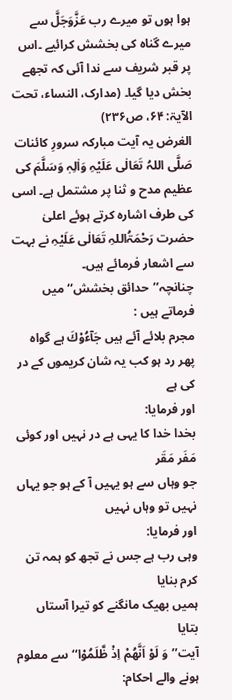ہوا ہوں تو میرے رب عَزَّوَجَلَّ سے میرے گناہ کی بخشش کرائیے ۔اس پر قبر شریف سے ندا آئی کہ تجھے بخش دیا گیا۔ (مدارک، النساء، تحت الآیۃ: ۶۴، ص۲۳۶)
الغرض یہ آیت مبارکہ سرورِ کائنات صَلَّی اللہُ تَعَالٰی عَلَیْہِ وَاٰلِہٖ وَسَلَّمَ کی عظیم مدح و ثنا پر مشتمل ہے۔ اسی کی طرف اشارہ کرتے ہوئے اعلیٰ حضرت رَحْمَۃُاللہِ تَعَالٰی عَلَیْہِ نے بہت سے اشعار فرمائے ہیں۔ چنانچہ’’حدائق بخشش‘‘ میں فرماتے ہیں :
مجرم بلائے آئے ہیں جَآءُوْكَ ہے گواہ
پھر رد ہو کب یہ شان کریموں کے در کی ہے
اور فرمایا:
بخدا خدا کا یہی ہے در نہیں اور کوئی مَفَر مَقَر
جو وہاں سے ہو یہیں آ کے ہو جو یہاں نہیں تو وہاں نہیں
اور فرمایا:
وہی رب ہے جس نے تجھ کو ہمہ تن کرم بنایا
ہمیں بھیک مانگنے کو تیرا آستاں بتایا
آیت’’وَ لَوْ اَنَّهُمْ اِذْ ظَّلَمُوْا‘‘سے معلوم ہونے والے احکام: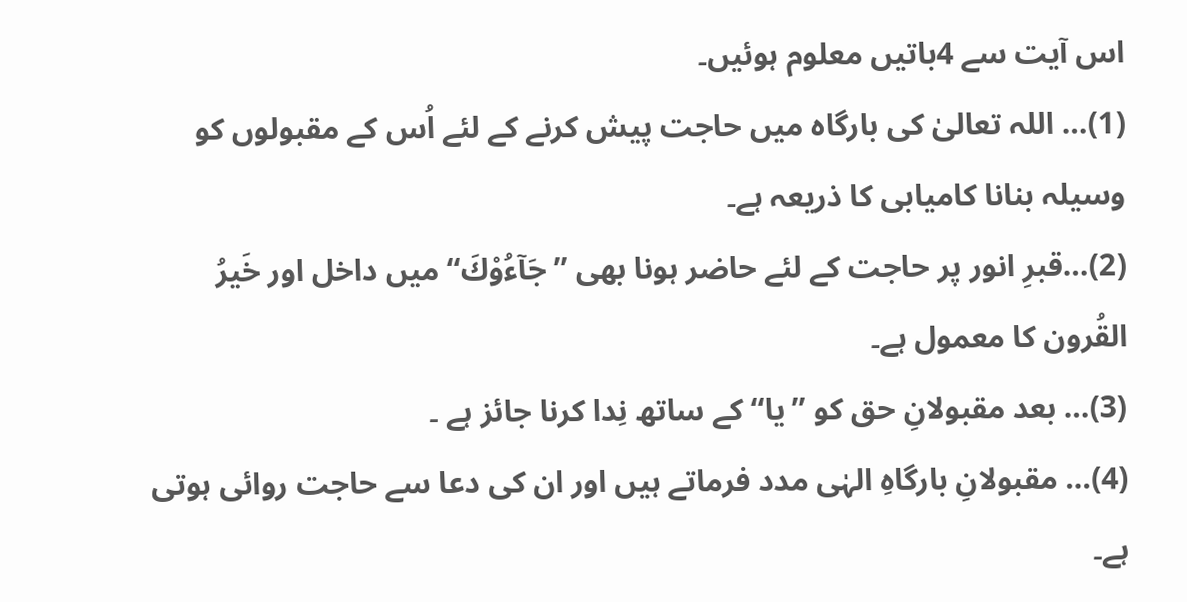اس آیت سے 4باتیں معلوم ہوئیں۔
(1)… اللہ تعالیٰ کی بارگاہ میں حاجت پیش کرنے کے لئے اُس کے مقبولوں کو وسیلہ بنانا کامیابی کا ذریعہ ہے۔
(2)…قبرِ انور پر حاجت کے لئے حاضر ہونا بھی ’’جَآءُوْكَ‘‘ میں داخل اور خَیرُ القُرون کا معمول ہے۔
(3)… بعد مقبولانِ حق کو ’’یا‘‘ کے ساتھ نِدا کرنا جائز ہے ۔
(4)… مقبولانِ بارگاہِ الہٰی مدد فرماتے ہیں اور ان کی دعا سے حاجت روائی ہوتی ہے۔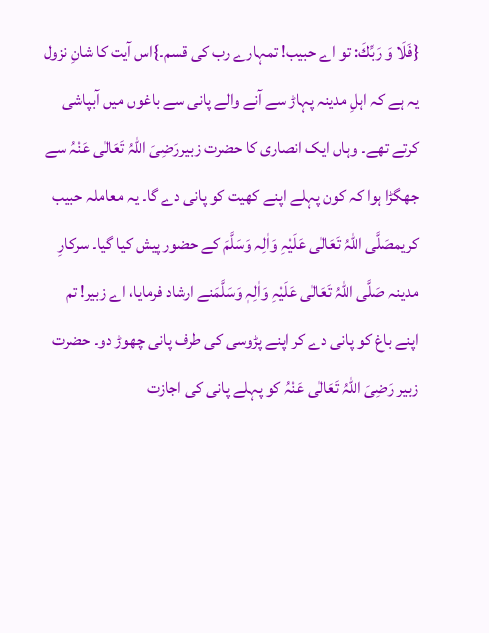{فَلَا وَ رَبِّكَ: تو اے حبیب! تمہارے رب کی قسم۔}اس آیت کا شانِ نزول یہ ہے کہ اہلِ مدینہ پہاڑ سے آنے والے پانی سے باغوں میں آبپاشی کرتے تھے۔ وہاں ایک انصاری کا حضرت زبیررَضِیَ اللہُ تَعَالٰی عَنْہُ سے جھگڑا ہوا کہ کون پہلے اپنے کھیت کو پانی دے گا۔ یہ معاملہ حبیب کریمصَلَّی اللہُ تَعَالٰی عَلَیْہِ وَاٰلِہ وَسَلَّمَ کے حضور پیش کیا گیا۔ سرکارِ مدینہ صَلَّی اللہُ تَعَالٰی عَلَیْہِ وَاٰلِہٖ وَسَلَّمَنے ارشاد فرمایا، اے زبیر! تم اپنے باغ کو پانی دے کر اپنے پڑوسی کی طرف پانی چھوڑ دو۔ حضرت زبیر رَضِیَ اللہُ تَعَالٰی عَنْہُ کو پہلے پانی کی اجازت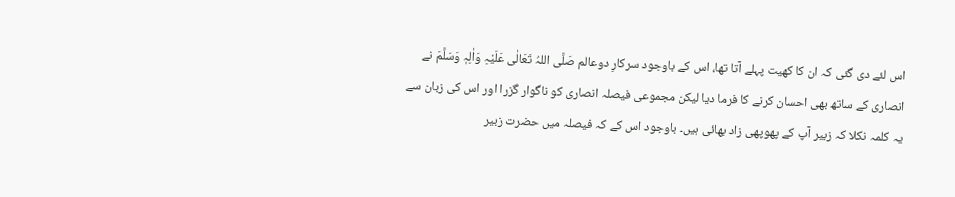اس لئے دی گئی کہ ان کا کھیت پہلے آتا تھا، اس کے باوجود سرکارِ دوعالم صَلَّی اللہُ تَعَالٰی عَلَیْہِ وَاٰلِہٖ وَسَلَّمَ نے انصاری کے ساتھ بھی احسان کرنے کا فرما دیا لیکن مجموعی فیصلہ انصاری کو ناگوار گزرا اور اس کی زبان سے یہ کلمہ نکلا کہ زبیر آپ کے پھوپھی زاد بھائی ہیں۔ باوجود اس کے کہ فیصلہ میں حضرت زبیر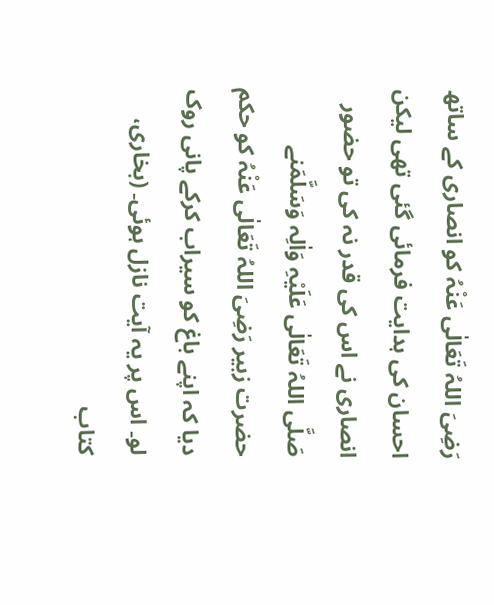رَضِیَ اللہُ تَعَالٰی عَنْہُ کو انصاری کے ساتھ احسان کی ہدایت فرمائی گئی تھی لیکن انصاری نے اس کی قدر نہ کی تو حضور صَلَّی اللہُ تَعَالٰی عَلَیْہِ وَاٰلِہ وَسَلَّمَنے حضرت زبیر رَضِیَ اللہُ تَعَالٰی عَنْہُ کو حکم دیا کہ اپنے باغ کو سیراب کرکے پانی روک لو۔ اس پر یہ آیت نازل ہوئی۔ (بخاری، کتاب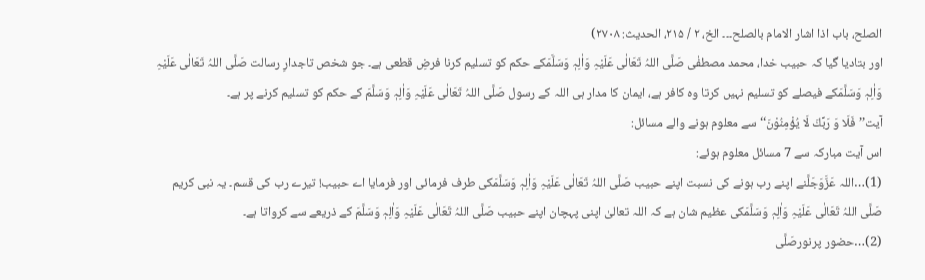الصلح، باب اذا اشار الامام بالصلح۔۔۔ الخ، ۲ / ۲۱۵، الحدیث: ۲۷۰۸)
اور بتادیا گیا کہ حبیب خدا، محمد مصطفٰی صَلَّی اللہُ تَعَالٰی عَلَیْہِ وَاٰلِہٖ وَسَلَّمَکے حکم کو تسلیم کرنا فرضِ قطعی ہے۔ جو شخص تاجدارِ رسالت صَلَّی اللہُ تَعَالٰی عَلَیْہِ وَاٰلِہٖ وَسَلَّمَکے فیصلے کو تسلیم نہیں کرتا وہ کافر ہے، ایمان کا مدار ہی اللہ کے رسول صَلَّی اللہُ تَعَالٰی عَلَیْہِ وَاٰلِہٖ وَسَلَّمَ کے حکم کو تسلیم کرنے پر ہے۔
آیت’’فَلَا وَ رَبِّكَ لَا یُؤْمِنُوْنَ‘‘سے معلوم ہونے والے مسائل:
اس آیت مبارکہ سے 7 مسائل معلوم ہوئے:
(1)…اللہ عَزَّوَجَلَّنے اپنے رب ہونے کی نسبت اپنے حبیب صَلَّی اللہُ تَعَالٰی عَلَیْہِ وَاٰلِہٖ وَسَلَّمَکی طرف فرمائی اور فرمایا اے حبیب! تیرے رب کی قسم۔ یہ نبی کریم صَلَّی اللہُ تَعَالٰی عَلَیْہِ وَاٰلِہٖ وَسَلَّمَکی عظیم شان ہے کہ اللہ تعالیٰ اپنی پہچان اپنے حبیب صَلَّی اللہُ تَعَالٰی عَلَیْہِ وَاٰلِہٖ وَسَلَّمَ کے ذریعے سے کرواتا ہے۔
(2)…حضور پرنورصَلَّی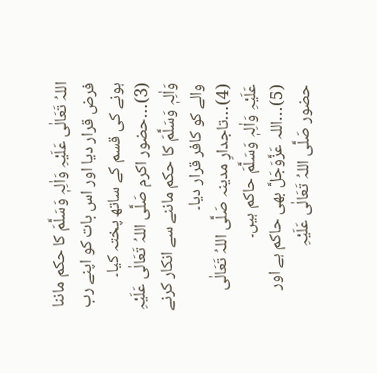اللہُ تَعَالٰی عَلَیْہِ وَاٰلِہٖ وَسَلَّمَ کا حکم ماننا فرض قرار دیا اور اس بات کو اپنے رب ہونے کی قسم کے ساتھ پختہ کیا۔
(3)…حضور اکرم صَلَّی اللہُ تَعَالٰی عَلَیْہِ وَاٰلِہٖ وَسَلَّمَ کا حکم ماننے سے انکار کرنے والے کو کافر قرار دیا۔
(4)…تاجدارِ مدینہ صَلَّی اللہُ تَعَالٰی عَلَیْہِ وَاٰلِہٖ وَسَلَّمَ حاکم ہیں۔
(5)…اللہ عَزَّوَجَلَّ بھی حاکم ہے اور حضور صَلَّی اللہُ تَعَالٰی عَلَیْہِ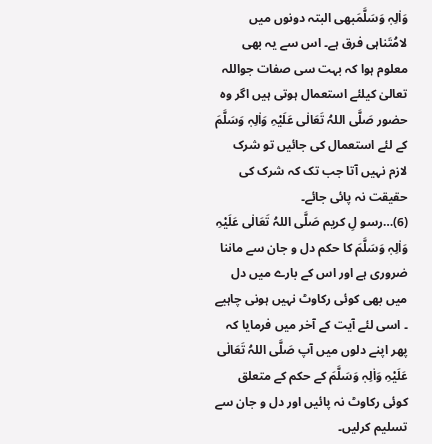وَاٰلِہٖ وَسَلَّمَبھی البتہ دونوں میں لامُتَناہی فرق ہے۔ اس سے یہ بھی معلوم ہوا کہ بہت سی صفات جواللہ تعالیٰ کیلئے استعمال ہوتی ہیں اگر وہ حضور صَلَّی اللہُ تَعَالٰی عَلَیْہِ وَاٰلِہٖ وَسَلَّمَ کے لئے استعمال کی جائیں تو شرک لازم نہیں آتا جب تک کہ شرک کی حقیقت نہ پائی جائے۔
(6)…رسو لِ کریم صَلَّی اللہُ تَعَالٰی عَلَیْہِ وَاٰلِہٖ وَسَلَّمَ کا حکم دل و جان سے ماننا ضروری ہے اور اس کے بارے میں دل میں بھی کوئی رکاوٹ نہیں ہونی چاہیے ۔ اسی لئے آیت کے آخر میں فرمایا کہ پھر اپنے دلوں میں آپ صَلَّی اللہُ تَعَالٰی عَلَیْہِ وَاٰلِہٖ وَسَلَّمَ کے حکم کے متعلق کوئی رکاوٹ نہ پائیں اور دل و جان سے تسلیم کرلیں۔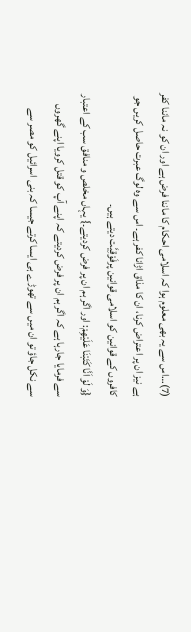(7)…اس سے یہ بھی معلوم ہوا کہ اسلامی احکام کا ماننا فرض ہے اور ان کو نہ ماننا کفر ہے نیز ان پر اعتراض کرنا، ان کا مذاق اڑانا کفر ہے۔ اس سے وہ لوگ عبرت حاصل کریں جو کافروں کے قوانین کو اسلامی قوانین پرفَوْقِیَّت دیتے ہیں۔
{وَ لَوْ اَنَّا كَتَبْنَا عَلَیْهِمْ: اور اگر ہم ان پر فرض کردیتے۔} یہاں مخلص و منافق سب کے اعتبار سے فرمایا جارہا ہے کہ اگر ہم ان پر فرض کردیتے کہ اپنے آپ کو قتل کرویا اپنے گھروں سے نکل جاؤ تو ان میں سے تھوڑے ہی ایسا کرتے جیسا کہ بنی اسرائیل کو مصر سے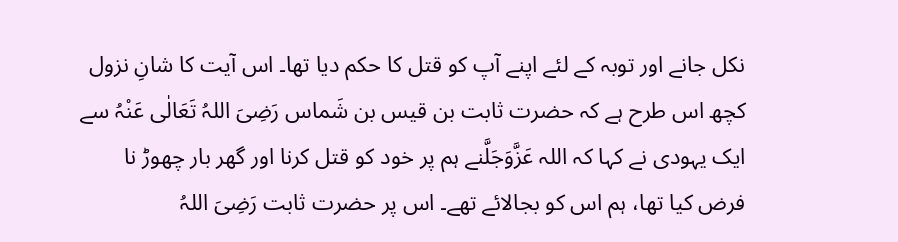نکل جانے اور توبہ کے لئے اپنے آپ کو قتل کا حکم دیا تھا۔ اس آیت کا شانِ نزول کچھ اس طرح ہے کہ حضرت ثابت بن قیس بن شَماس رَضِیَ اللہُ تَعَالٰی عَنْہُ سے ایک یہودی نے کہا کہ اللہ عَزَّوَجَلَّنے ہم پر خود کو قتل کرنا اور گھر بار چھوڑ نا فرض کیا تھا، ہم اس کو بجالائے تھے۔ اس پر حضرت ثابت رَضِیَ اللہُ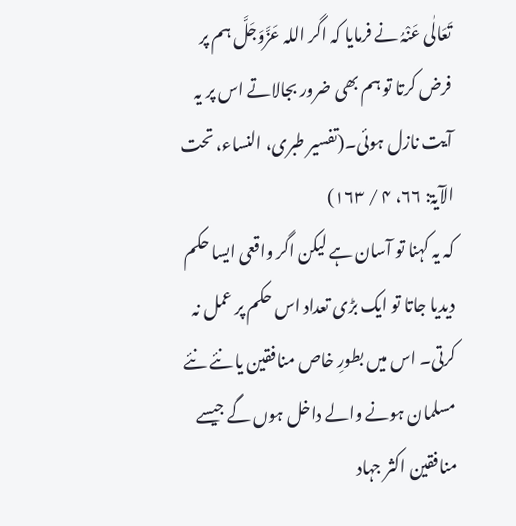تَعَالٰی عَنْہُ نے فرمایا کہ اگر اللہ عَزَّوَجَلَّ ہم پر فرض کرتا تو ہم بھی ضرور بجالاتے اس پر یہ آیت نازل ہوئی۔(تفسیر طبری، النساء، تحت الآیۃ: ۶۶، ۴ / ۱۶۳)
کہ یہ کہنا تو آسان ہے لیکن اگر واقعی ایسا حکم دیدیا جاتا تو ایک بڑی تعداد اس حکم پر عمل نہ کرتی۔ اس میں بطورِ خاص منافقین یا نئے نئے مسلمان ہونے والے داخل ہوں گے جیسے منافقین اکثر جہاد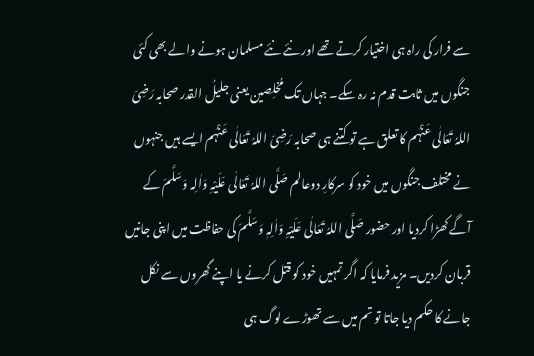سے فرار کی راہ ہی اختیار کرتے تھے اور نئے نئے مسلمان ہونے والے بھی کئی جنگوں میں ثابت قدم نہ رہ سکے۔ جہاں تک مُخلِصین یعنی جلیلُ القدر صحابہ رَضِیَ اللہُ تَعَالٰی عَنْہُم کا تعلق ہے تو کتنے ہی صحابہ رَضِیَ اللہُ تَعَالٰی عَنْہُم ایسے ہیں جنہوں نے مختلف جنگوں میں خود کو سرکارِ دوعالم صَلَّی اللہُ تَعَالٰی عَلَیْہِ وَاٰلِہ وَسَلَّمَ کے آگے کھڑا کردیا اور حضور صَلَّی اللہُ تَعَالٰی عَلَیْہِ وَاٰلِہٖ وَسَلَّمَ کی حفاظت میں اپنی جانیں قربان کردیں۔ مزید فرمایا کہ اگر تمہیں خود کو قتل کرنے یا اپنے گھروں سے نکل جانے کا حکم دیا جاتا تو تم میں سے تھوڑے لوگ ہی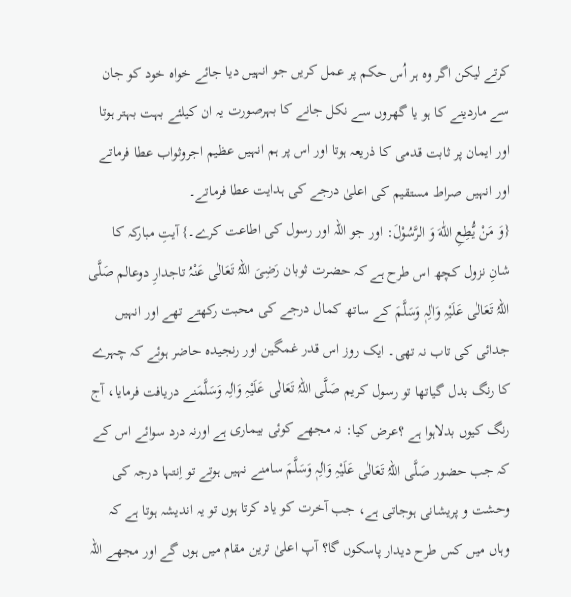کرتے لیکن اگر وہ ہر اُس حکم پر عمل کریں جو انہیں دیا جائے خواہ خود کو جان سے ماردینے کا ہو یا گھروں سے نکل جانے کا بہرصورت یہ ان کیلئے بہت بہتر ہوتا اور ایمان پر ثابت قدمی کا ذریعہ ہوتا اور اس پر ہم انہیں عظیم اجروثواب عطا فرماتے اور انہیں صراط مستقیم کی اعلیٰ درجے کی ہدایت عطا فرماتے۔
{وَ مَنْ یُّطِعِ اللّٰهَ وَ الرَّسُوْلَ: اور جو اللہ اور رسول کی اطاعت کرے۔} آیتِ مبارکہ کا شانِ نزول کچھ اس طرح ہے کہ حضرت ثوبان رَضِیَ اللہُ تَعَالٰی عَنْہُ تاجدارِ دوعالم صَلَّی اللہُ تَعَالٰی عَلَیْہِ وَاٰلِہٖ وَسَلَّمَ کے ساتھ کمال درجے کی محبت رکھتے تھے اور انہیں جدائی کی تاب نہ تھی۔ ایک روز اس قدر غمگین اور رنجیدہ حاضر ہوئے کہ چہرے کا رنگ بدل گیاتھا تو رسول کریم صَلَّی اللہُ تَعَالٰی عَلَیْہِ وَاٰلِہ وَسَلَّمَنے دریافت فرمایا، آج رنگ کیوں بدلاہوا ہے ؟عرض کیا: نہ مجھے کوئی بیماری ہے اورنہ درد سوائے اس کے کہ جب حضور صَلَّی اللہُ تَعَالٰی عَلَیْہِ وَاٰلِہٖ وَسَلَّمَ سامنے نہیں ہوتے تو اِنتہا درجہ کی وحشت و پریشانی ہوجاتی ہے، جب آخرت کو یاد کرتا ہوں تو یہ اندیشہ ہوتا ہے کہ وہاں میں کس طرح دیدار پاسکوں گا؟ آپ اعلیٰ ترین مقام میں ہوں گے اور مجھے اللہ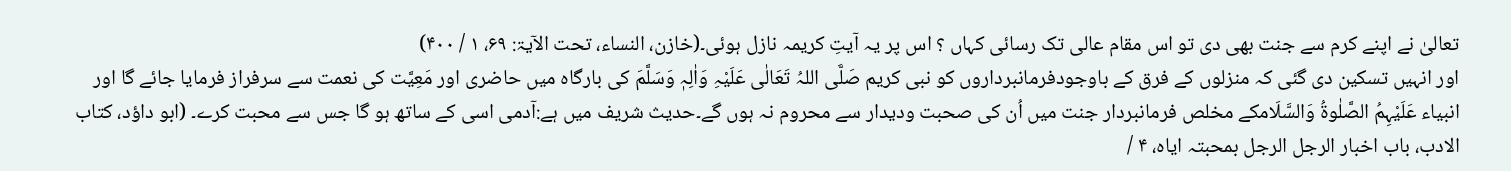تعالیٰ نے اپنے کرم سے جنت بھی دی تو اس مقام عالی تک رسائی کہاں ؟ اس پر یہ آیتِ کریمہ نازل ہوئی۔(خازن، النساء، تحت الآیۃ: ۶۹، ۱ / ۴۰۰)
اور انہیں تسکین دی گئی کہ منزلوں کے فرق کے باوجودفرمانبرداروں کو نبی کریم صَلَّی اللہُ تَعَالٰی عَلَیْہِ وَاٰلِہٖ وَسَلَّمَ کی بارگاہ میں حاضری اور مَعِیَّت کی نعمت سے سرفراز فرمایا جائے گا اور انبیاء عَلَیْہِمُ الصَّلٰوۃُ وَالسَّلَامکے مخلص فرمانبردار جنت میں اُن کی صحبت ودیدار سے محروم نہ ہوں گے۔حدیث شریف میں ہے:آدمی اسی کے ساتھ ہو گا جس سے محبت کرے۔ (ابو داؤد، کتاب الادب، باب اخبار الرجل الرجل بمحبتہ ایاہ، ۴ /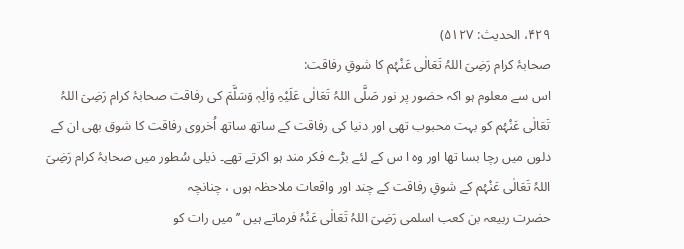۴۲۹، الحدیث: ۵۱۲۷)
صحابۂ کرام رَضِیَ اللہُ تَعَالٰی عَنْہُم کا شوقِ رفاقت:
اس سے معلوم ہو اکہ حضور پر نور صَلَّی اللہُ تَعَالٰی عَلَیْہِ وَاٰلِہٖ وَسَلَّمَ کی رفاقت صحابۂ کرام رَضِیَ اللہُ تَعَالٰی عَنْہُم کو بہت محبوب تھی اور دنیا کی رفاقت کے ساتھ ساتھ اُخروی رفاقت کا شوق بھی ان کے دلوں میں رچا بسا تھا اور وہ ا س کے لئے بڑے فکر مند ہو اکرتے تھے۔ ذیلی سُطور میں صحابۂ کرام رَضِیَ اللہُ تَعَالٰی عَنْہُم کے شوقِ رفاقت کے چند اور واقعات ملاحظہ ہوں ، چنانچہ
حضرت ربیعہ بن کعب اسلمی رَضِیَ اللہُ تَعَالٰی عَنْہُ فرماتے ہیں ’’میں رات کو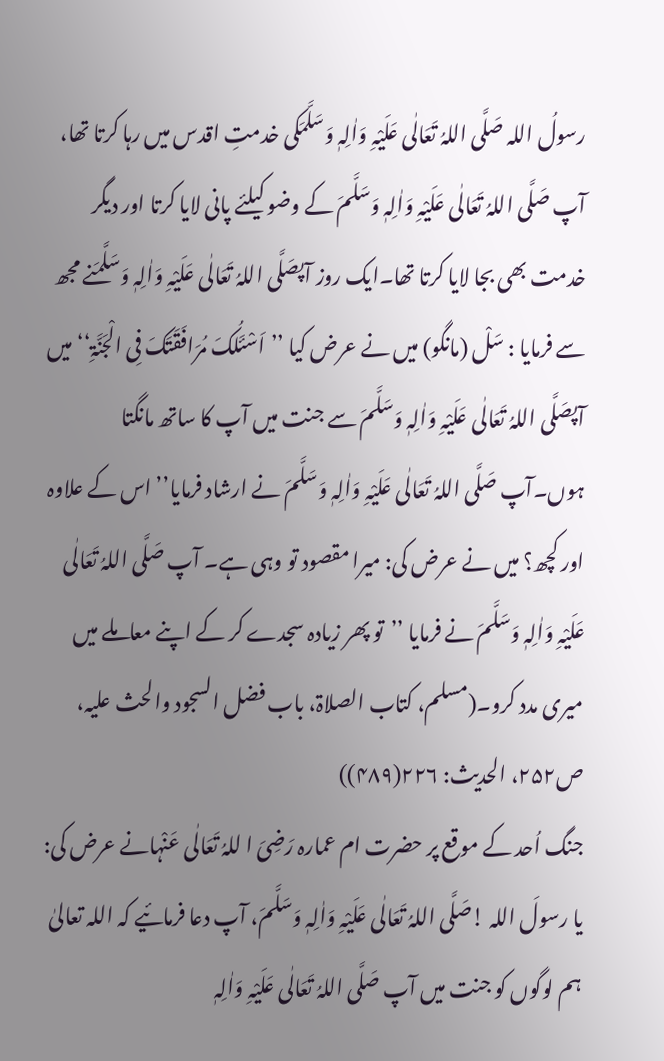رسولُ اللہ صَلَّی اللہُ تَعَالٰی عَلَیْہِ وَاٰلِہٖ وَسَلَّمَکی خدمتِ اقدس میں رہا کرتا تھا، آپ صَلَّی اللہُ تَعَالٰی عَلَیْہِ وَاٰلِہٖ وَسَلَّمَ کے وضو کیلئے پانی لایا کرتا اور دیگر خدمت بھی بجا لایا کرتا تھا۔ایک روز آپصَلَّی اللہُ تَعَالٰی عَلَیْہِ وَاٰلِہٖ وَسَلَّمَنے مجھ سے فرمایا : سَلْ (مانگو) میں نے عرض کیا ’’اَسْئَلُکَ مُرَافَقَتَکَ فِی الْجَنَّۃِ‘‘میں آپصَلَّی اللہُ تَعَالٰی عَلَیْہِ وَاٰلِہٖ وَسَلَّمَ سے جنت میں آپ کا ساتھ مانگتا ہوں۔آپ صَلَّی اللہُ تَعَالٰی عَلَیْہِ وَاٰلِہٖ وَسَلَّمَ نے ارشاد فرمایا’’ اس کے علاوہ اور کچھ؟ میں نے عرض کی: میرا مقصود تو وہی ہے۔ آپ صَلَّی اللہُ تَعَالٰی عَلَیْہِ وَاٰلِہٖ وَسَلَّمَ نے فرمایا ’’تو پھر زیادہ سجدے کر کے اپنے معاملے میں میری مدد کرو۔(مسلم، کتاب الصلاۃ، باب فضل السجود والحث علیہ، ص۲۵۲، الحدیث: ۲۲۶(۴۸۹))
جنگ اُحد کے موقع پر حضرت ام عمارہ رَضِیَ ا للہُ تَعَالٰی عَنْہانے عرض کی: یا رسولَ اللہ !صَلَّی اللہُ تَعَالٰی عَلَیْہِ وَاٰلِہٖ وَسَلَّمَ، آپ دعا فرمائیے کہ اللہ تعالیٰ ہم لوگوں کو جنت میں آپ صَلَّی اللہُ تَعَالٰی عَلَیْہِ وَاٰلِہٖ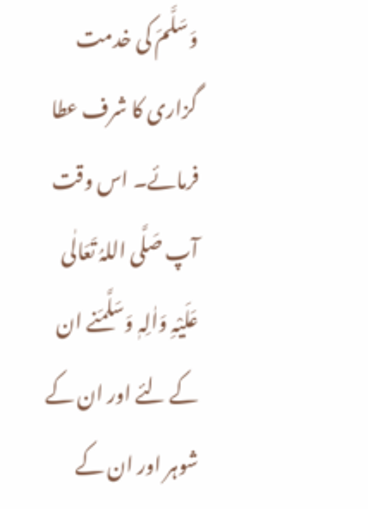وَسَلَّمَ کی خدمت گزاری کا شرف عطا فرمائے۔ اس وقت آپ صَلَّی اللہُ تَعَالٰی عَلَیْہِ وَاٰلِہٖ وَسَلَّمَنے ان کے لئے اور ان کے شوہر اور ان کے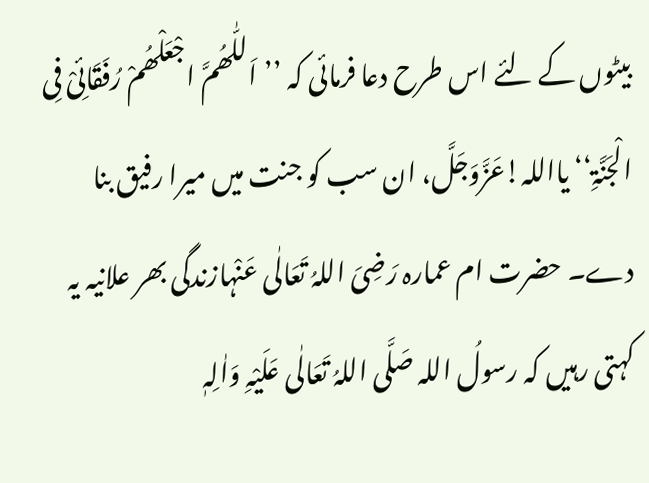بیٹوں کے لئے اس طرح دعا فرمائی کہ ’’اَللّٰھُمَّ اجْعَلْھُمْ رُفَقَائِیْ فِی الْجَنَّۃِ‘‘ یااللہ!عَزَّوَجَلَّ، ان سب کو جنت میں میرا رفیق بنا دے۔ حضرت ام عمارہ رَضِیَ اللہُ تَعَالٰی عَنْہازندگی بھر علانیہ یہ کہتی رہیں کہ رسولُ اللہ صَلَّی اللہُ تَعَالٰی عَلَیْہِ وَاٰلِہٖ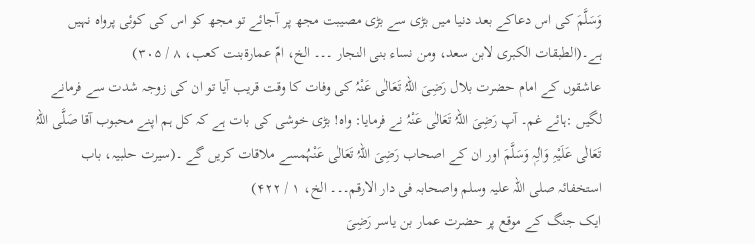وَسَلَّمَ کی اس دعاکے بعد دنیا میں بڑی سے بڑی مصیبت مجھ پر آجائے تو مجھ کو اس کی کوئی پرواہ نہیں ہے۔(الطبقات الکبری لابن سعد، ومن نساء بنی النجار ۔۔۔ الخ، امّ عمارۃبنت کعب، ۸ / ۳۰۵)
عاشقوں کے امام حضرت بلال رَضِیَ اللہُ تَعَالٰی عَنْہُ کی وفات کا وقت قریب آیا تو ان کی زوجہ شدت سے فرمانے لگیں :ہائے غم۔ آپ رَضِیَ اللہُ تَعَالٰی عَنْہُ نے فرمایا: واہ! بڑی خوشی کی بات ہے کہ کل ہم اپنے محبوب آقا صَلَّی اللہُ تَعَالٰی عَلَیْہِ وَاٰلِہٖ وَسَلَّمَ اور ان کے اصحاب رَضِیَ اللہُ تَعَالٰی عَنْہُمسے ملاقات کریں گے ۔(سیرت حلبیہ، باب استخفائہ صلی اللہ علیہ وسلم واصحابہ فی دار الارقم۔۔۔ الخ، ۱ / ۴۲۲)
ایک جنگ کے موقع پر حضرت عمار بن یاسر رَضِیَ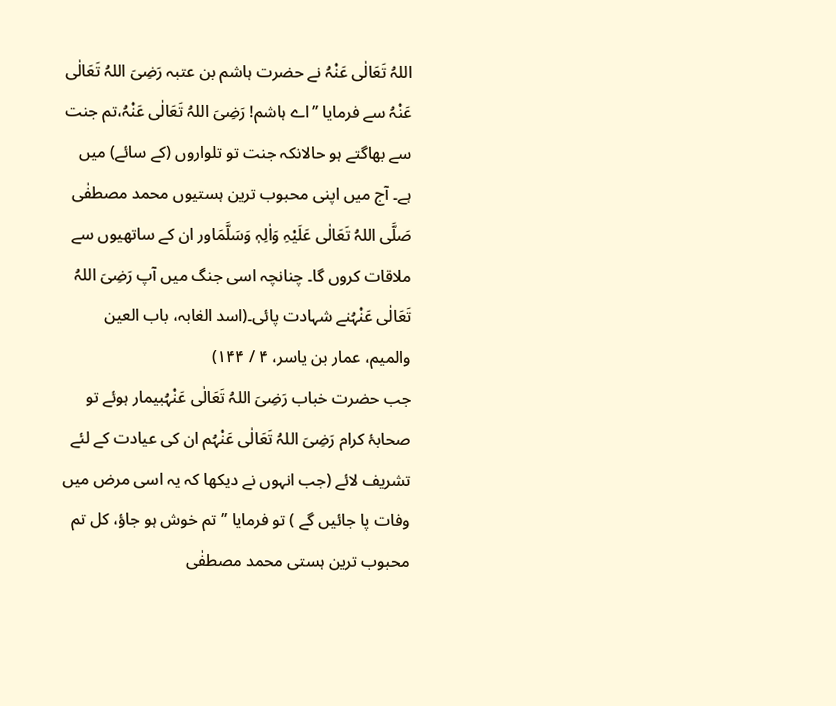اللہُ تَعَالٰی عَنْہُ نے حضرت ہاشم بن عتبہ رَضِیَ اللہُ تَعَالٰی عَنْہُ سے فرمایا ’’اے ہاشم! رَضِیَ اللہُ تَعَالٰی عَنْہُ،تم جنت سے بھاگتے ہو حالانکہ جنت تو تلواروں (کے سائے) میں ہے۔ آج میں اپنی محبوب ترین ہستیوں محمد مصطفٰی صَلَّی اللہُ تَعَالٰی عَلَیْہِ وَاٰلِہٖ وَسَلَّمَاور ان کے ساتھیوں سے ملاقات کروں گا۔ چنانچہ اسی جنگ میں آپ رَضِیَ اللہُ تَعَالٰی عَنْہُنے شہادت پائی۔(اسد الغابہ، باب العین والمیم، عمار بن یاسر، ۴ / ۱۴۴)
جب حضرت خباب رَضِیَ اللہُ تَعَالٰی عَنْہُبیمار ہوئے تو صحابۂ کرام رَضِیَ اللہُ تَعَالٰی عَنْہُم ان کی عیادت کے لئے تشریف لائے (جب انہوں نے دیکھا کہ یہ اسی مرض میں وفات پا جائیں گے ) تو فرمایا ’’تم خوش ہو جاؤ، کل تم محبوب ترین ہستی محمد مصطفٰی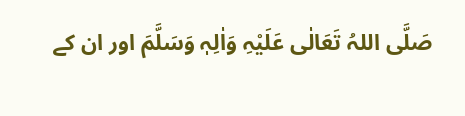صَلَّی اللہُ تَعَالٰی عَلَیْہِ وَاٰلِہٖ وَسَلَّمَ اور ان کے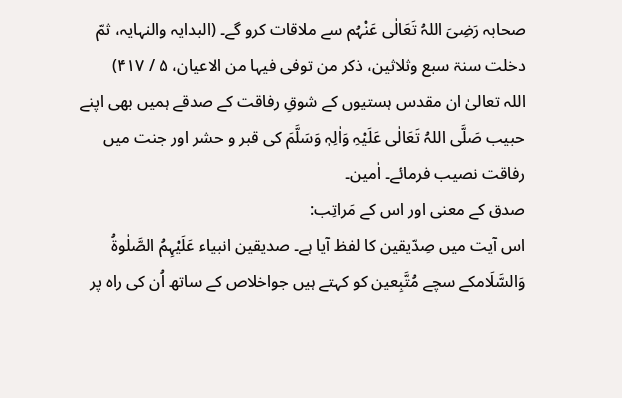صحابہ رَضِیَ اللہُ تَعَالٰی عَنْہُم سے ملاقات کرو گے۔ (البدایہ والنہایہ، ثمّ دخلت سنۃ سبع وثلاثین، ذکر من توفی فیہا من الاعیان، ۵ / ۴۱۷)
اللہ تعالیٰ ان مقدس ہستیوں کے شوقِ رفاقت کے صدقے ہمیں بھی اپنے حبیب صَلَّی اللہُ تَعَالٰی عَلَیْہِ وَاٰلِہٖ وَسَلَّمَ کی قبر و حشر اور جنت میں رفاقت نصیب فرمائے۔ اٰمین۔
صدق کے معنی اور اس کے مَراتِب:
اس آیت میں صِدّیقین کا لفظ آیا ہے۔ صدیقین انبیاء عَلَیْہِمُ الصَّلٰوۃُ وَالسَّلَامکے سچے مُتَّبِعین کو کہتے ہیں جواخلاص کے ساتھ اُن کی راہ پر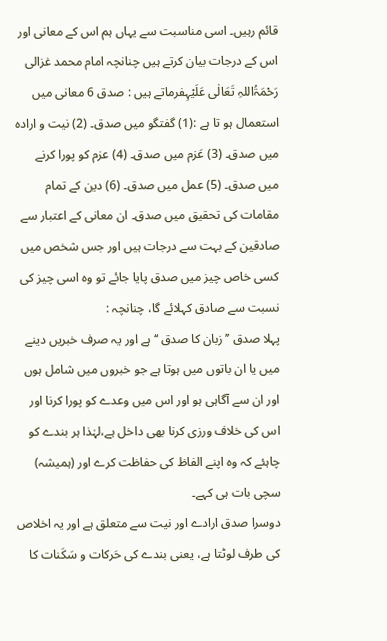قائم رہیں۔ اسی مناسبت سے یہاں ہم اس کے معانی اور اس کے درجات بیان کرتے ہیں چنانچہ امام محمد غزالی رَحْمَۃُاللہِ تَعَالٰی عَلَیْہِفرماتے ہیں : صدق 6 معانی میں استعمال ہو تا ہے :(1) گفتگو میں صدق۔ (2) نیت و ارادہ میں صدق۔ (3) عَزم میں صدق۔ (4) عزم کو پورا کرنے میں صدق۔ (5) عمل میں صدق۔ (6) دین کے تمام مقامات کی تحقیق میں صدق۔ ان معانی کے اعتبار سے صادقین کے بہت سے درجات ہیں اور جس شخص میں کسی خاص چیز میں صدق پایا جائے تو وہ اسی چیز کی نسبت سے صادق کہلائے گا، چنانچہ :
پہلا صدق ’’زبان کا صدق ‘‘ہے اور یہ صرف خبریں دینے میں یا ان باتوں میں ہوتا ہے جو خبروں میں شامل ہوں اور ان سے آگاہی ہو اور اس میں وعدے کو پورا کرنا اور اس کی خلاف ورزی کرنا بھی داخل ہے،لہٰذا ہر بندے کو چاہئے کہ وہ اپنے الفاظ کی حفاظت کرے اور (ہمیشہ) سچی بات ہی کہے۔
دوسرا صدق ارادے اور نیت سے متعلق ہے اور یہ اخلاص کی طرف لوٹتا ہے، یعنی بندے کی حَرکات و سَکَنات کا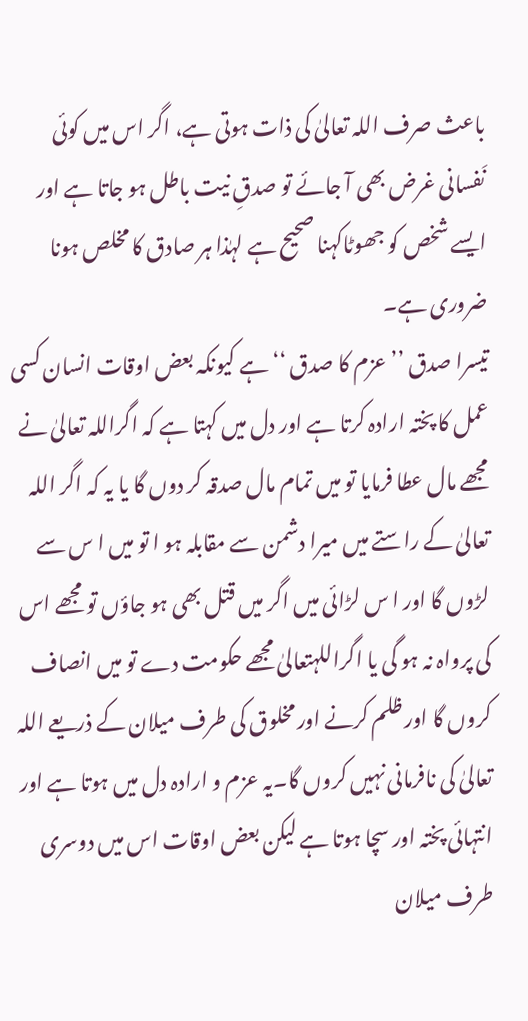باعث صرف اللہ تعالیٰ کی ذات ہوتی ہے، اگر اس میں کوئی نَفسانی غرض بھی آ جائے تو صدقِ نیت باطل ہو جاتا ہے اور ایسے شخص کو جھوٹاکہنا صحیح ہے لہٰذا ہر صادق کا مخلص ہونا ضروری ہے۔
تیسرا صدق ’’عزم کا صدق ‘‘ ہے کیونکہ بعض اوقات انسان کسی عمل کا پختہ ارادہ کرتا ہے اور دل میں کہتا ہے کہ اگراللہ تعالیٰ نے مجھے مال عطا فرمایا تو میں تمام مال صدقہ کر دوں گا یا یہ کہ اگر اللہ تعالیٰ کے راستے میں میرا دشمن سے مقابلہ ہو ا تو میں ا س سے لڑوں گا اور ا س لڑائی میں اگر میں قتل بھی ہو جاؤں تو مجھے اس کی پرواہ نہ ہو گی یا اگراللہتعالیٰ مجھے حکومت دے تو میں انصاف کروں گا اور ظلم کرنے اور مخلوق کی طرف میلان کے ذریعے اللہ تعالیٰ کی نافرمانی نہیں کروں گا۔یہ عزم و ارادہ دل میں ہوتا ہے اور انتہائی پختہ اور سچا ہوتا ہے لیکن بعض اوقات اس میں دوسری طرف میلان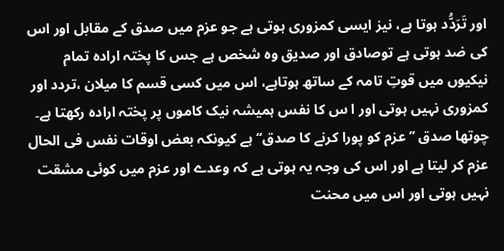اور تَرَدُّد ہوتا ہے، نیز ایسی کمزوری ہوتی ہے جو عزم میں صدق کے مقابل اور اس کی ضد ہوتی ہے توصادق اور صدیق وہ شخص ہے جس کا پختہ ارادہ تمام نیکیوں میں قوتِ تامہ کے ساتھ ہوتاہے، اس میں کسی قسم کا میلان ،تردد اور کمزوری نہیں ہوتی اور ا س کا نفس ہمیشہ نیک کاموں پر پختہ ارادہ رکھتا ہے۔
چوتھا صدق ’’عزم کو پورا کرنے کا صدق‘‘ ہے کیونکہ بعض اوقات نفس فی الحال عزم کر لیتا ہے اور اس کی وجہ یہ ہوتی ہے کہ وعدے اور عزم میں کوئی مشقت نہیں ہوتی اور اس میں محنت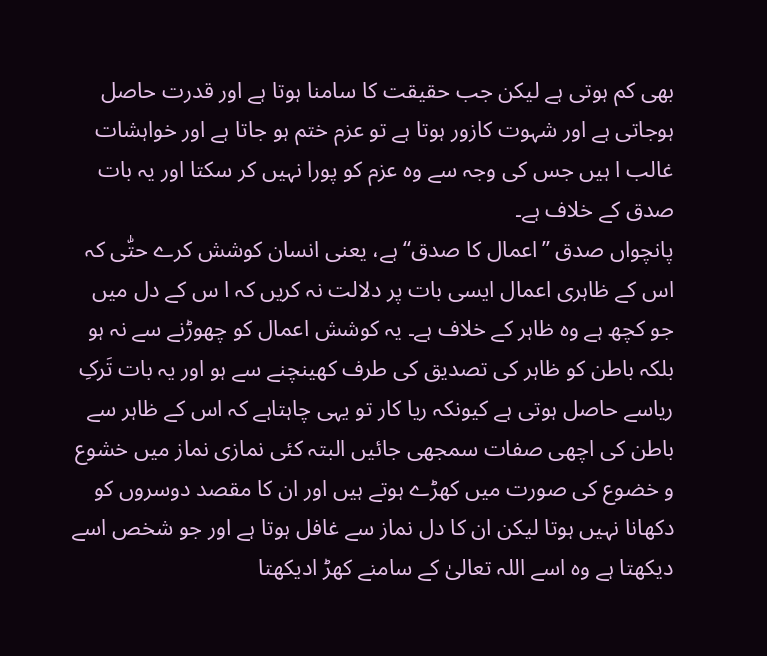بھی کم ہوتی ہے لیکن جب حقیقت کا سامنا ہوتا ہے اور قدرت حاصل ہوجاتی ہے اور شہوت کازور ہوتا ہے تو عزم ختم ہو جاتا ہے اور خواہشات غالب ا ہیں جس کی وجہ سے وہ عزم کو پورا نہیں کر سکتا اور یہ بات صدق کے خلاف ہے۔
پانچواں صدق ’’اعمال کا صدق‘‘ ہے، یعنی انسان کوشش کرے حتّٰی کہ اس کے ظاہری اعمال ایسی بات پر دلالت نہ کریں کہ ا س کے دل میں جو کچھ ہے وہ ظاہر کے خلاف ہے۔ یہ کوشش اعمال کو چھوڑنے سے نہ ہو بلکہ باطن کو ظاہر کی تصدیق کی طرف کھینچنے سے ہو اور یہ بات تَرکِ ریاسے حاصل ہوتی ہے کیونکہ ریا کار تو یہی چاہتاہے کہ اس کے ظاہر سے باطن کی اچھی صفات سمجھی جائیں البتہ کئی نمازی نماز میں خشوع و خضوع کی صورت میں کھڑے ہوتے ہیں اور ان کا مقصد دوسروں کو دکھانا نہیں ہوتا لیکن ان کا دل نماز سے غافل ہوتا ہے اور جو شخص اسے دیکھتا ہے وہ اسے اللہ تعالیٰ کے سامنے کھڑ ادیکھتا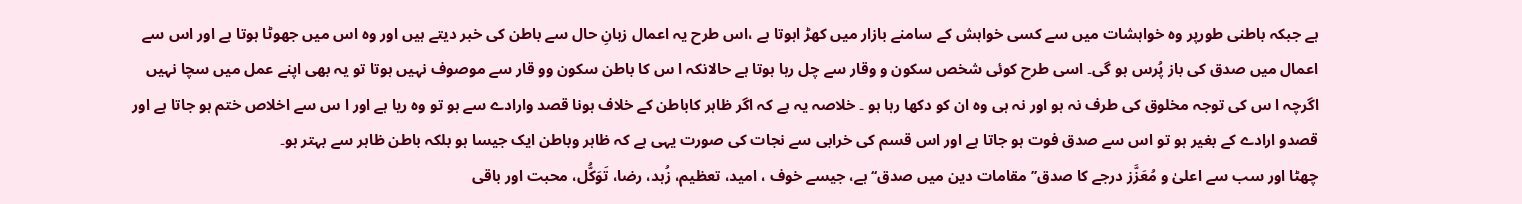ہے جبکہ باطنی طورپر وہ خواہشات میں سے کسی خواہش کے سامنے بازار میں کھڑ اہوتا ہے ،اس طرح یہ اعمال زبانِ حال سے باطن کی خبر دیتے ہیں اور وہ اس میں جھوٹا ہوتا ہے اور اس سے اعمال میں صدق کی باز پُرس ہو گی۔ اسی طرح کوئی شخص سکون و وقار سے چل رہا ہوتا ہے حالانکہ ا س کا باطن سکون وو قار سے موصوف نہیں ہوتا تو یہ بھی اپنے عمل میں سچا نہیں اگرچہ ا س کی توجہ مخلوق کی طرف نہ ہو اور نہ ہی وہ ان کو دکھا رہا ہو ۔ خلاصہ یہ ہے کہ اگر ظاہر کاباطن کے خلاف ہونا قصد وارادے سے ہو تو وہ ریا ہے اور ا س سے اخلاص ختم ہو جاتا ہے اور قصدو ارادے کے بغیر ہو تو اس سے صدق فوت ہو جاتا ہے اور اس قسم کی خرابی سے نجات کی صورت یہی ہے کہ ظاہر وباطن ایک جیسا ہو بلکہ باطن ظاہر سے بہتر ہو۔
چھٹا اور سب سے اعلیٰ و مُعَزَّز درجے کا صدق’’ مقامات دین میں صدق‘‘ ہے، جیسے خوف ، امید، تعظیم، زُہد، رضا، تَوَکُّل، محبت اور باقی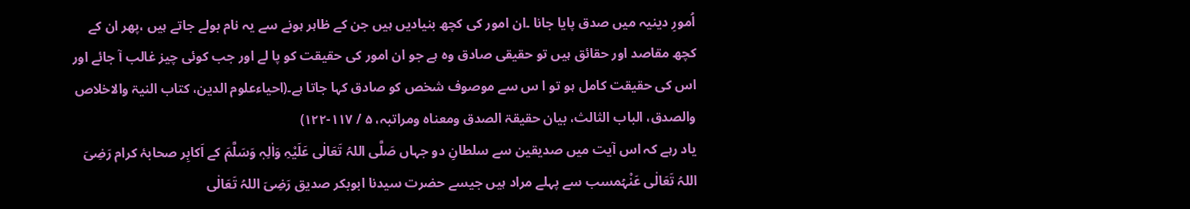اُمورِ دینیہ میں صدق پایا جانا ۔ان امور کی کچھ بنیادیں ہیں جن کے ظاہر ہونے سے یہ نام بولے جاتے ہیں ،پھر ان کے کچھ مقاصد اور حقائق ہیں تو حقیقی صادق وہ ہے جو ان امور کی حقیقت کو پا لے اور جب کوئی چیز غالب آ جائے اور اس کی حقیقت کامل ہو تو ا س سے موصوف شخص کو صادق کہا جاتا ہے۔(احیاءعلوم الدین، کتاب النیۃ والاخلاص والصدق، الباب الثالث، بیان حقیقۃ الصدق ومعناہ ومراتبہ، ۵ / ۱۱۷-۱۲۲)
یاد رہے کہ اس آیت میں صدیقین سے سلطانِ دو جہاں صَلَّی اللہُ تَعَالٰی عَلَیْہِ وَاٰلِہٖ وَسَلَّمَ کے اَکابِر صحابۂ کرام رَضِیَ اللہُ تَعَالٰی عَنْہُمسب سے پہلے مراد ہیں جیسے حضرت سیدنا ابوبکر صدیق رَضِیَ اللہُ تَعَالٰی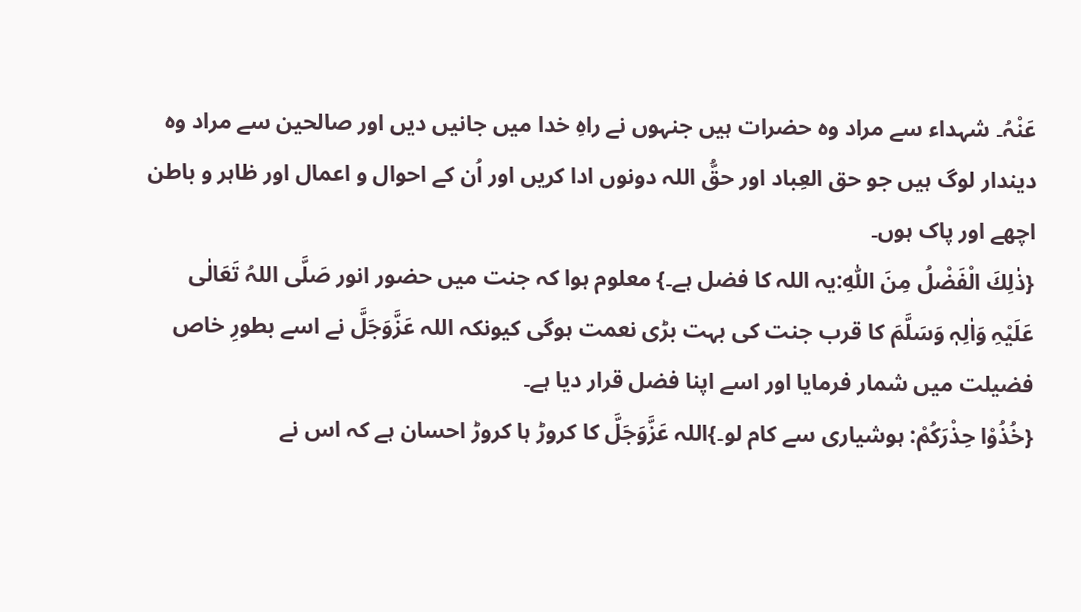عَنْہُ۔ شہداء سے مراد وہ حضرات ہیں جنہوں نے راہِ خدا میں جانیں دیں اور صالحین سے مراد وہ دیندار لوگ ہیں جو حق العِباد اور حقُّ اللہ دونوں ادا کریں اور اُن کے احوال و اعمال اور ظاہر و باطن اچھے اور پاک ہوں۔
{ذٰلِكَ الْفَضْلُ مِنَ اللّٰهِ:یہ اللہ کا فضل ہے۔} معلوم ہوا کہ جنت میں حضور انور صَلَّی اللہُ تَعَالٰی عَلَیْہِ وَاٰلِہٖ وَسَلَّمَ کا قرب جنت کی بہت بڑی نعمت ہوگی کیونکہ اللہ عَزَّوَجَلَّ نے اسے بطورِ خاص فضیلت میں شمار فرمایا اور اسے اپنا فضل قرار دیا ہے۔
{خُذُوْا حِذْرَكُمْ: ہوشیاری سے کام لو۔}اللہ عَزَّوَجَلَّ کا کروڑ ہا کروڑ احسان ہے کہ اس نے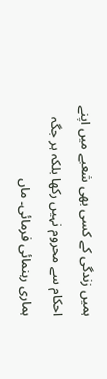ہمیں زندگی کے کسی بھی شعبے میں اپنے احکام سے محروم نہیں رکھا بلکہ ہر جگہ ہماری رہنمائی فرمائی۔ ماں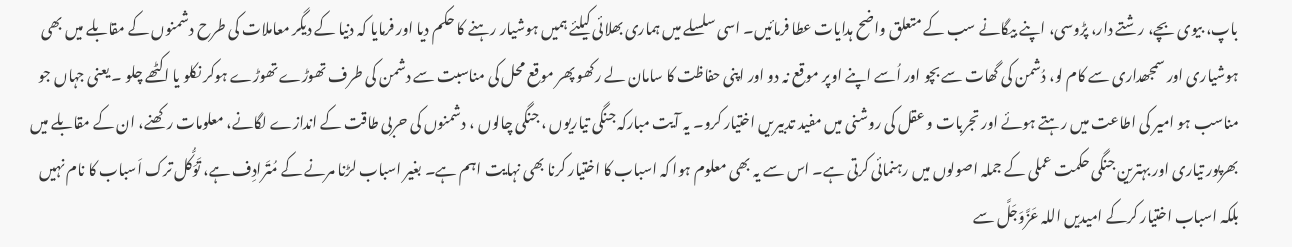باپ، بیوی بچے، رشتے دار، پڑوسی، اپنے بیگانے سب کے متعلق واضح ہدایات عطا فرمائیں۔ اسی سلسلے میں ہماری بھلائی کیلئے ہمیں ہوشیار رہنے کا حکم دیا اور فرمایا کہ دنیا کے دیگر معاملات کی طرح دشمنوں کے مقابلے میں بھی ہوشیاری اور سمجھداری سے کام لو، دُشمن کی گھات سے بچو اور اُسے اپنے اوپر موقع نہ دو اور اپنی حفاظت کا سامان لے رکھو پھر موقع محل کی مناسبت سے دشمن کی طرف تھوڑے تھوڑے ہوکر نکلو یا اکٹھے چلو ۔ یعنی جہاں جو مناسب ہو امیر کی اطاعت میں رہتے ہوئے اور تجربات و عقل کی روشنی میں مفید تدبیریں اختیار کرو۔ یہ آیت مبارکہ جنگی تیاریوں ، جنگی چالوں ، دشمنوں کی حربی طاقت کے اندازے لگانے، معلومات رکھنے، ان کے مقابلے میں بھرپور تیاری اور بہترین جنگی حکمت عملی کے جملہ اصولوں میں رہنمائی کرتی ہے۔ اس سے یہ بھی معلوم ہوا کہ اسباب کا اختیار کرنا بھی نہایت اہم ہے۔ بغیر اسباب لڑنا مرنے کے مُتَرادِف ہے، تَوَکُّل ترک اَسباب کا نام نہیں بلکہ اسباب اختیار کرکے امیدیں اللہ عَزَّوَجَلَّ سے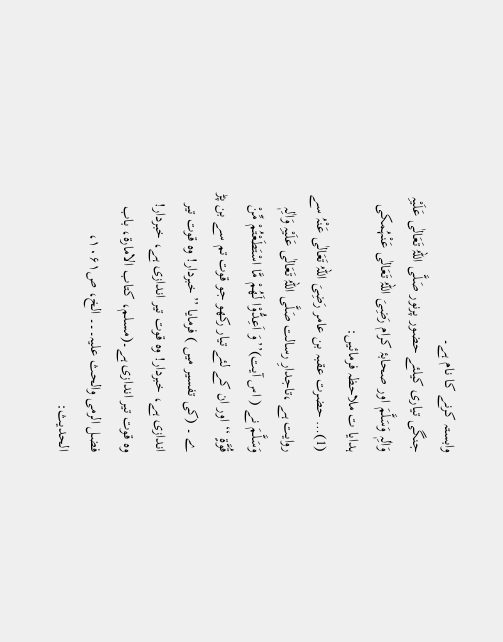وابستہ کرنے کا نام ہے۔
جنگی تیاری کیلئے حضور پرنور صَلَّی اللہُ تَعَالٰی عَلَیْہِ وَاٰلِہٖ وَسَلَّمَ اور صحابۂ کرام رَضِیَ اللہُ تَعَالٰی عَنْہُمکی ہدایا ت ملاحظہ فرمائیں:
(1)… حضرت عقبہ بن عامر رَضِیَ اللہُ تَعَالٰی عَنْہُ سے روایت ہے ،تاجدارِ رسالت صَلَّی اللہُ تَعَالٰی عَلَیْہِ وَاٰلِہٖ وَسَلَّمَ نے ( اس آیت)’’وَ اَعِدُّوْا لَهُمْ مَّا اسْتَطَعْتُمْ مِّنْ قُوَّةٍ ‘‘ اور ان کے لئے تیار رکھو جو قوت تم سے بن پڑ ے ۔ (کی تفسیر میں ) فرمایا ’’خبردار! وہ قوت تیر اندازی ہے، خبردار! وہ قوت تیر اندازی ہے، خبردار! وہ قوت تیر اندازی ہے۔(مسلم، کتاب الامارۃ، باب فضل الرمی والحث علیہ۔۔۔ الخ، ص۱۰۶۱، الحدیث: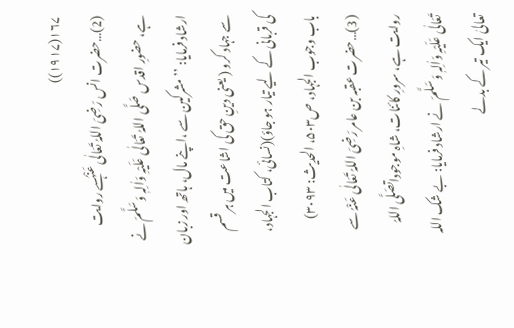۱۶۷(۱۹۱۷))
(2)…حضرت انس رَضِیَ اللہُ تَعَالٰی عَنْہُسے روایت ہے، حضورِ اقدس صَلَّی اللہُ تَعَالٰی عَلَیْہِ وَاٰلِہٖ وَسَلَّمَ نے ارشاد فرمایا: ’’مشرکین سے ،اپنے مال، ہاتھ اور زبان سے جہاد کرو ( یعنی دینِ حق کی اشاعت میں ہر قسم کی قربانی کے لیے تیار ہو جاؤ)(نسائی، کتاب الجہاد، باب وجوب الجہاد، ص۵۰۳، الحدیث: ۳۰۹۳)
(3)…حضرت عقبہ بن عامر رَضِیَ اللہُ تَعَالٰی عَنْہُ سے روایت ہے، سرورِ کائنات، شاہِ موجوداتصَلَّی اللہُ تَعَالٰی عَلَیْہِ وَاٰلِہٖ وَسَلَّمَ نے ارشاد فرمایا: بے شک اللہ تعالیٰ ایک تیر کے بدلے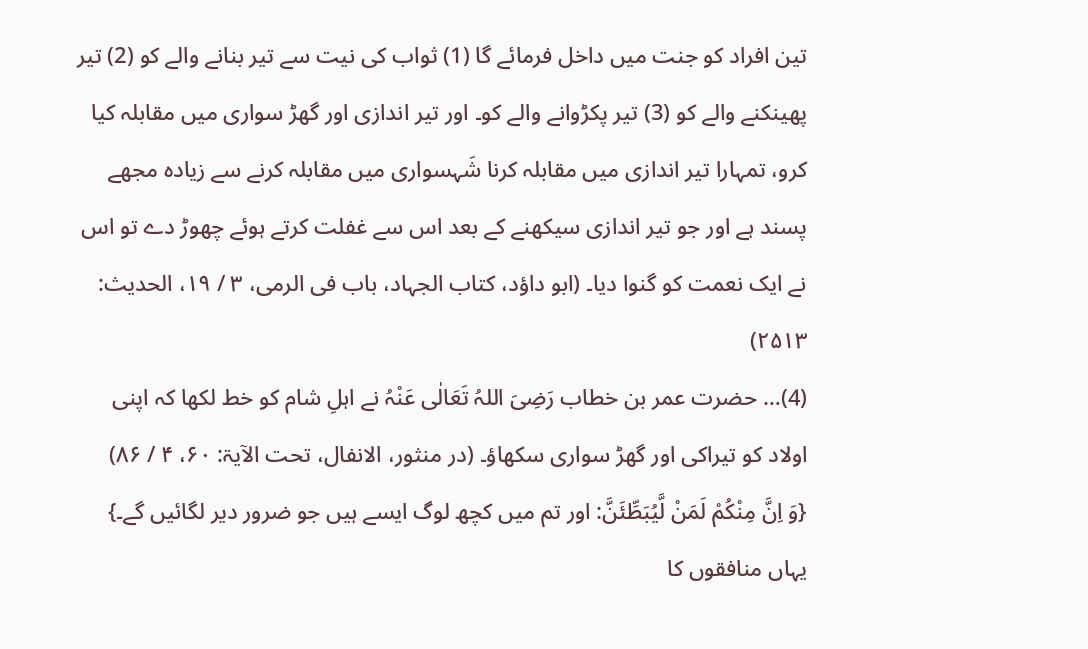تین افراد کو جنت میں داخل فرمائے گا (1) ثواب کی نیت سے تیر بنانے والے کو (2) تیر پھینکنے والے کو (3) تیر پکڑوانے والے کو۔ اور تیر اندازی اور گھڑ سواری میں مقابلہ کیا کرو، تمہارا تیر اندازی میں مقابلہ کرنا شَہسواری میں مقابلہ کرنے سے زیادہ مجھے پسند ہے اور جو تیر اندازی سیکھنے کے بعد اس سے غفلت کرتے ہوئے چھوڑ دے تو اس نے ایک نعمت کو گنوا دیا۔ (ابو داؤد، کتاب الجہاد، باب فی الرمی، ۳ / ۱۹، الحدیث: ۲۵۱۳)
(4)… حضرت عمر بن خطاب رَضِیَ اللہُ تَعَالٰی عَنْہُ نے اہلِ شام کو خط لکھا کہ اپنی اولاد کو تیراکی اور گھڑ سواری سکھاؤ۔ (در منثور، الانفال، تحت الآیۃ: ۶۰، ۴ / ۸۶)
{وَ اِنَّ مِنْكُمْ لَمَنْ لَّیُبَطِّئَنَّ: اور تم میں کچھ لوگ ایسے ہیں جو ضرور دیر لگائیں گے۔} یہاں منافقوں کا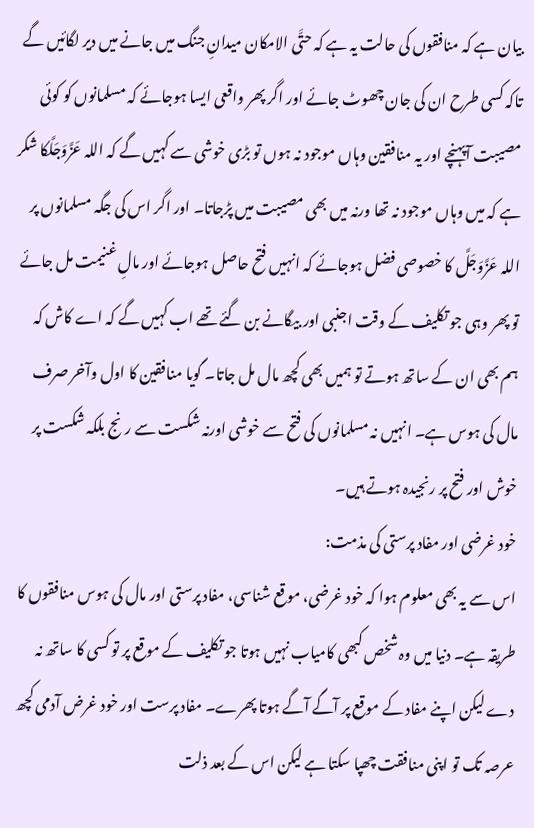بیان ہے کہ منافقوں کی حالت یہ ہے کہ حتَّی الامکان میدانِ جنگ میں جانے میں دیر لگائیں گے تاکہ کسی طرح ان کی جان چھوٹ جائے اور اگر پھر واقعی ایسا ہوجائے کہ مسلمانوں کو کوئی مصیبت آپہنچے اور یہ منافقین وہاں موجود نہ ہوں تو بڑی خوشی سے کہیں گے کہ اللہ عَزَّوَجَلَّکا شکر ہے کہ میں وہاں موجود نہ تھا ورنہ میں بھی مصیبت میں پڑجاتا۔ اور اگر اس کی جگہ مسلمانوں پر اللہ عَزَّوَجَلَّ کا خصوصی فضل ہوجائے کہ انہیں فتح حاصل ہوجائے اور مالِ غنیمت مل جائے تو پھر وہی جو تکلیف کے وقت اجنبی اور بیگانے بن گئے تھے اب کہیں گے کہ اے کاش کہ ہم بھی ان کے ساتھ ہوتے تو ہمیں بھی کچھ مال مل جاتا۔ گویا منافقین کا اول وآخر صرف مال کی ہوس ہے۔ انہیں نہ مسلمانوں کی فتح سے خوشی اورنہ شکست سے رنج بلکہ شکست پر خوش اور فتح پر رنجیدہ ہوتے ہیں۔
خود غرضی اور مفاد پرستی کی مذمت:
اس سے یہ بھی معلوم ہوا کہ خود غرضی، موقع شناسی، مفاد پرستی اور مال کی ہوس منافقوں کا طریقہ ہے۔ دنیا میں وہ شخص کبھی کامیاب نہیں ہوتا جو تکلیف کے موقع پر تو کسی کا ساتھ نہ دے لیکن اپنے مفاد کے موقع پر آگے آگے ہوتا پھرے۔ مفاد پرست اور خود غرض آدمی کچھ عرصہ تک تو اپنی منافقت چھپا سکتا ہے لیکن اس کے بعد ذلت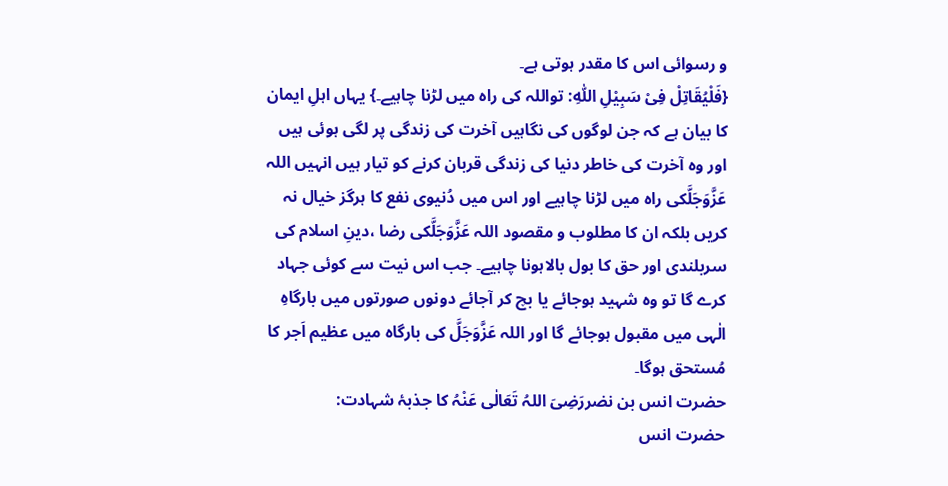و رسوائی اس کا مقدر ہوتی ہے۔
{فَلْیُقَاتِلْ فِیْ سَبِیْلِ اللّٰهِ: تواللہ کی راہ میں لڑنا چاہیے۔} یہاں اہلِ ایمان کا بیان ہے کہ جن لوگوں کی نگاہیں آخرت کی زندگی پر لگی ہوئی ہیں اور وہ آخرت کی خاطر دنیا کی زندگی قربان کرنے کو تیار ہیں انہیں اللہ عَزَّوَجَلَّکی راہ میں لڑنا چاہیے اور اس میں دُنیوی نفع کا ہرگز خیال نہ کریں بلکہ ان کا مطلوب و مقصود اللہ عَزَّوَجَلَّکی رضا ،دینِ اسلام کی سربلندی اور حق کا بول بالاہونا چاہیے۔ جب اس نیت سے کوئی جہاد کرے گا تو وہ شہید ہوجائے یا بچ کر آجائے دونوں صورتوں میں بارگاہِ الٰہی میں مقبول ہوجائے گا اور اللہ عَزَّوَجَلَّ کی بارگاہ میں عظیم اَجر کا مُستحق ہوگا۔
حضرت انس بن نضررَضِیَ اللہُ تَعَالٰی عَنْہُ کا جذبۂ شہادت:
حضرت انس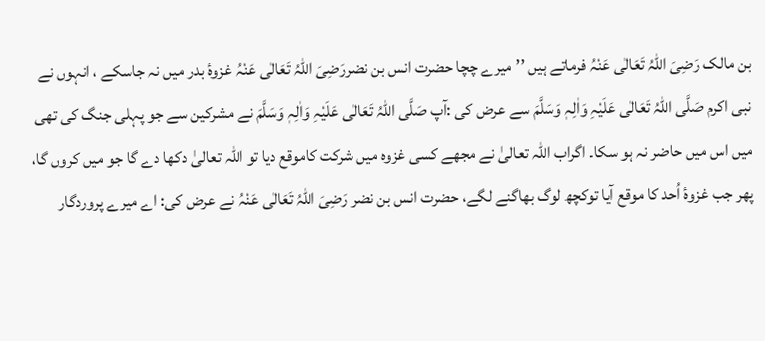بن مالک رَضِیَ اللہُ تَعَالٰی عَنْہُ فرماتے ہیں ’’میرے چچا حضرت انس بن نضررَضِیَ اللہُ تَعَالٰی عَنْہُ غزوۂ بدر میں نہ جاسکے ، انہوں نے نبی اکرم صَلَّی اللہُ تَعَالٰی عَلَیْہِ وَاٰلِہٖ وَسَلَّمَ سے عرض کی :آپ صَلَّی اللہُ تَعَالٰی عَلَیْہِ وَاٰلِہٖ وَسَلَّمَ نے مشرکین سے جو پہلی جنگ کی تھی میں اس میں حاضر نہ ہو سکا۔ اگراب اللہ تعالیٰ نے مجھے کسی غزوہ میں شرکت کاموقع دیا تو اللہ تعالیٰ دکھا دے گا جو میں کروں گا، پھر جب غزوۂ اُحد کا موقع آیا توکچھ لوگ بھاگنے لگے، حضرت انس بن نضر رَضِیَ اللہُ تَعَالٰی عَنْہُ نے عرض کی: اے میرے پروردگار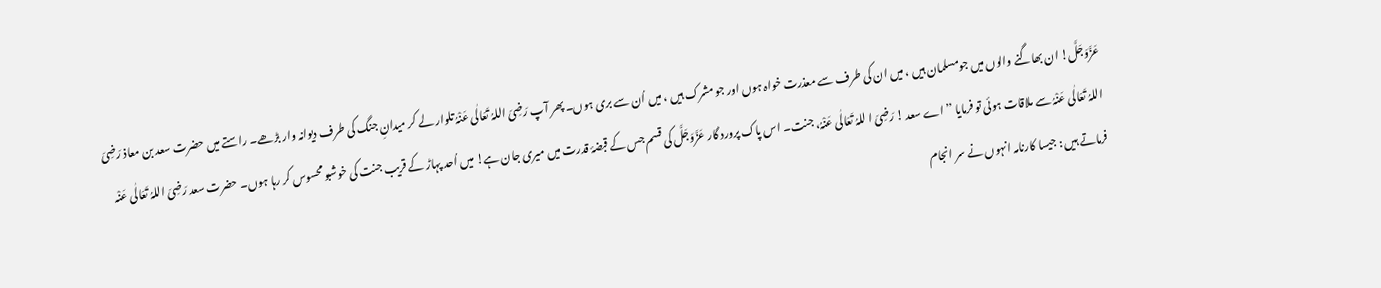عَزَّوَجَلَّ! ان بھاگنے والوں میں جومسلمان ہیں ، میں ان کی طرف سے معذرت خواہ ہوں اور جو مشرک ہیں ، میں اُن سے بری ہوں۔ پھر آپ رَضِیَ اللہُ تَعَالٰی عَنْہُ تلوار لے کر میدانِ جنگ کی طرف دیوانہ وار بڑھے۔ راستے میں حضرت سعد بن معاذ رَضِیَ اللہُ تَعَالٰی عَنْہُ سے ملاقات ہوئی تو فرمایا ’’اے سعد ! رَضِیَ ا للہُ تَعَالٰی عَنْہُ، جنت۔ اس پاک پرورد گار عَزَّوَجَلَّ کی قسم جس کے قبضۂ قدرت میں میری جان ہے! میں اُحد پہاڑ کے قریب جنت کی خوشبو محسوس کر رہا ہوں۔ حضرت سعد رَضِیَ اللہُ تَعَالٰی عَنْہ فرماتے ہیں : جیسا کارنامہ انہوں نے سر انجام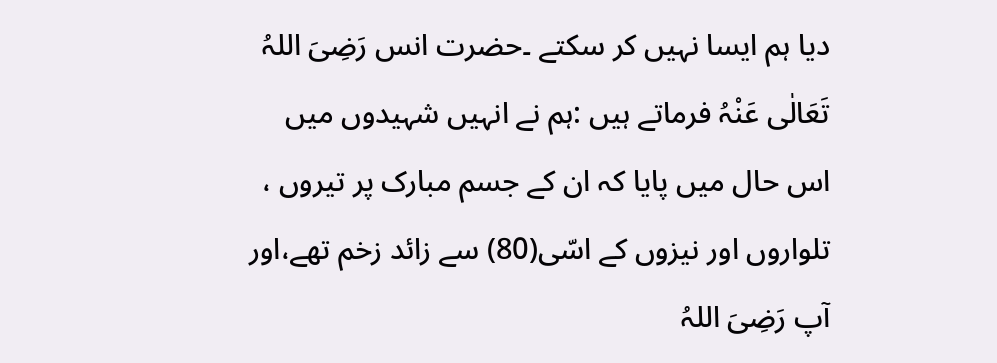دیا ہم ایسا نہیں کر سکتے ۔حضرت انس رَضِیَ اللہُ تَعَالٰی عَنْہُ فرماتے ہیں :ہم نے انہیں شہیدوں میں اس حال میں پایا کہ ان کے جسم مبارک پر تیروں ، تلواروں اور نیزوں کے اسّی(80) سے زائد زخم تھے،اور آپ رَضِیَ اللہُ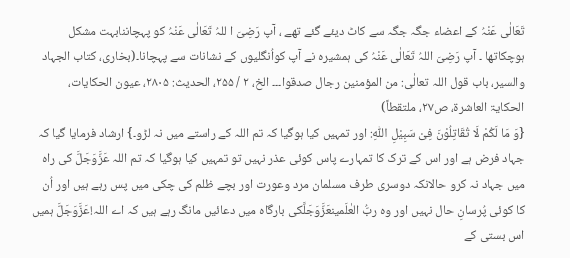تَعَالٰی عَنْہُ کے اعضاء جگہ جگہ سے کاٹ دیئے گئے تھے ، آپ رَضِیَ ا للہُ تَعَالٰی عَنْہُ کو پہچاننابہت مشکل ہوچکاتھا ۔ آپ رَضِیَ اللہُ تَعَالٰی عَنْہُ کی ہمشیرہ نے آپ کواُنگلیوں کے نشانات سے پہچانا۔(بخاری، کتاب الجہاد والسیر، باب قول اللہ تعالٰی: من المؤمنین رجال صدقوا۔۔۔ الخ، ۲ / ۲۵۵، الحدیث: ۲۸۰۵، عیون الحکایات، الحکایۃ العاشرۃ، ص۲۷، ملتقطاً)
{وَ مَا لَكُمْ لَا تُقَاتِلُوْنَ فِیْ سَبِیْلِ اللّٰهِ: اور تمہیں کیا ہوگیا کہ تم اللہ کے راستے میں نہ لڑو۔} ارشاد فرمایا گیا کہ جہاد فرض ہے اور اس کے ترک کا تمہارے پاس کوئی عذر نہیں تو تمہیں کیا ہوگیا کہ تم اللہ عَزَّوَجَلَّ کی راہ میں جہاد نہ کرو حالانکہ دوسری طرف مسلمان مرد وعورت اور بچے ظلم کی چکی میں پس رہے ہیں اور اُن کا کوئی پُرسانِ حال نہیں اور وہ ربُّ العٰلَمینعَزَّوَجَلَّکی بارگاہ میں دعائیں مانگ رہے ہیں کہ اے اللہ!عَزَّوَجَلَّ ہمیں اس بستی کے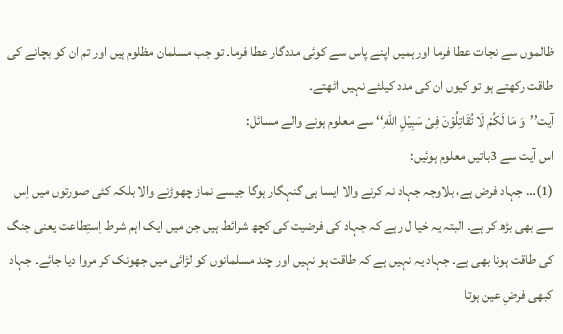ظالموں سے نجات عطا فرما اور ہمیں اپنے پاس سے کوئی مددگار عطا فرما۔ تو جب مسلمان مظلوم ہیں اور تم ان کو بچانے کی طاقت رکھتے ہو تو کیوں ان کی مدد کیلئے نہیں اٹھتے۔
آیت’’وَ مَا لَكُمْ لَا تُقَاتِلُوْنَ فِیْ سَبِیْلِ اللّٰهِ‘‘ سے معلوم ہونے والے مسائل:
اس آیت سے 3باتیں معلوم ہوئیں:
(1)… جہاد فرض ہے، بلاوجہ جہاد نہ کرنے والا ایسا ہی گنہگار ہوگا جیسے نماز چھوڑنے والا بلکہ کئی صورتوں میں اِس سے بھی بڑھ کر ہے۔ البتہ یہ خیا ل رہے کہ جہاد کی فرضیت کی کچھ شرائط ہیں جن میں ایک اہم شرط اِستِطاعت یعنی جنگ کی طاقت ہونا بھی ہے۔ جہاد یہ نہیں ہے کہ طاقت ہو نہیں اور چند مسلمانوں کو لڑائی میں جھونک کر مروا دیا جائے۔ جہاد کبھی فرضِ عین ہوتا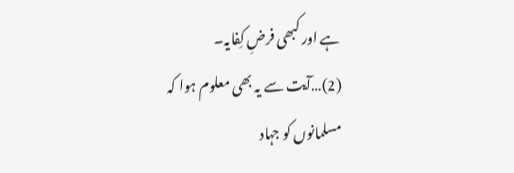ہے اور کبھی فرضِ کِفایہ۔
(2)…آیت سے یہ بھی معلوم ہوا کہ مسلمانوں کو جہاد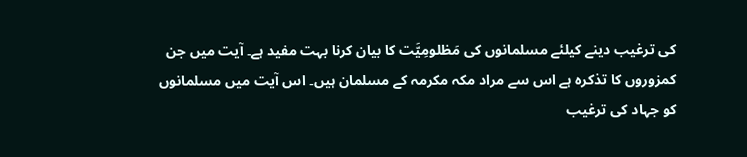کی ترغیب دینے کیلئے مسلمانوں کی مَظلومِیَّت کا بیان کرنا بہت مفید ہے۔ آیت میں جن کمزوروں کا تذکرہ ہے اس سے مراد مکہ مکرمہ کے مسلمان ہیں۔ اس آیت میں مسلمانوں کو جہاد کی ترغیب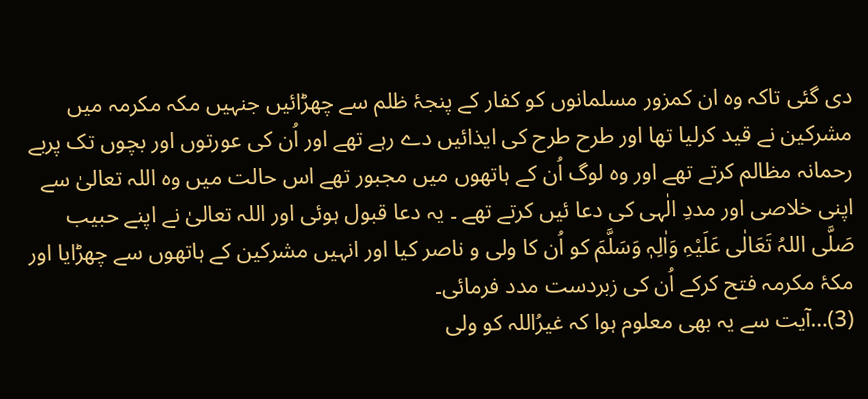دی گئی تاکہ وہ ان کمزور مسلمانوں کو کفار کے پنجۂ ظلم سے چھڑائیں جنہیں مکہ مکرمہ میں مشرکین نے قید کرلیا تھا اور طرح طرح کی ایذائیں دے رہے تھے اور اُن کی عورتوں اور بچوں تک پربے رحمانہ مظالم کرتے تھے اور وہ لوگ اُن کے ہاتھوں میں مجبور تھے اس حالت میں وہ اللہ تعالیٰ سے اپنی خلاصی اور مددِ الٰہی کی دعا ئیں کرتے تھے ۔ یہ دعا قبول ہوئی اور اللہ تعالیٰ نے اپنے حبیب صَلَّی اللہُ تَعَالٰی عَلَیْہِ وَاٰلِہٖ وَسَلَّمَ کو اُن کا ولی و ناصر کیا اور انہیں مشرکین کے ہاتھوں سے چھڑایا اور مکۂ مکرمہ فتح کرکے اُن کی زبردست مدد فرمائی۔
(3)…آیت سے یہ بھی معلوم ہوا کہ غیرُاللہ کو ولی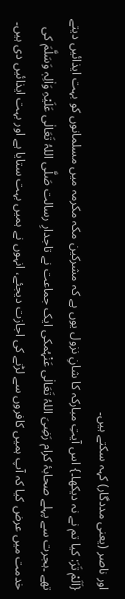اور ناصر (یعنی مددگار) کہہ سکتے ہیں۔
{اَلَمْ تَرَ: کیا تم نے نہ دیکھا۔} اس آیتِ مبارکہ کا شانِ نزول یوں ہے کہ مشرکین مکہ مکرمہ میں مسلمانوں کو بہت ایذائیں دیتے تھے ۔ہجرت سے پہلے صحابۂ کرام رَضِیَ اللہُ تَعَالٰی عَنْہُمکی ایک جماعت نے تاجدارِ رسالت صَلَّی اللہُ تَعَالٰی عَلَیْہِ وَاٰلِہٖ وَسَلَّمَ کی خدمت میں عرض کیا کہ آپ ہمیں کافروں سے لڑنے کی اجازت دیجئے، انہوں نے ہمیں بہت ستایا ہے اور بہت ایذائیں دی ہیں۔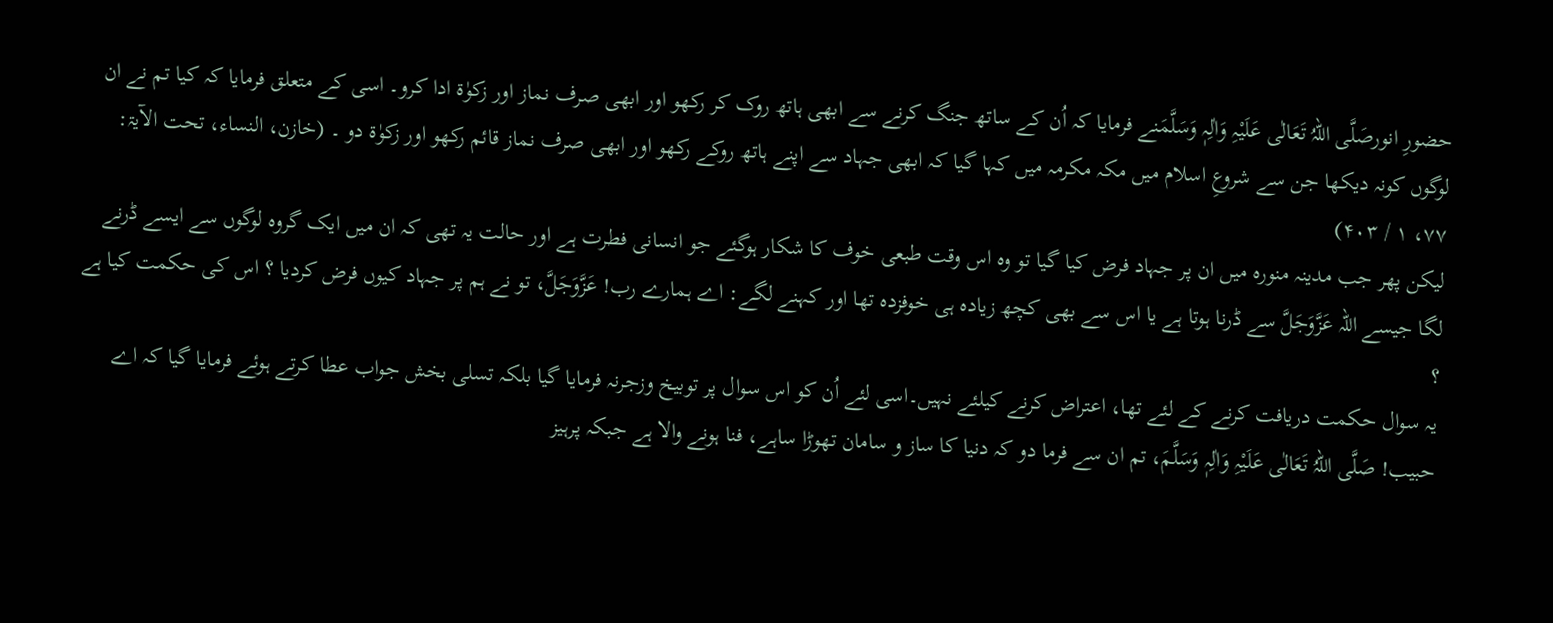حضورِ انورصَلَّی اللہُ تَعَالٰی عَلَیْہِ وَاٰلِہٖ وَسَلَّمَنے فرمایا کہ اُن کے ساتھ جنگ کرنے سے ابھی ہاتھ روک کر رکھو اور ابھی صرف نماز اور زکوٰۃ ادا کرو۔ اسی کے متعلق فرمایا کہ کیا تم نے ان لوگوں کونہ دیکھا جن سے شروعِ اسلام میں مکہ مکرمہ میں کہا گیا کہ ابھی جہاد سے اپنے ہاتھ روکے رکھو اور ابھی صرف نماز قائم رکھو اور زکوٰۃ دو ۔ (خازن، النساء، تحت الآیۃ: ۷۷، ۱ / ۴۰۳)
لیکن پھر جب مدینہ منورہ میں ان پر جہاد فرض کیا گیا تو وہ اس وقت طبعی خوف کا شکار ہوگئے جو انسانی فطرت ہے اور حالت یہ تھی کہ ان میں ایک گروہ لوگوں سے ایسے ڈرنے لگا جیسے اللہ عَزَّوَجَلَّ سے ڈرنا ہوتا ہے یا اس سے بھی کچھ زیادہ ہی خوفزدہ تھا اور کہنے لگے: اے ہمارے رب! عَزَّوَجَلَّ، تو نے ہم پر جہاد کیوں فرض کردیا ؟ اس کی حکمت کیا ہے ؟
یہ سوال حکمت دریافت کرنے کے لئے تھا، اعتراض کرنے کیلئے نہیں۔اسی لئے اُن کو اس سوال پر توبیخ وزجرنہ فرمایا گیا بلکہ تسلی بخش جواب عطا کرتے ہوئے فرمایا گیا کہ اے حبیب! صَلَّی اللہُ تَعَالٰی عَلَیْہِ وَاٰلِہٖ وَسَلَّمَ، تم ان سے فرما دو کہ دنیا کا ساز و سامان تھوڑا ساہے، فنا ہونے والا ہے جبکہ پرہیز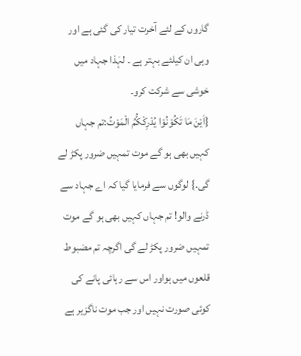گاروں کے لئے آخرت تیار کی گئی ہے اور وہی ان کیلئے بہتر ہے ۔ لہٰذا جہاد میں خوشی سے شرکت کرو۔
{اَیْنَ مَا تَكُوْنُوْا یُدْرِكْكُّمُ الْمَوْتُ:تم جہاں کہیں بھی ہو گے موت تمہیں ضرور پکڑ لے گی۔} لوگوں سے فرمایا گیا کہ اے جہاد سے ڈرنے والو! تم جہاں کہیں بھی ہو گے موت تمہیں ضرور پکڑ لے گی اگرچہ تم مضبوط قلعوں میں ہواور اس سے رہائی پانے کی کوئی صورت نہیں اور جب موت ناگزیر ہے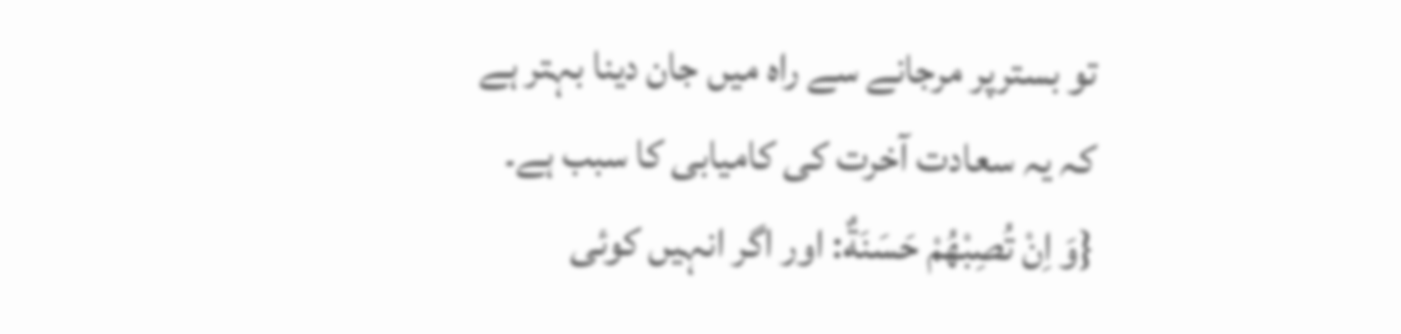تو بسترپر مرجانے سے راہ میں جان دینا بہتر ہے کہ یہ سعادت آخرت کی کامیابی کا سبب ہے۔
{وَ اِنْ تُصِبْهُمْ حَسَنَةٌ: اور اگر انہیں کوئی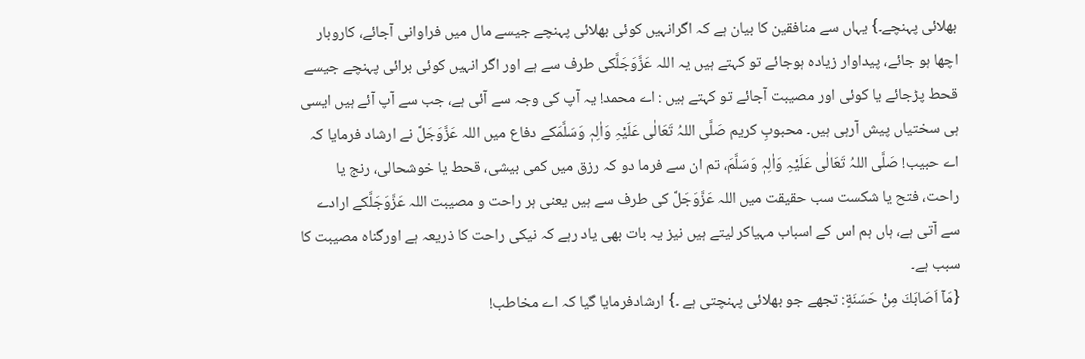بھلائی پہنچے۔} یہاں سے منافقین کا بیان ہے کہ اگرانہیں کوئی بھلائی پہنچے جیسے مال میں فراوانی آجائے، کاروبار اچھا ہو جائے، پیداوار زیادہ ہوجائے تو کہتے ہیں یہ اللہ عَزَّوَجَلَّکی طرف سے ہے اور اگر انہیں کوئی برائی پہنچے جیسے قحط پڑجائے یا کوئی اور مصیبت آجائے تو کہتے ہیں : اے محمد! یہ آپ کی وجہ سے آئی ہے، جب سے آپ آئے ہیں ایسی ہی سختیاں پیش آرہی ہیں۔ محبوبِ کریم صَلَّی اللہُ تَعَالٰی عَلَیْہِ وَاٰلِہٖ وَسَلَّمَکے دفاع میں اللہ عَزَّوَجَلَّ نے ارشاد فرمایا کہ اے حبیب! صَلَّی اللہُ تَعَالٰی عَلَیْہِ وَاٰلِہٖ وَسَلَّمَ، تم ان سے فرما دو کہ رزق میں کمی بیشی، قحط یا خوشحالی، رنج یا راحت، فتح یا شکست سب حقیقت میں اللہ عَزَّوَجَلَّ کی طرف سے ہیں یعنی ہر راحت و مصیبت اللہ عَزَّوَجَلَّکے ارادے سے آتی ہے، ہاں ہم اس کے اسباب مہیاکر لیتے ہیں نیز یہ بات بھی یاد رہے کہ نیکی راحت کا ذریعہ ہے اورگناہ مصیبت کا سبب ہے۔
{مَاۤ اَصَابَكَ مِنْ حَسَنَةٍ: تجھے جو بھلائی پہنچتی ہے ۔} ارشادفرمایا گیا کہ اے مخاطب!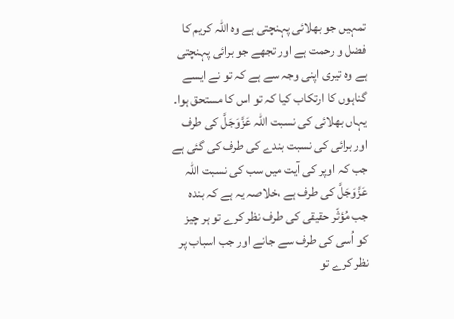تمہیں جو بھلائی پہنچتی ہے وہ اللہ کریم کا فضل و رحمت ہے اور تجھے جو برائی پہنچتی ہے وہ تیری اپنی وجہ سے ہے کہ تو نے ایسے گناہوں کا ارتکاب کیا کہ تو اس کا مستحق ہوا۔ یہاں بھلائی کی نسبت اللہ عَزَّوَجَلَّ کی طرف اور برائی کی نسبت بندے کی طرف کی گئی ہے جب کہ اوپر کی آیت میں سب کی نسبت اللہ عَزَّوَجَلَّ کی طرف ہے ،خلاصہ یہ ہے کہ بندہ جب مُؤثّر حقیقی کی طرف نظر کرے تو ہر چیز کو اُسی کی طرف سے جانے اور جب اسباب پر نظر کرے تو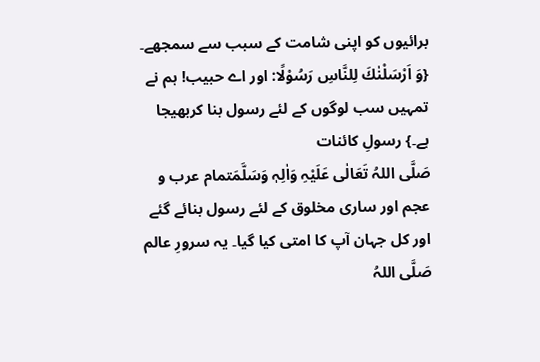برائیوں کو اپنی شامت کے سبب سے سمجھے۔
{وَ اَرْسَلْنٰكَ لِلنَّاسِ رَسُوْلًا: اور اے حبیب! ہم نے تمہیں سب لوگوں کے لئے رسول بنا کربھیجا ہے۔} رسولِ کائنات
صَلَّی اللہُ تَعَالٰی عَلَیْہِ وَاٰلِہٖ وَسَلَّمَتمام عرب و عجم اور ساری مخلوق کے لئے رسول بنائے گئے اور کل جہان آپ کا امتی کیا گیا۔ یہ سرورِ عالم صَلَّی اللہُ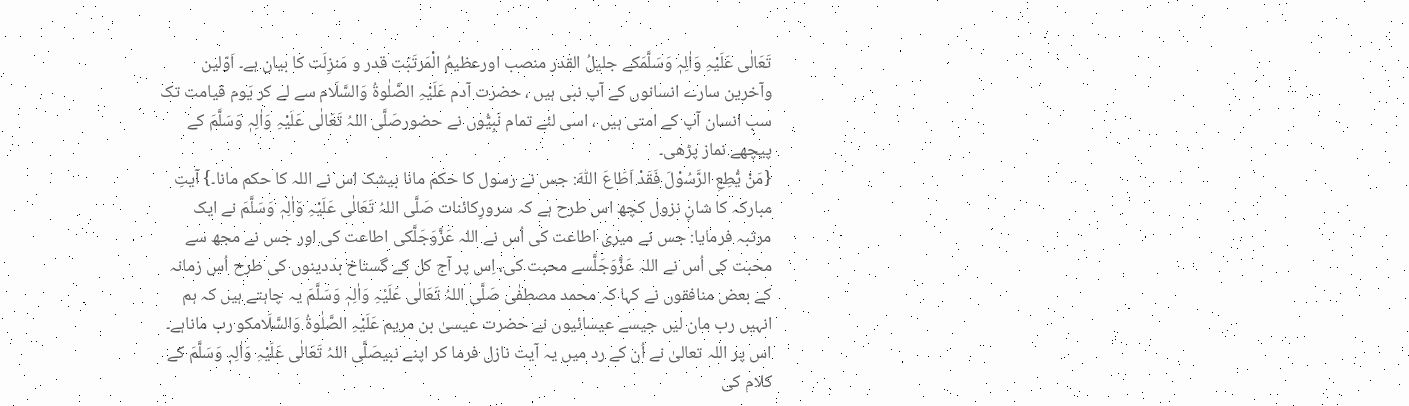تَعَالٰی عَلَیْہِ وَاٰلِہٖ وَسَلَّمَکے جلیلُ القدر منصب اورعظیمُ الْمَرتَبَت قدر و مَنزِلَت کا بیان ہے۔ اَوّلین وآخرین سارے انسانوں کے آپ نبی ہیں ، حضرت آدم عَلَیْہِ الصَّلٰوۃُ وَالسَّلَام سے لے کر یَوم قیامت تک سب انسان آپ کے امتی ہیں ، اسی لئے تمام نَبِیُّوں نے حضورصَلَّی اللہُ تَعَالٰی عَلَیْہِ وَاٰلِہٖ وَسَلَّمَ کے پیچھے نماز پڑھی۔
{مَنْ یُّطِعِ الرَّسُوْلَ فَقَدْ اَطَاعَ اللّٰهَ: جس نے رسول کا حکم مانا بیشک اس نے اللہ کا حکم مانا۔} آیتِ مبارکہ کا شانِ نزول کچھ اس طرح ہے کہ سرورِکائنات صَلَّی اللہُ تَعَالٰی عَلَیْہِ وَاٰلِہٖ وَسَلَّمَ نے ایک مرتبہ فرمایا: جس نے میری اطاعت کی اُس نے اللہ عَزَّوَجَلَّکی اطاعت کی اور جس نے مجھ سے محبت کی اُس نے اللہ عَزَّوَجَلَّسے محبت کی، اِس پر آج کل کے گستاخ بددینوں کی طرح اُس زمانہ کے بعض منافقوں نے کہا کہ محمد مصطفٰی صَلَّی اللہُ تَعَالٰی عَلَیْہِ وَاٰلِہٖ وَسَلَّمَ یہ چاہتے ہیں کہ ہم انہیں رب مان لیں جیسے عیسائیوں نے حضرت عیسیٰ بن مریم عَلَیْہِ الصَّلٰوۃُ وَالسَّلَامکو رب ماناہے۔ اس پر اللہ تعالیٰ نے اُن کے رد میں یہ آیت نازل فرما کر اپنے نبیصَلَّی اللہُ تَعَالٰی عَلَیْہِ وَاٰلِہٖ وَسَلَّمَ کے کلام کی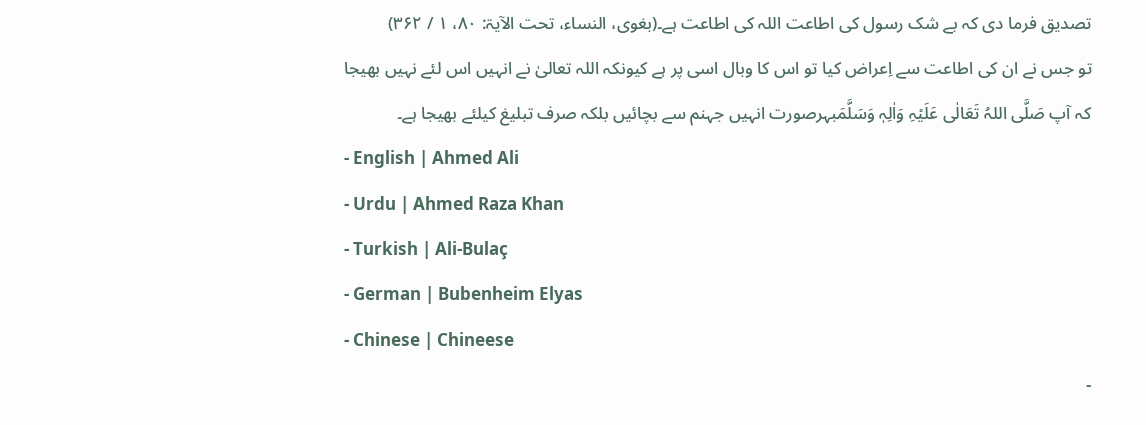تصدیق فرما دی کہ بے شک رسول کی اطاعت اللہ کی اطاعت ہے۔(بغوی، النساء، تحت الآیۃ: ۸۰، ۱ / ۳۶۲)
تو جس نے ان کی اطاعت سے اِعراض کیا تو اس کا وبال اسی پر ہے کیونکہ اللہ تعالیٰ نے انہیں اس لئے نہیں بھیجا کہ آپ صَلَّی اللہُ تَعَالٰی عَلَیْہِ وَاٰلِہٖ وَسَلَّمَبہرصورت انہیں جہنم سے بچائیں بلکہ صرف تبلیغ کیلئے بھیجا ہے۔
- English | Ahmed Ali
- Urdu | Ahmed Raza Khan
- Turkish | Ali-Bulaç
- German | Bubenheim Elyas
- Chinese | Chineese
-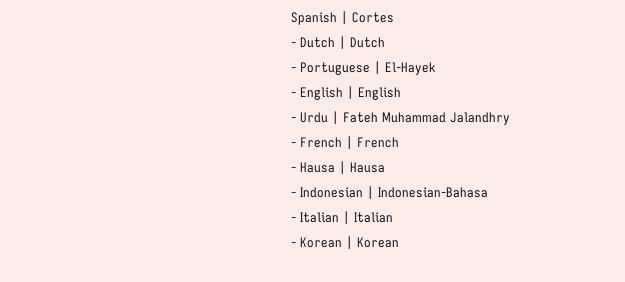Spanish | Cortes
- Dutch | Dutch
- Portuguese | El-Hayek
- English | English
- Urdu | Fateh Muhammad Jalandhry
- French | French
- Hausa | Hausa
- Indonesian | Indonesian-Bahasa
- Italian | Italian
- Korean | Korean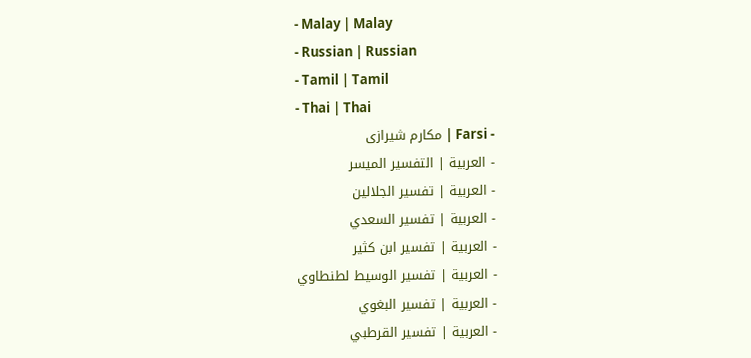- Malay | Malay
- Russian | Russian
- Tamil | Tamil
- Thai | Thai
- Farsi | مکارم شیرازی
- العربية | التفسير الميسر
- العربية | تفسير الجلالين
- العربية | تفسير السعدي
- العربية | تفسير ابن كثير
- العربية | تفسير الوسيط لطنطاوي
- العربية | تفسير البغوي
- العربية | تفسير القرطبي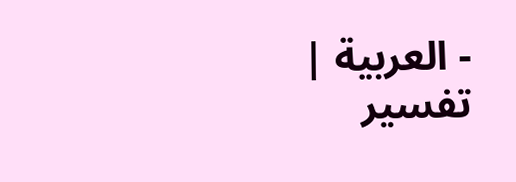- العربية | تفسير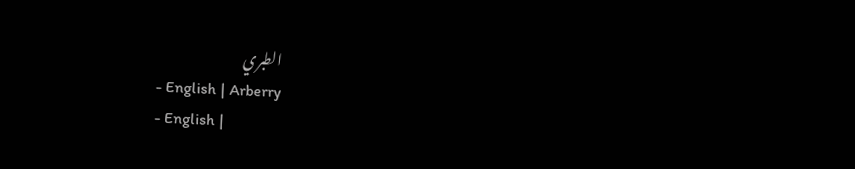الطبري
- English | Arberry
- English |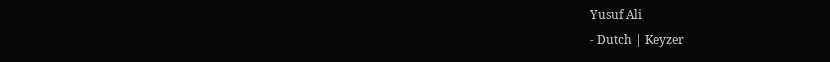Yusuf Ali
- Dutch | Keyzer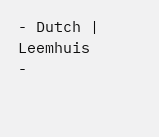- Dutch | Leemhuis
-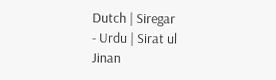Dutch | Siregar
- Urdu | Sirat ul Jinan